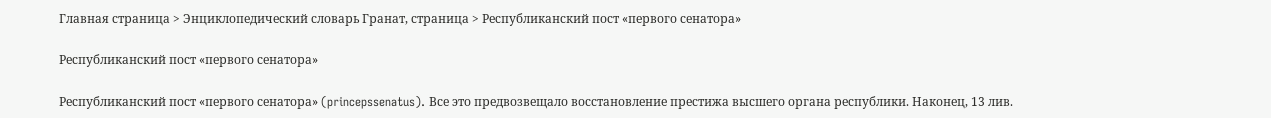Главная страница > Энциклопедический словарь Гранат, страница > Республиканский пост «первого сенатора»

Республиканский пост «первого сенатора»

Республиканский пост «первого сенатора» (princepssenatus). Все это предвозвещало восстановление престижа высшего органа республики. Наконец, 13 лив.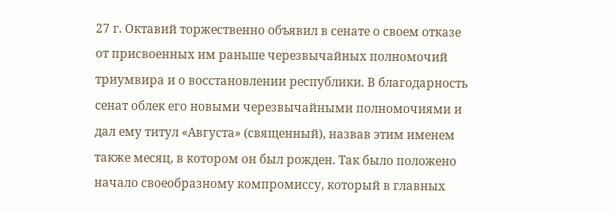27 г. Октавий торжественно объявил в сенате о своем отказе от присвоенных им раньше черезвычайных полномочий триумвира и о восстановлении республики. В благодарность сенат облек его новыми черезвычайными полномочиями и дал ему титул «Августа» (священный), назвав этим именем также месяц, в котором он был рожден. Так было положено начало своеобразному компромиссу, который в главных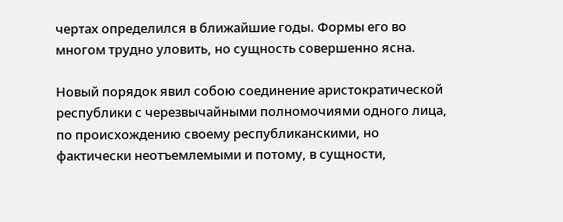чертах определился в ближайшие годы. Формы его во многом трудно уловить, но сущность совершенно ясна.

Новый порядок явил собою соединение аристократической республики с черезвычайными полномочиями одного лица, по происхождению своему республиканскими, но фактически неотъемлемыми и потому, в сущности,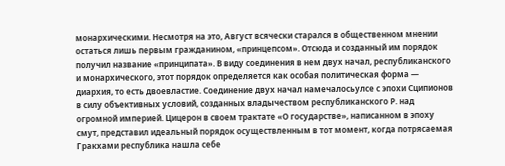монархическими. Несмотря на это, Август всячески старался в общественном мнении остаться лишь первым гражданином, «принцепсом». Отсюда и созданный им порядок получил название «принципата». В виду соединения в нем двух начал, республиканского и монархического, этот порядок определяется как особая политическая форма — диархия, то есть двоевластие. Соединение двух начал намечалосьулсе с эпохи Сципионов в силу объективных условий, созданных владычеством республиканского Р. над огромной империей. Цицерон в своем трактате «О государстве», написанном в эпоху смут, представил идеальный порядок осуществленным в тот момент, когда потрясаемая Гракхами республика нашла себе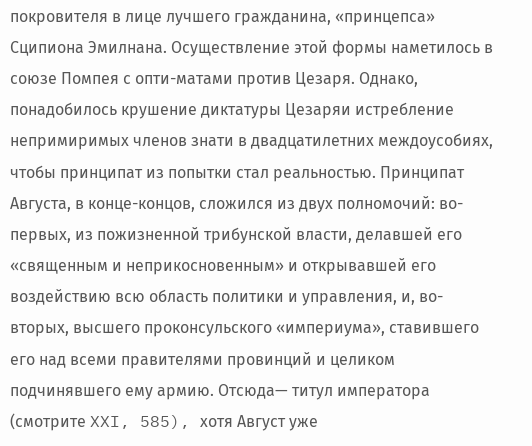покровителя в лице лучшего гражданина, «принцепса» Сципиона Эмилнана. Осуществление этой формы наметилось в союзе Помпея с опти-матами против Цезаря. Однако, понадобилось крушение диктатуры Цезаряи истребление непримиримых членов знати в двадцатилетних междоусобиях, чтобы принципат из попытки стал реальностью. Принципат Августа, в конце-концов, сложился из двух полномочий: во-первых, из пожизненной трибунской власти, делавшей его «священным и неприкосновенным» и открывавшей его воздействию всю область политики и управления, и, во-вторых, высшего проконсульского «империума», ставившего его над всеми правителями провинций и целиком подчинявшего ему армию. Отсюда— титул императора (смотрите XXI, 585), хотя Август уже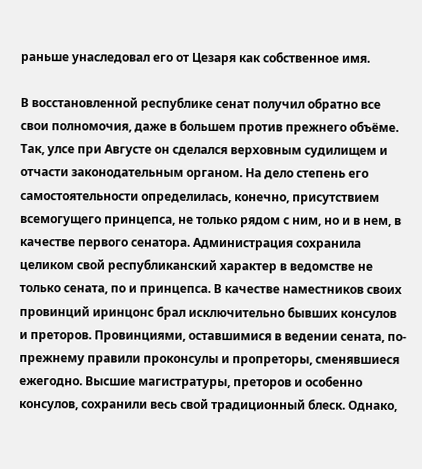раньше унаследовал его от Цезаря как собственное имя.

В восстановленной республике сенат получил обратно все свои полномочия, даже в большем против прежнего объёме. Так, улсе при Августе он сделался верховным судилищем и отчасти законодательным органом. На дело степень его самостоятельности определилась, конечно, присутствием всемогущего принцепса, не только рядом с ним, но и в нем, в качестве первого сенатора. Администрация сохранила целиком свой республиканский характер в ведомстве не только сената, по и принцепса. В качестве наместников своих провинций иринцонс брал исключительно бывших консулов и преторов. Провинциями, оставшимися в ведении сената, по-прежнему правили проконсулы и пропреторы, сменявшиеся ежегодно. Высшие магистратуры, преторов и особенно консулов, сохранили весь свой традиционный блеск. Однако,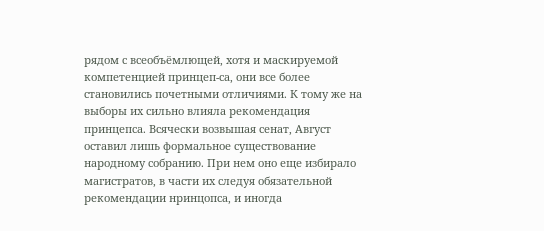рядом с всеобъёмлющей, хотя и маскируемой компетенцией принцеп-са, они все более становились почетными отличиями. К тому же на выборы их сильно влияла рекомендация принцепса. Всячески возвышая сенат, Август оставил лишь формальное существование народному собранию. При нем оно еще избирало магистратов, в части их следуя обязательной рекомендации нринцопса, и иногда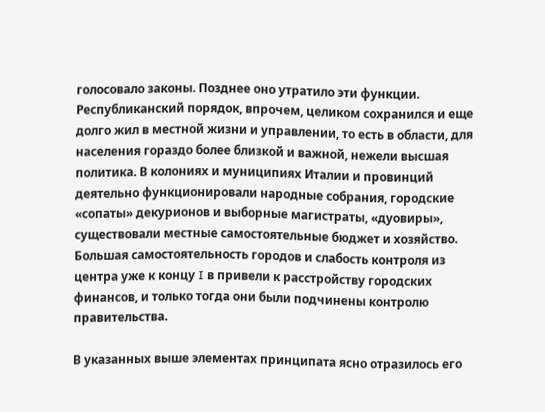голосовало законы. Позднее оно утратило эти функции. Республиканский порядок, впрочем, целиком сохранился и еще долго жил в местной жизни и управлении, то есть в области, для населения гораздо более близкой и важной, нежели высшая политика. В колониях и муниципиях Италии и провинций деятельно функционировали народные собрания, городские «сопаты» декурионов и выборные магистраты, «дуовиры», существовали местные самостоятельные бюджет и хозяйство. Большая самостоятельность городов и слабость контроля из центра уже к концу I в привели к расстройству городских финансов, и только тогда они были подчинены контролю правительства.

В указанных выше элементах принципата ясно отразилось его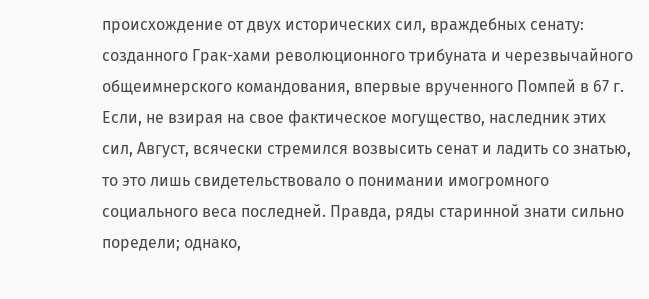происхождение от двух исторических сил, враждебных сенату: созданного Грак-хами революционного трибуната и черезвычайного общеимнерского командования, впервые врученного Помпей в 67 г. Если, не взирая на свое фактическое могущество, наследник этих сил, Август, всячески стремился возвысить сенат и ладить со знатью, то это лишь свидетельствовало о понимании имогромного социального веса последней. Правда, ряды старинной знати сильно поредели; однако,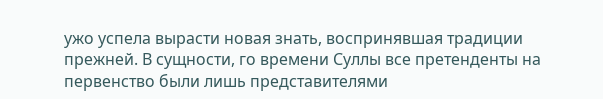ужо успела вырасти новая знать, воспринявшая традиции прежней. В сущности, го времени Суллы все претенденты на первенство были лишь представителями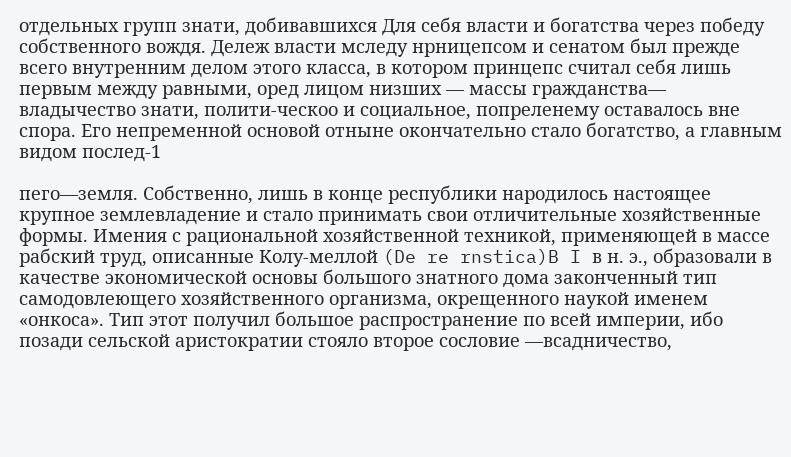отдельных групп знати, добивавшихся Для себя власти и богатства через победу собственного вождя. Дележ власти мследу нрницепсом и сенатом был прежде всего внутренним делом этого класса, в котором принцепс считал себя лишь первым между равными, оред лицом низших — массы гражданства— владычество знати, полити-ческоо и социальное, попреленему оставалось вне спора. Его непременной основой отныне окончательно стало богатство, а главным видом послед-1

пего—земля. Собственно, лишь в конце республики народилось настоящее крупное землевладение и стало принимать свои отличительные хозяйственные формы. Имения с рациональной хозяйственной техникой, применяющей в массе рабский труд, описанные Колу-меллой (De re rnstica)B I в н. э., образовали в качестве экономической основы большого знатного дома законченный тип самодовлеющего хозяйственного организма, окрещенного наукой именем «онкоса». Тип этот получил большое распространение по всей империи, ибо позади сельской аристократии стояло второе сословие —всадничество,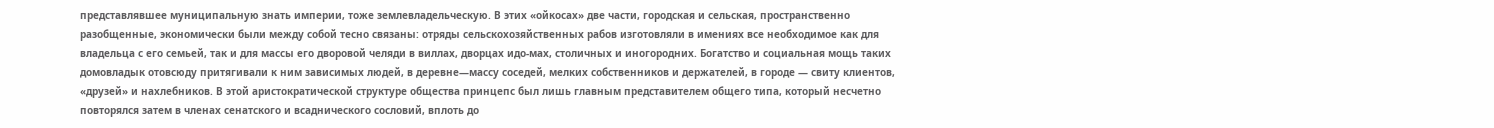представлявшее муниципальную знать империи, тоже землевладельческую. В этих «ойкосах» две части, городская и сельская, пространственно разобщенные, экономически были между собой тесно связаны: отряды сельскохозяйственных рабов изготовляли в имениях все необходимое как для владельца с его семьей, так и для массы его дворовой челяди в виллах, дворцах идо-мах, столичных и иногородних. Богатство и социальная мощь таких домовладык отовсюду притягивали к ним зависимых людей, в деревне—массу соседей, мелких собственников и держателей, в городе — свиту клиентов, «друзей» и нахлебников. В этой аристократической структуре общества принцепс был лишь главным представителем общего типа, который несчетно повторялся затем в членах сенатского и всаднического сословий, вплоть до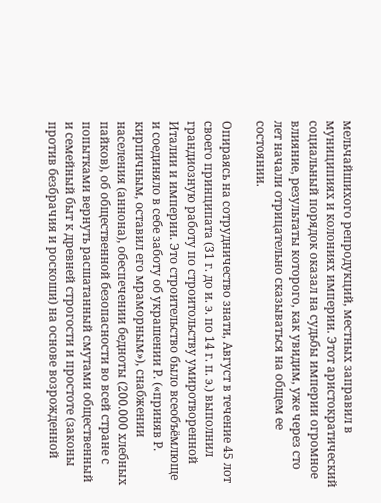мельчайшихого репродукций, местных заправил в муниципиях и колониях империи. Этот аристократический социальный порядок оказал на судьбы империи огромное влияние, результаты которого, как увидим, уже через сто лет начали отрицательно сказываться на общем ее состоянии.

Опираясь на сотрудничество знати, Август в течение 45 лот своего принципата (31 г. до и. э. по 14 г. п. э.) выполнил грандиозную работу по строитольству умиротворенной Италии и империи. Это строительство было всеобъёмлюще и соединяло в себе заботу об украшении Р. («приняв Р. кирпичным, оставил его мраморным»), снабжении населения (аннона), обеспечении бедноты (200.000 хлебных пайков), об общественной безопасности во всей стране с попытками вернуть расшатанный смутами общественный и семейный быт к древней строгости и простоте (законы против безбрачия и роскоши) на основе возрожденной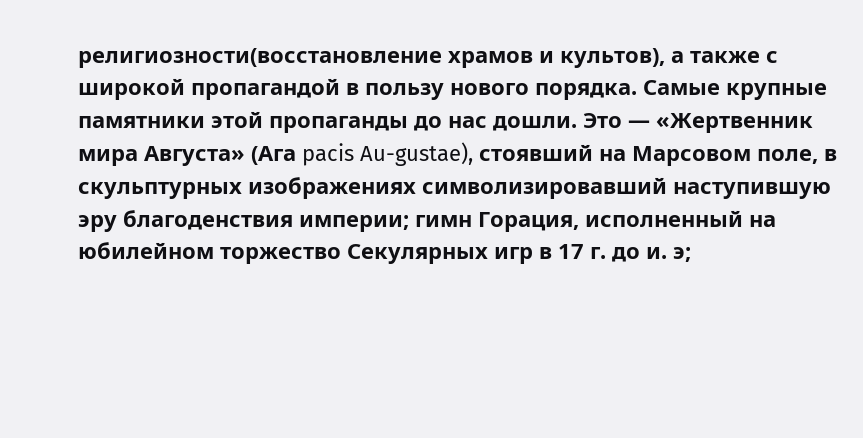религиозности(восстановление храмов и культов), а также с широкой пропагандой в пользу нового порядка. Самые крупные памятники этой пропаганды до нас дошли. Это — «Жертвенник мира Августа» (Ага pacis Au-gustae), стоявший на Марсовом поле, в скульптурных изображениях символизировавший наступившую эру благоденствия империи; гимн Горация, исполненный на юбилейном торжество Секулярных игр в 17 г. до и. э;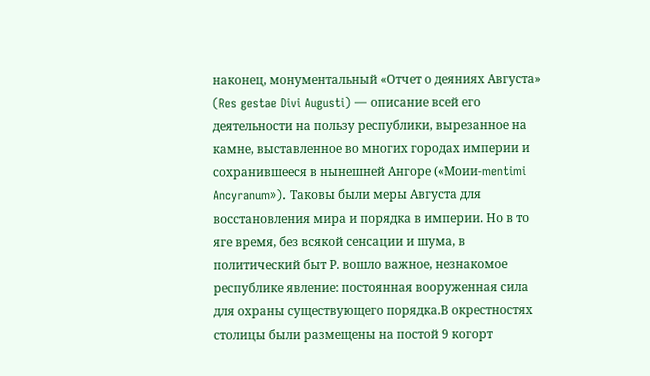наконец, монументальный «Отчет о деяниях Августа» (Res gestae Divi Augusti) — описание всей его деятельности на пользу республики, вырезанное на камне, выставленное во многих городах империи и сохранившееся в нынешней Ангоре («Моии-mentimi Ancyranum»). Таковы были меры Августа для восстановления мира и порядка в империи. Но в то яге время, без всякой сенсации и шума, в политический быт Р. вошло важное, незнакомое республике явление: постоянная вооруженная сила для охраны существующего порядка.В окрестностях столицы были размещены на постой 9 когорт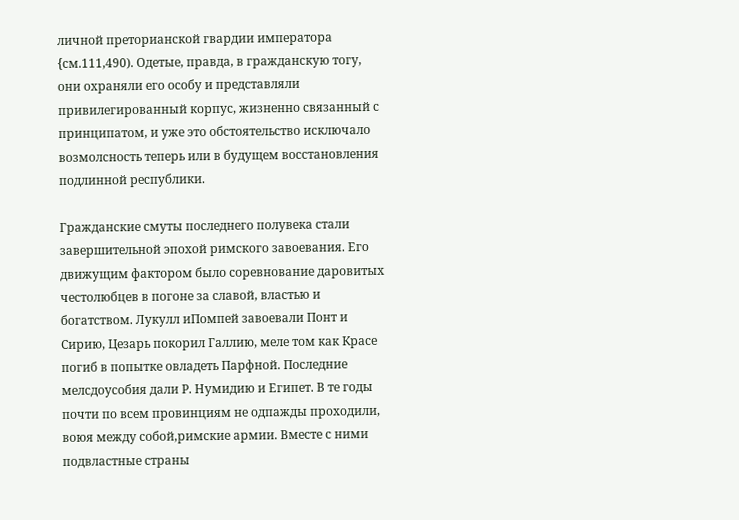личной преторианской гвардии императора {см.111,490). Одетые, правда, в гражданскую тогу, они охраняли его особу и представляли привилегированный корпус, жизненно связанный с принципатом, и уже это обстоятельство исключало возмолсность теперь или в будущем восстановления подлинной республики.

Гражданские смуты последнего полувека стали завершительной эпохой римского завоевания. Его движущим фактором было соревнование даровитых честолюбцев в погоне за славой, властью и богатством. Лукулл иПомпей завоевали Понт и Сирию, Цезарь покорил Галлию, меле том как Красе погиб в попытке овладеть Парфной. Последние мелсдоусобия дали Р. Нумидию и Египет. В те годы почти по всем провинциям не одпажды проходили, воюя между собой,римские армии. Вместе с ними подвластные страны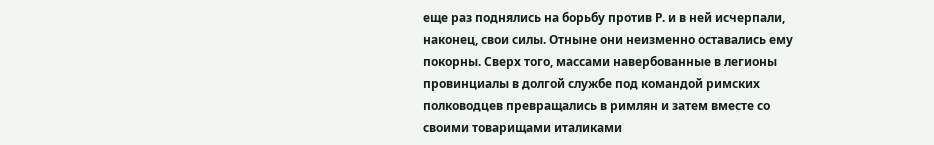еще раз поднялись на борьбу против Р. и в ней исчерпали, наконец, свои силы. Отныне они неизменно оставались ему покорны. Сверх того, массами навербованные в легионы провинциалы в долгой службе под командой римских полководцев превращались в римлян и затем вместе со своими товарищами италиками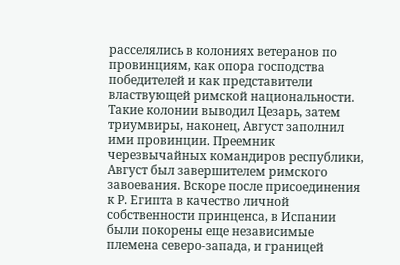расселялись в колониях ветеранов по провинциям, как опора господства победителей и как представители властвующей римской национальности. Такие колонии выводил Цезарь, затем триумвиры, наконец, Август заполнил ими провинции. Преемник черезвычайных командиров республики, Август был завершителем римского завоевания. Вскоре после присоединения к Р. Египта в качество личной собственности принценса, в Испании были покорены еще независимые племена северо-запада, и границей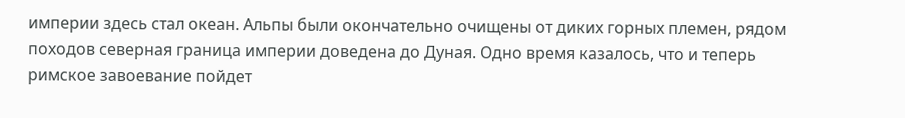империи здесь стал океан. Альпы были окончательно очищены от диких горных племен, рядом походов северная граница империи доведена до Дуная. Одно время казалось, что и теперь римское завоевание пойдет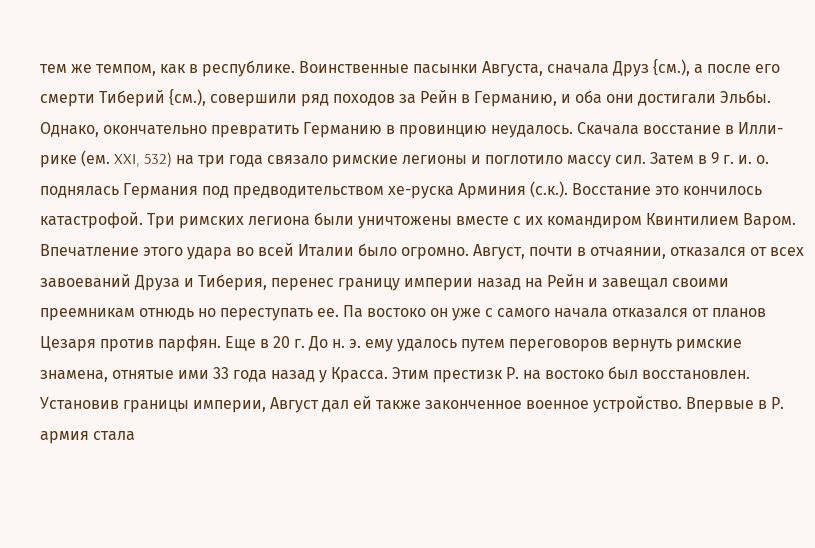тем же темпом, как в республике. Воинственные пасынки Августа, сначала Друз {см.), а после его смерти Тиберий {см.), совершили ряд походов за Рейн в Германию, и оба они достигали Эльбы. Однако, окончательно превратить Германию в провинцию неудалось. Скачала восстание в Илли-рике (ем. XXI, 532) на три года связало римские легионы и поглотило массу сил. Затем в 9 г. и. о. поднялась Германия под предводительством хе-руска Арминия (с.к.). Восстание это кончилось катастрофой. Три римских легиона были уничтожены вместе с их командиром Квинтилием Варом. Впечатление этого удара во всей Италии было огромно. Август, почти в отчаянии, отказался от всех завоеваний Друза и Тиберия, перенес границу империи назад на Рейн и завещал своими преемникам отнюдь но переступать ее. Па востоко он уже с самого начала отказался от планов Цезаря против парфян. Еще в 20 г. До н. э. ему удалось путем переговоров вернуть римские знамена, отнятые ими 33 года назад у Красса. Этим престизк Р. на востоко был восстановлен. Установив границы империи, Август дал ей также законченное военное устройство. Впервые в Р. армия стала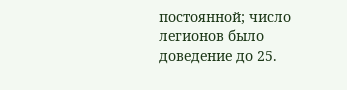постоянной; число легионов было доведение до 25.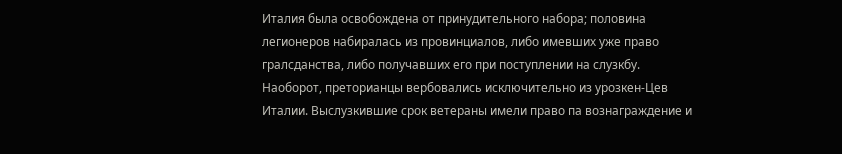Италия была освобождена от принудительного набора; половина легионеров набиралась из провинциалов, либо имевших уже право гралсданства, либо получавших его при поступлении на слузкбу. Наоборот, преторианцы вербовались исключительно из урозкен-Цев Италии. Выслузкившие срок ветераны имели право па вознаграждение и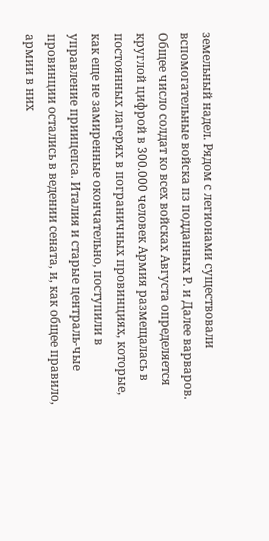земельный надел. Рядом с легионами существовали вспомогательные войска пз подданных Р. и Далее варваров. Общее число солдат ко всех войсках Августа определяется круглой цифрой в 300.000 человек Армия размещалась в постоянных лагерях в пограничных провинциях, которые, как еще не замиренные окончательно, поступили в управление приицепса. Италия и старые централь-чые провинции остались в ведении сената, и, как общее правило, армии в них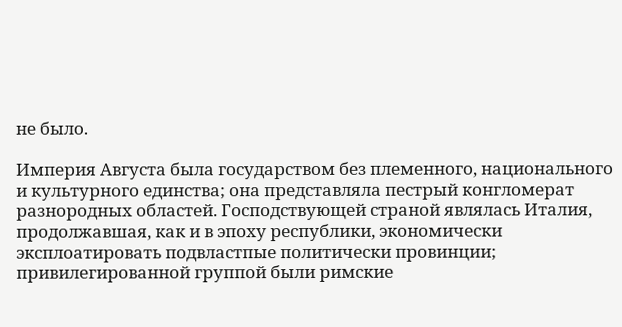не было.

Империя Августа была государством без племенного, национального и культурного единства; она представляла пестрый конгломерат разнородных областей. Господствующей страной являлась Италия, продолжавшая, как и в эпоху республики, экономически эксплоатировать подвластпые политически провинции; привилегированной группой были римские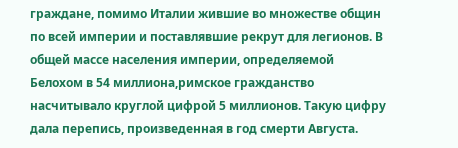граждане, помимо Италии жившие во множестве общин по всей империи и поставлявшие рекрут для легионов. В общей массе населения империи, определяемой Белохом в 54 миллиона,римское гражданство насчитывало круглой цифрой 5 миллионов. Такую цифру дала перепись, произведенная в год смерти Августа.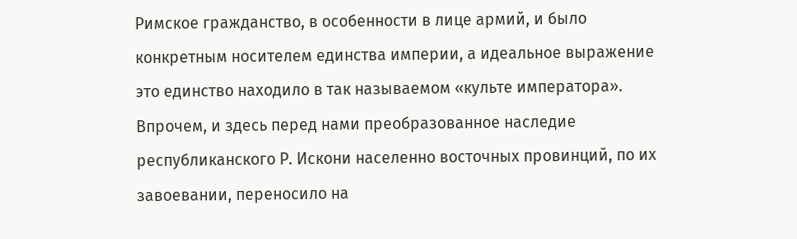Римское гражданство, в особенности в лице армий, и было конкретным носителем единства империи, а идеальное выражение это единство находило в так называемом «культе императора». Впрочем, и здесь перед нами преобразованное наследие республиканского Р. Искони населенно восточных провинций, по их завоевании, переносило на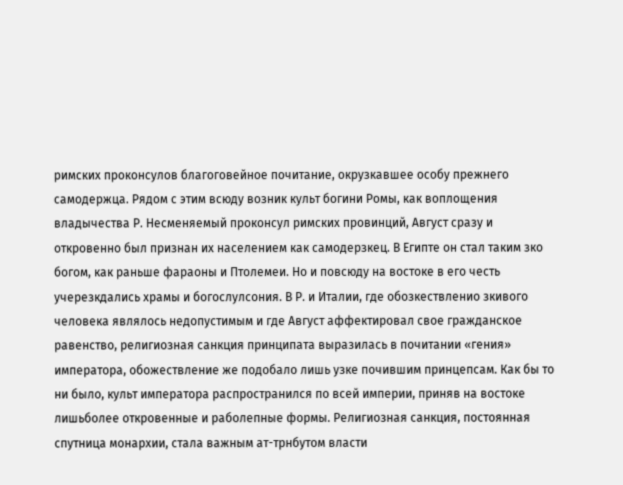римских проконсулов благоговейное почитание, окрузкавшее особу прежнего самодержца. Рядом с этим всюду возник культ богини Ромы, как воплощения владычества Р. Несменяемый проконсул римских провинций, Август сразу и откровенно был признан их населением как самодерзкец. В Египте он стал таким зко богом, как раньше фараоны и Птолемеи. Но и повсюду на востоке в его честь учерезкдались храмы и богослулсония. В Р. и Италии, где обозкествленио зкивого человека являлось недопустимым и где Август аффектировал свое гражданское равенство, религиозная санкция принципата выразилась в почитании «гения» императора, обожествление же подобало лишь узке почившим принцепсам. Как бы то ни было, культ императора распространился по всей империи, приняв на востоке лишьболее откровенные и раболепные формы. Религиозная санкция, постоянная спутница монархии, стала важным ат-трнбутом власти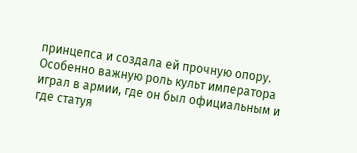принцепса и создала ей прочную опору. Особенно важную роль культ императора играл в армии, где он был официальным и где статуя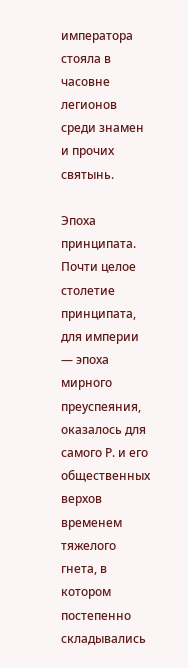императора стояла в часовне легионов среди знамен и прочих святынь.

Эпоха принципата. Почти целое столетие принципата, для империи — эпоха мирного преуспеяния, оказалось для самого Р. и его общественных верхов временем тяжелого гнета, в котором постепенно складывались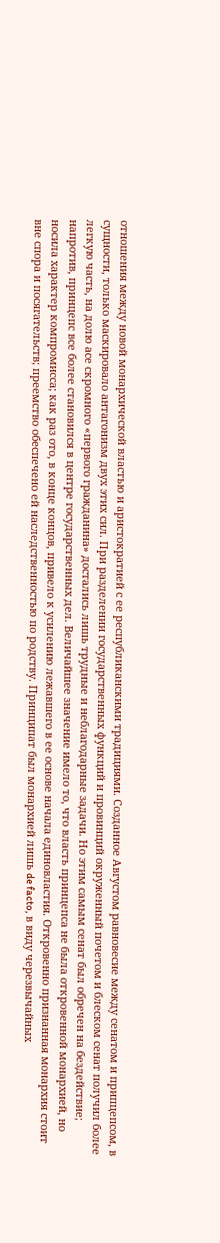отношения между новой монархической властью и аристократией с ее республиканскими традициями. Созданное Августом равновесие между сенатом и припцепсом, в сущности, только маскировало антагонизм двух этих сил. При разделении государственных функций и провинций окруженный почетом и блеском сенат получил более легкую часть, на долю асе скромного «первого гражданина» достались лишь трудные и неблагодарные задачи. Но этим самым сенат был обречен на бездействие; напротив, принцепс все более становился в центре государственных дел. Величайшее значение имело то, что власть принцепса не была откровенной монархией, но носила характер компромисса; как раз ото, в конце концов, привело к усилению лежавшего в ее основе начала единовластия. Откровенно признанная монархия стоит вне спора и посягательств; преемство обеспечено ей наследственностью по родству. Принципат был монархией лишь de facto, в виду черезвычайных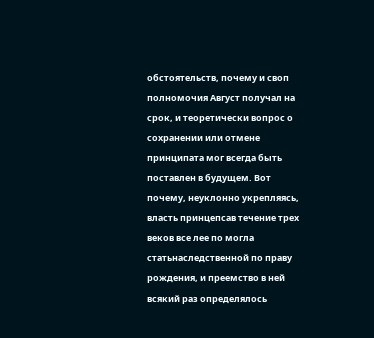обстоятельств, почему и своп полномочия Август получал на срок, и теоретически вопрос о сохранении или отмене принципата мог всегда быть поставлен в будущем. Вот почему, неуклонно укрепляясь, власть принцепсав течение трех веков все лее по могла статьнаследственной по праву рождения, и преемство в ней всякий раз определялось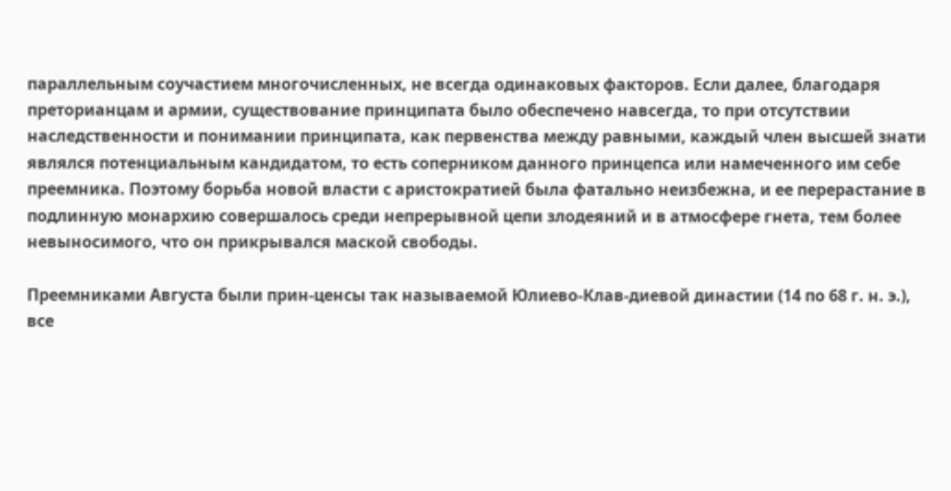параллельным соучастием многочисленных, не всегда одинаковых факторов. Если далее, благодаря преторианцам и армии, существование принципата было обеспечено навсегда, то при отсутствии наследственности и понимании принципата, как первенства между равными, каждый член высшей знати являлся потенциальным кандидатом, то есть соперником данного принцепса или намеченного им себе преемника. Поэтому борьба новой власти с аристократией была фатально неизбежна, и ее перерастание в подлинную монархию совершалось среди непрерывной цепи злодеяний и в атмосфере гнета, тем более невыносимого, что он прикрывался маской свободы.

Преемниками Августа были прин-ценсы так называемой Юлиево-Клав-диевой династии (14 по 68 г. н. э.), все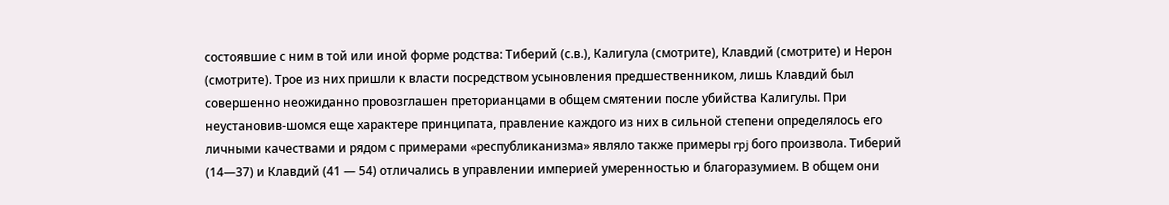состоявшие с ним в той или иной форме родства: Тиберий (с.в.), Калигула (смотрите), Клавдий (смотрите) и Нерон (смотрите). Трое из них пришли к власти посредством усыновления предшественником, лишь Клавдий был совершенно неожиданно провозглашен преторианцами в общем смятении после убийства Калигулы. При неустановив-шомся еще характере принципата, правление каждого из них в сильной степени определялось его личными качествами и рядом с примерами «республиканизма» являло также примеры rpj бого произвола. Тиберий (14—37) и Клавдий (41 — 54) отличались в управлении империей умеренностью и благоразумием. В общем они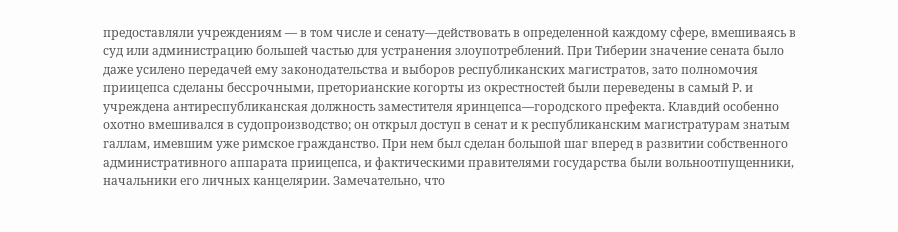предоставляли учреждениям — в том числе и сенату—действовать в определенной каждому сфере, вмешиваясь в суд или администрацию большей частью для устранения злоупотреблений. При Тиберии значение сената было даже усилено передачей ему законодательства и выборов республиканских магистратов, зато полномочия приицепса сделаны бессрочными, преторианские когорты из окрестностей были переведены в самый Р. и учреждена антиреспубликанская должность заместителя яринцепса—городского префекта. Клавдий особенно охотно вмешивался в судопроизводство; он открыл доступ в сенат и к республиканским магистратурам знатым галлам, имевшим уже римское гражданство. При нем был сделан большой шаг вперед в развитии собственного административного аппарата приицепса, и фактическими правителями государства были вольноотпущенники, начальники его личных канцелярии. Замечательно, что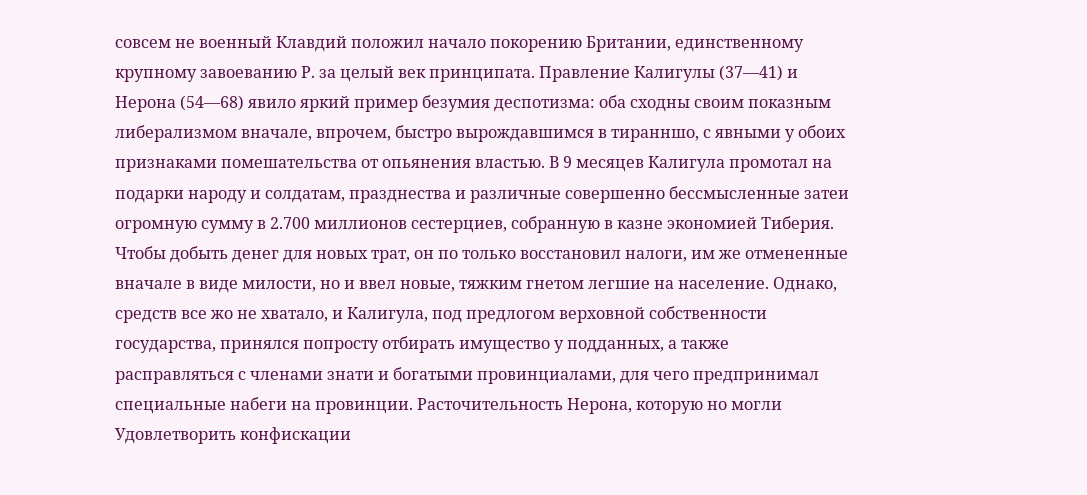совсем не военный Клавдий положил начало покорению Британии, единственному крупному завоеванию Р. за целый век принципата. Правление Калигулы (37—41) и Нерона (54—68) явило яркий пример безумия деспотизма: оба сходны своим показным либерализмом вначале, впрочем, быстро вырождавшимся в тиранншо, с явными у обоих признаками помешательства от опьянения властью. В 9 месяцев Калигула промотал на подарки народу и солдатам, празднества и различные совершенно бессмысленные затеи огромную сумму в 2.700 миллионов сестерциев, собранную в казне экономией Тиберия. Чтобы добыть денег для новых трат, он по только восстановил налоги, им же отмененные вначале в виде милости, но и ввел новые, тяжким гнетом легшие на население. Однако, средств все жо не хватало, и Калигула, под предлогом верховной собственности государства, принялся попросту отбирать имущество у подданных, а также расправляться с членами знати и богатыми провинциалами, для чего предпринимал специальные набеги на провинции. Расточительность Нерона, которую но могли Удовлетворить конфискации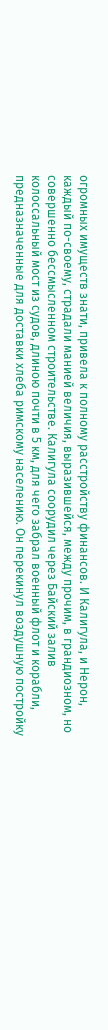огромных имуществ знати, привела к полному расстройству финансов. И Калигула, и Нерон, каждый по-своему, страдали манией величия, выразившейся, между прочим, в грандиозном, но совершенно бессмысленном строительстве. Калигула соорудил через Байский залив колоссальный мост из судов, длиною почти в 5 км, для чего забрал военный флот и корабли, предназначенные для доставки хлеба римскому населению. Он перекинул воздушную постройку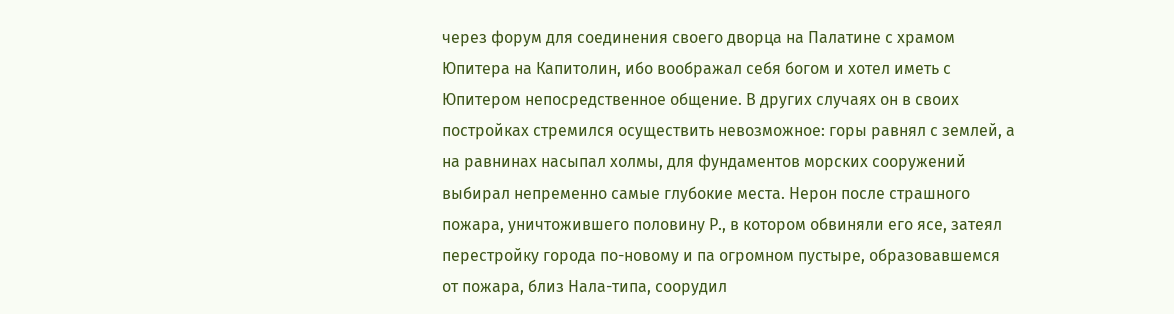через форум для соединения своего дворца на Палатине с храмом Юпитера на Капитолин, ибо воображал себя богом и хотел иметь с Юпитером непосредственное общение. В других случаях он в своих постройках стремился осуществить невозможное: горы равнял с землей, а на равнинах насыпал холмы, для фундаментов морских сооружений выбирал непременно самые глубокие места. Нерон после страшного пожара, уничтожившего половину Р., в котором обвиняли его ясе, затеял перестройку города по-новому и па огромном пустыре, образовавшемся от пожара, близ Нала-типа, соорудил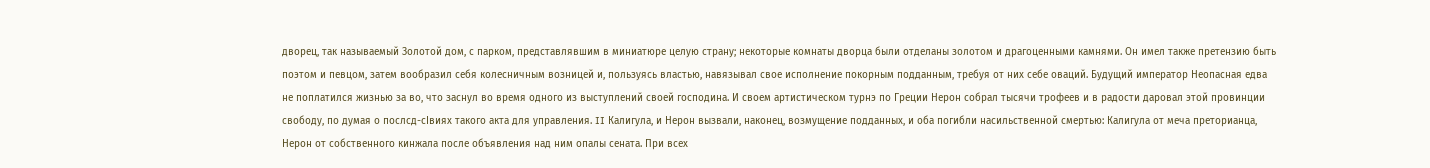дворец, так называемый Золотой дом, с парком, представлявшим в миниатюре целую страну; некоторые комнаты дворца были отделаны золотом и драгоценными камнями. Он имел также претензию быть поэтом и певцом, затем вообразил себя колесничным возницей и, пользуясь властью, навязывал свое исполнение покорным подданным, требуя от них себе оваций. Будущий император Неопасная едва не поплатился жизнью за во, что заснул во время одного из выступлений своей господина. И своем артистическом турнэ по Греции Нерон собрал тысячи трофеев и в радости даровал этой провинции свободу, по думая о послсд-сIвиях такого акта для управления. II Калигула, и Нерон вызвали, наконец, возмущение подданных, и оба погибли насильственной смертью: Калигула от меча преторианца, Нерон от собственного кинжала после объявления над ним опалы сената. При всех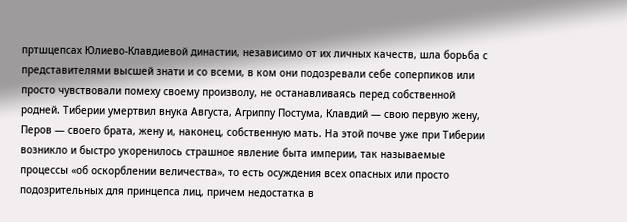пртшцепсах Юлиево-Клавдиевой династии, независимо от их личных качеств, шла борьба с представителями высшей знати и со всеми, в ком они подозревали себе соперпиков или просто чувствовали помеху своему произволу, не останавливаясь перед собственной родней. Тиберии умертвил внука Августа, Агриппу Постума, Клавдий — свою первую жену, Перов — своего брата, жену и, наконец, собственную мать. На этой почве уже при Тиберии возникло и быстро укоренилось страшное явление быта империи, так называемые процессы «об оскорблении величества», то есть осуждения всех опасных или просто подозрительных для принцепса лиц, причем недостатка в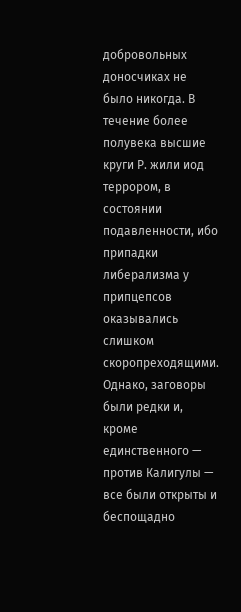добровольных доносчиках не было никогда. В течение более полувека высшие круги Р. жили иод террором, в состоянии подавленности, ибо припадки либерализма у припцепсов оказывались слишком скоропреходящими. Однако, заговоры были редки и, кроме единственного — против Калигулы — все были открыты и беспощадно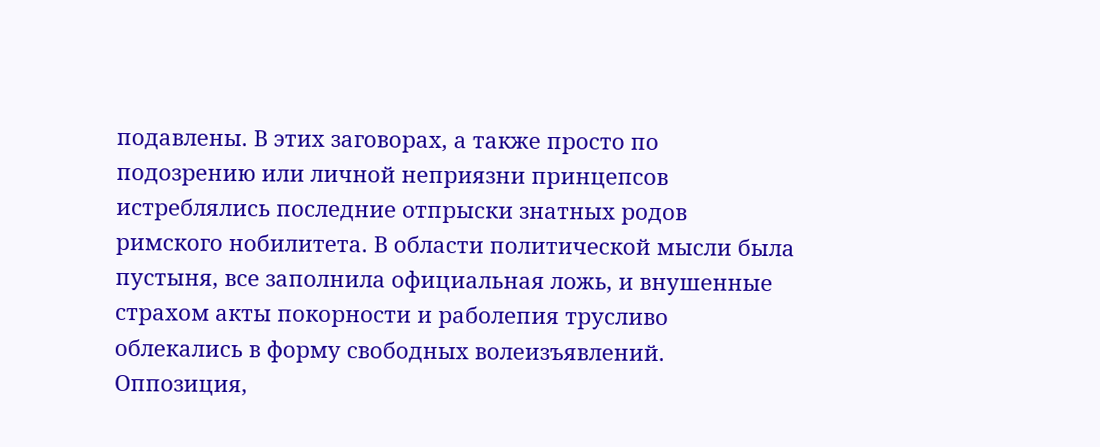подавлены. В этих заговорах, а также просто по подозрению или личной неприязни принцепсов истреблялись последние отпрыски знатных родов римского нобилитета. В области политической мысли была пустыня, все заполнила официальная ложь, и внушенные страхом акты покорности и раболепия трусливо облекались в форму свободных волеизъявлений. Оппозиция,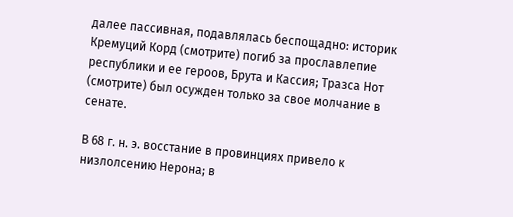далее пассивная, подавлялась беспощадно: историк Кремуций Корд (смотрите) погиб за прославлепие республики и ее героов, Брута и Кассия; Тразса Нот (смотрите) был осужден только за свое молчание в сенате.

В 68 г. н. э. восстание в провинциях привело к низлолсению Нерона; в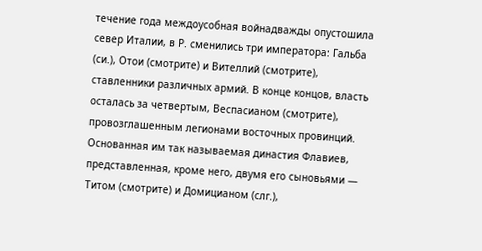течение года междоусобная войнадважды опустошила север Италии, в Р. сменились три императора: Гальба (си.), Отои (смотрите) и Вителлий (смотрите), ставленники различных армий. В конце концов, власть осталась за четвертым, Веспасианом (смотрите), провозглашенным легионами восточных провинций. Основанная им так называемая династия Флавиев, представленная, кроме него, двумя его сыновьями — Титом (смотрите) и Домицианом (слг.),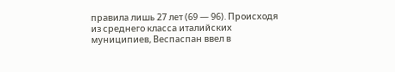правила лишь 27 лет (69 — 96). Происходя из среднего класса италийских муниципиев, Веспаспан ввел в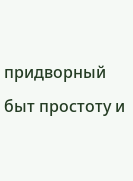придворный быт простоту и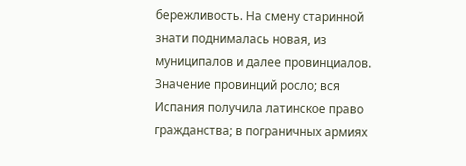бережливость. На смену старинной знати поднималась новая, из муниципалов и далее провинциалов. Значение провинций росло; вся Испания получила латинское право гражданства; в пограничных армиях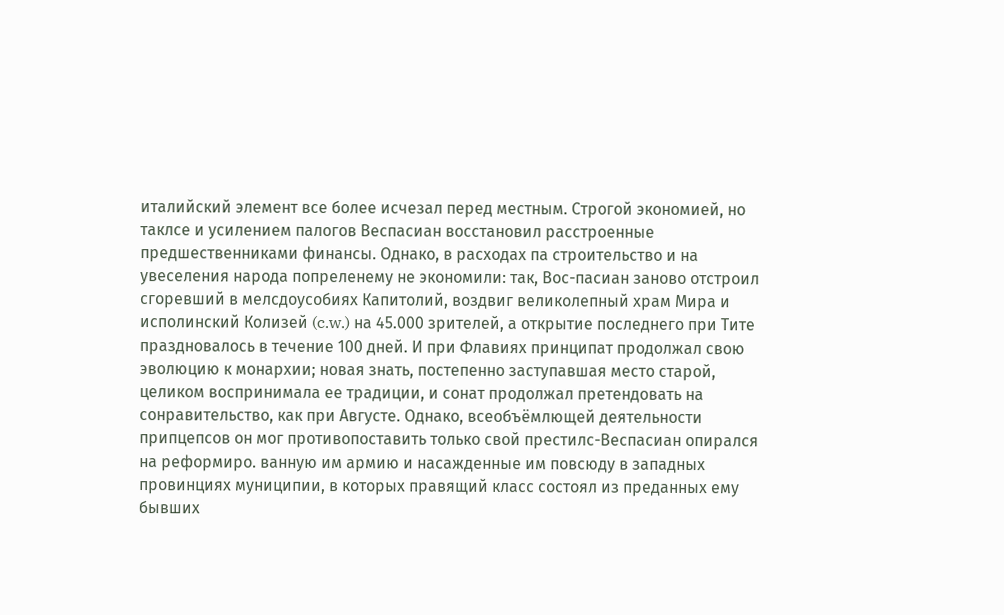италийский элемент все более исчезал перед местным. Строгой экономией, но таклсе и усилением палогов Веспасиан восстановил расстроенные предшественниками финансы. Однако, в расходах па строительство и на увеселения народа попреленему не экономили: так, Вос-пасиан заново отстроил сгоревший в мелсдоусобиях Капитолий, воздвиг великолепный храм Мира и исполинский Колизей (c.w.) на 45.000 зрителей, а открытие последнего при Тите праздновалось в течение 100 дней. И при Флавиях принципат продолжал свою эволюцию к монархии; новая знать, постепенно заступавшая место старой, целиком воспринимала ее традиции, и сонат продолжал претендовать на сонравительство, как при Августе. Однако, всеобъёмлющей деятельности припцепсов он мог противопоставить только свой престилс-Веспасиан опирался на реформиро. ванную им армию и насажденные им повсюду в западных провинциях муниципии, в которых правящий класс состоял из преданных ему бывших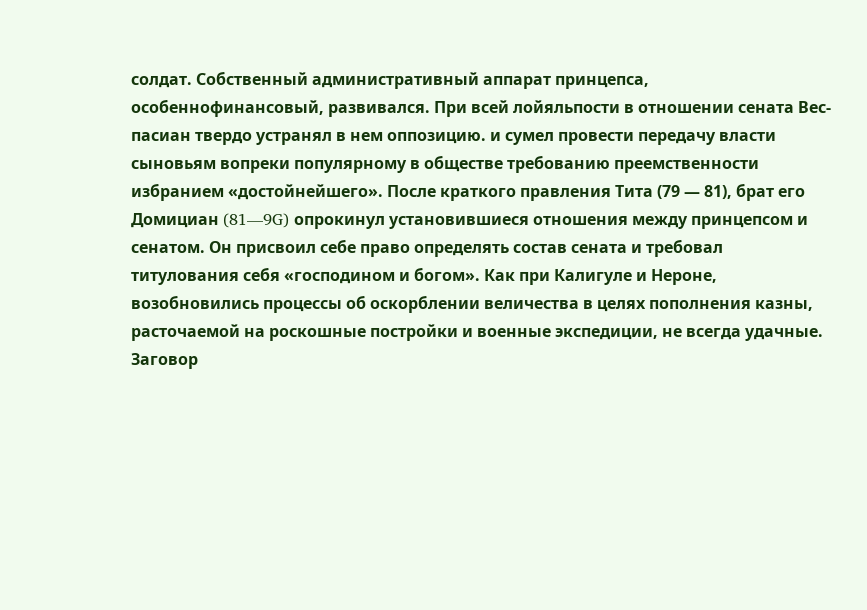солдат. Собственный административный аппарат принцепса, особеннофинансовый, развивался. При всей лойяльпости в отношении сената Вес-пасиан твердо устранял в нем оппозицию. и сумел провести передачу власти сыновьям вопреки популярному в обществе требованию преемственности избранием «достойнейшего». После краткого правления Тита (79 — 81), брат его Домициан (81—9G) опрокинул установившиеся отношения между принцепсом и сенатом. Он присвоил себе право определять состав сената и требовал титулования себя «господином и богом». Как при Калигуле и Нероне, возобновились процессы об оскорблении величества в целях пополнения казны, расточаемой на роскошные постройки и военные экспедиции, не всегда удачные. Заговор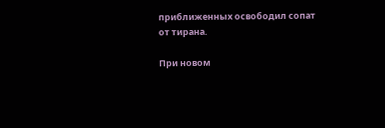приближенных освободил сопат от тирана.

При новом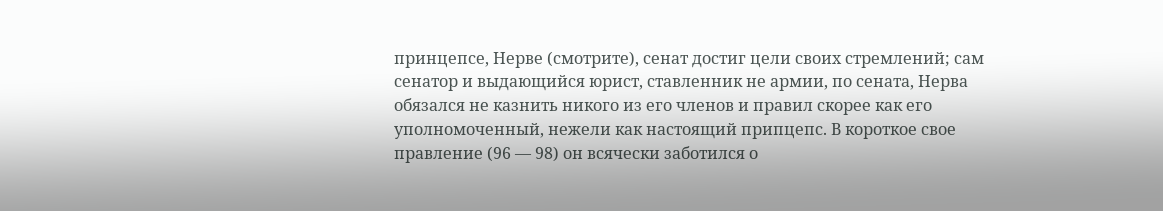принцепсе, Нерве (смотрите), сенат достиг цели своих стремлений; сам сенатор и выдающийся юрист, ставленник не армии, по сената, Нерва обязался не казнить никого из его членов и правил скорее как его уполномоченный, нежели как настоящий припцепс. В короткое свое правление (96 — 98) он всячески заботился о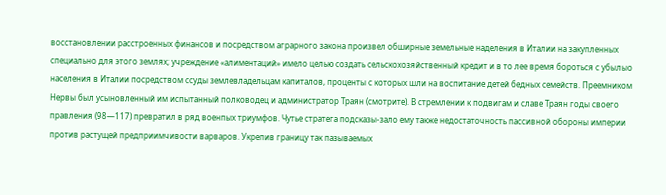восстановлении расстроенных финансов и посредством аграрного закона произвел обширные земельные наделения в Италии на закупленных специально для этого землях; учреждение «алиментаций» имело целью создать сельскохозяйственный кредит и в то лее время бороться с убылыо населения в Италии посредством ссуды землевладельцам капиталов, проценты с которых шли на воспитание детей бедных семейств. Преемником Нервы был усыновленный им испытанный полководец и администратор Траян (смотрите). В стремлении к подвигам и славе Траян годы своего правления (98—117) превратил в ряд военпых триумфов. Чутье стратега подсказы-зало ему также недостаточность пассивной обороны империи против растущей предприимчивости варваров. Укрепив границу так пазываемых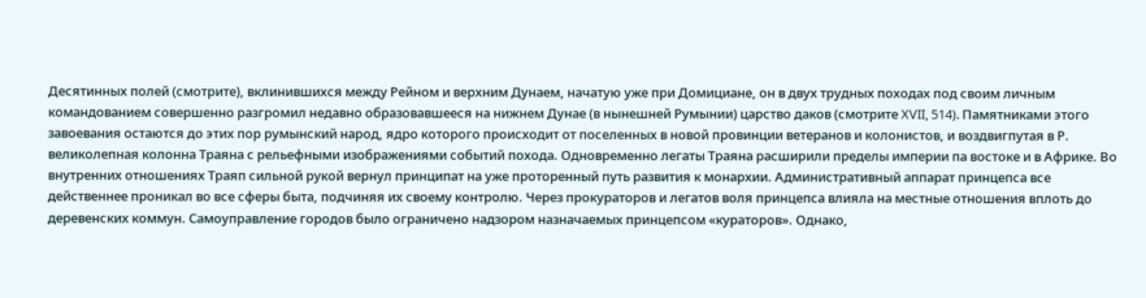Десятинных полей (смотрите), вклинившихся между Рейном и верхним Дунаем, начатую уже при Домициане, он в двух трудных походах под своим личным командованием совершенно разгромил недавно образовавшееся на нижнем Дунае (в нынешней Румынии) царство даков (смотрите XVII, 514). Памятниками этого завоевания остаются до этих пор румынский народ, ядро которого происходит от поселенных в новой провинции ветеранов и колонистов, и воздвигпутая в Р. великолепная колонна Траяна с рельефными изображениями событий похода. Одновременно легаты Траяна расширили пределы империи па востоке и в Африке. Во внутренних отношениях Траяп сильной рукой вернул принципат на уже проторенный путь развития к монархии. Административный аппарат принцепса все действеннее проникал во все сферы быта, подчиняя их своему контролю. Через прокураторов и легатов воля принцепса влияла на местные отношения вплоть до деревенских коммун. Самоуправление городов было ограничено надзором назначаемых принцепсом «кураторов». Однако,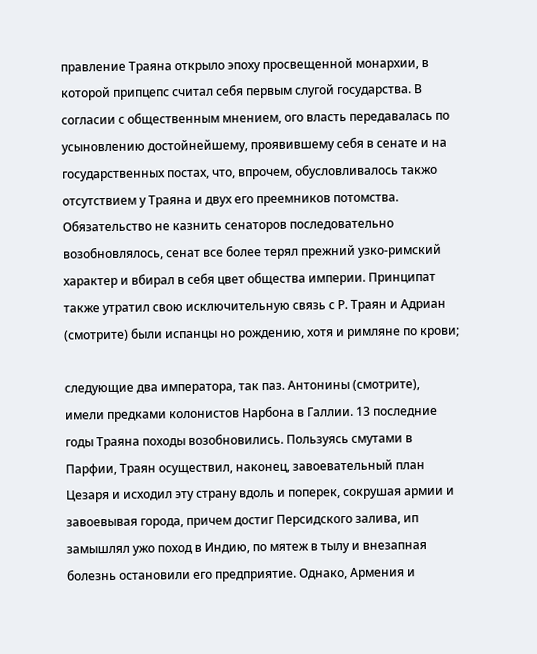правление Траяна открыло эпоху просвещенной монархии, в которой припцепс считал себя первым слугой государства. В согласии с общественным мнением, ого власть передавалась по усыновлению достойнейшему, проявившему себя в сенате и на государственных постах, что, впрочем, обусловливалось такжо отсутствием у Траяна и двух его преемников потомства. Обязательство не казнить сенаторов последовательно возобновлялось, сенат все более терял прежний узко-римский характер и вбирал в себя цвет общества империи. Принципат также утратил свою исключительную связь с Р. Траян и Адриан (смотрите) были испанцы но рождению, хотя и римляне по крови;

следующие два императора, так паз. Антонины (смотрите), имели предками колонистов Нарбона в Галлии. 13 последние годы Траяна походы возобновились. Пользуясь смутами в Парфии, Траян осуществил, наконец, завоевательный план Цезаря и исходил эту страну вдоль и поперек, сокрушая армии и завоевывая города, причем достиг Персидского залива, ип замышлял ужо поход в Индию, по мятеж в тылу и внезапная болезнь остановили его предприятие. Однако, Армения и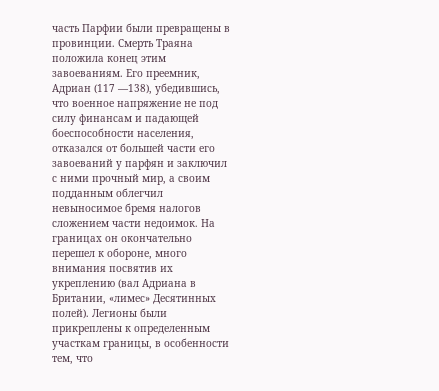часть Парфии были превращены в провинции. Смерть Траяна положила конец этим завоеваниям. Его преемник, Адриан (117 —138), убедившись, что военное напряжение не под силу финансам и падающей боеспособности населения, отказался от большей части его завоеваний у парфян и заключил с ними прочный мир, а своим подданным облегчил невыносимое бремя налогов сложением части недоимок. На границах он окончательно перешел к обороне, много внимания посвятив их укреплению (вал Адриана в Британии, «лимес» Десятинных полей). Легионы были прикреплены к определенным участкам границы, в особенности тем, что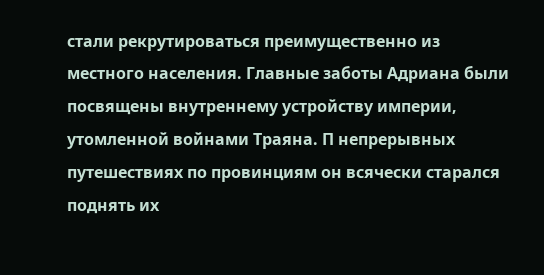стали рекрутироваться преимущественно из местного населения. Главные заботы Адриана были посвящены внутреннему устройству империи, утомленной войнами Траяна. П непрерывных путешествиях по провинциям он всячески старался поднять их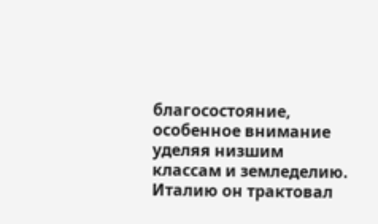благосостояние, особенное внимание уделяя низшим классам и земледелию. Италию он трактовал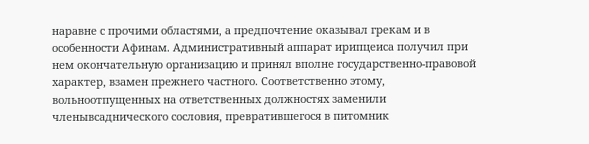наравне с прочими областями, а предпочтение оказывал грекам и в особенности Афинам. Административный аппарат ирипцеиса получил при нем окончательную организацию и принял вполне государственно-правовой характер, взамен прежнего частного. Соответственно этому, вольноотпущенных на ответственных должностях заменили членывсаднического сословия, превратившегося в питомник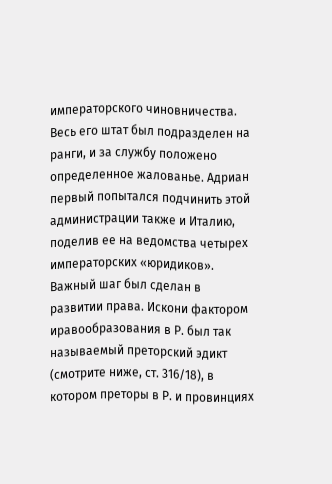императорского чиновничества. Весь его штат был подразделен на ранги, и за службу положено определенное жалованье. Адриан первый попытался подчинить этой администрации также и Италию, поделив ее на ведомства четырех императорских «юридиков». Важный шаг был сделан в развитии права. Искони фактором иравообразования в Р. был так называемый преторский эдикт (смотрите ниже, ст. 316/18), в котором преторы в Р. и провинциях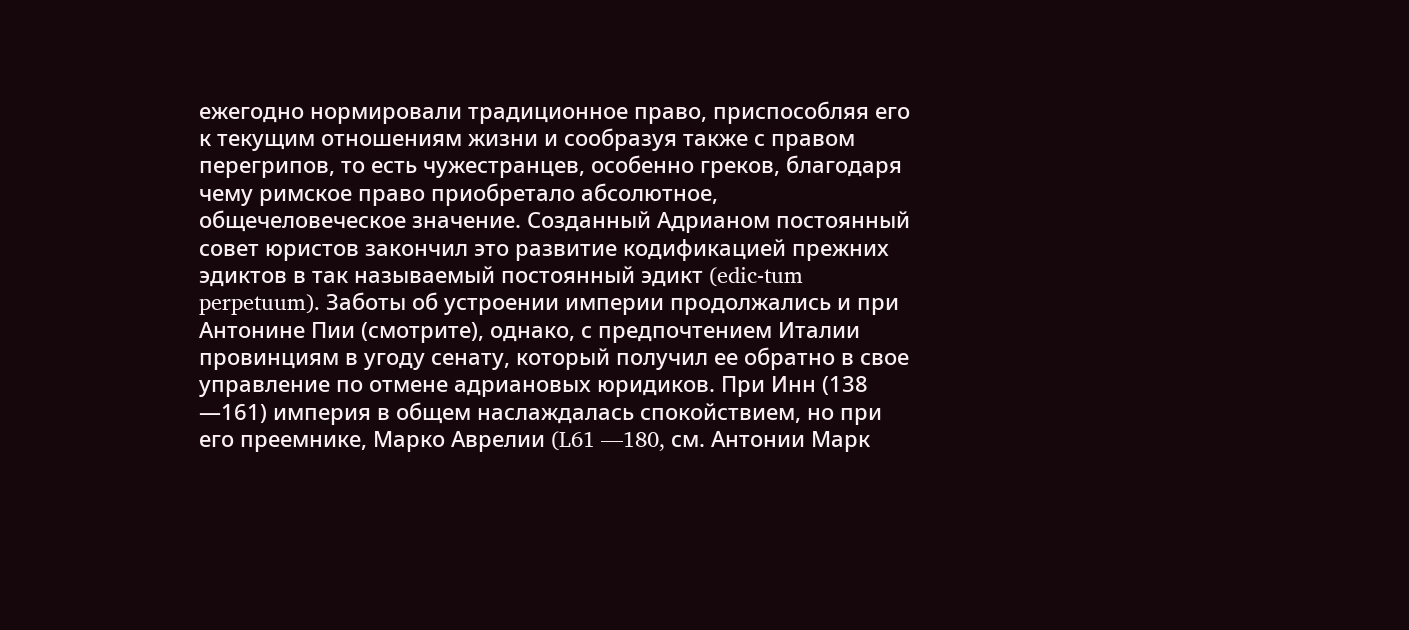ежегодно нормировали традиционное право, приспособляя его к текущим отношениям жизни и сообразуя также с правом перегрипов, то есть чужестранцев, особенно греков, благодаря чему римское право приобретало абсолютное, общечеловеческое значение. Созданный Адрианом постоянный совет юристов закончил это развитие кодификацией прежних эдиктов в так называемый постоянный эдикт (edic-tum perpetuum). Заботы об устроении империи продолжались и при Антонине Пии (смотрите), однако, с предпочтением Италии провинциям в угоду сенату, который получил ее обратно в свое управление по отмене адриановых юридиков. При Инн (138 —161) империя в общем наслаждалась спокойствием, но при его преемнике, Марко Аврелии (L61 —180, см. Антонии Марк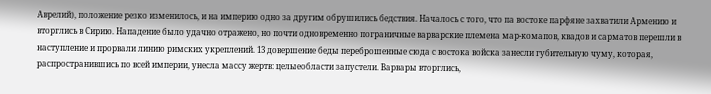Аврелий), положение резко изменилось, и на империю одно за другим обрушились бедствия. Началось с того, что па востоке парфяне захватили Армению и вторглись в Сирию. Нападение было удачно отражено, но почти одновременно пограничные варварские племена мар-комапов, квадов и сарматов перешли в наступление и прорвали линию римских укреплений. 13 довершение беды переброшенные сюда с востока войска занесли губительную чуму, которая, распространившись по всей империи, унесла массу жертв: целыеобласти запустели. Варвары вторглись,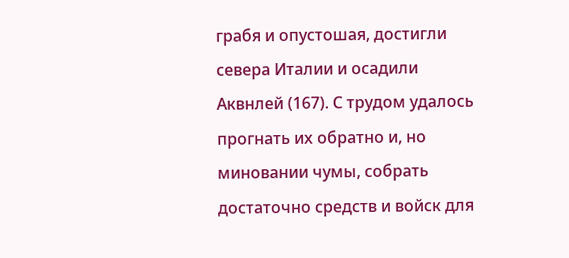грабя и опустошая, достигли севера Италии и осадили Аквнлей (167). С трудом удалось прогнать их обратно и, но миновании чумы, собрать достаточно средств и войск для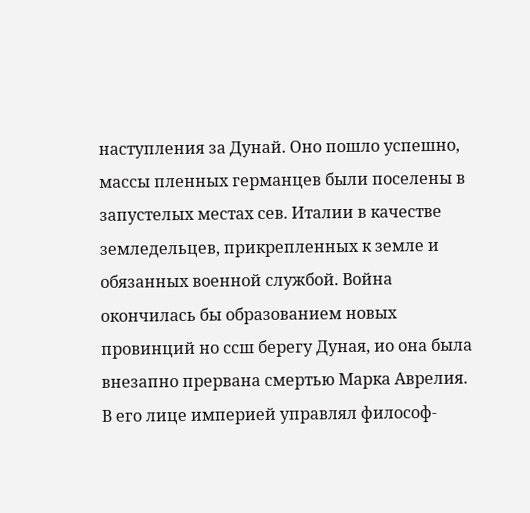наступления за Дунай. Оно пошло успешно, массы пленных германцев были поселены в запустелых местах сев. Италии в качестве земледельцев, прикрепленных к земле и обязанных военной службой. Война окончилась бы образованием новых провинций но ссш берегу Дуная, ио она была внезапно прервана смертью Марка Аврелия. В его лице империей управлял философ-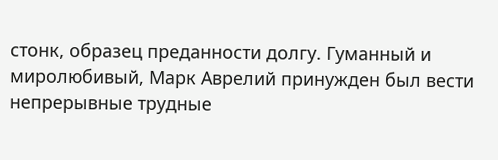стонк, образец преданности долгу. Гуманный и миролюбивый, Марк Аврелий принужден был вести непрерывные трудные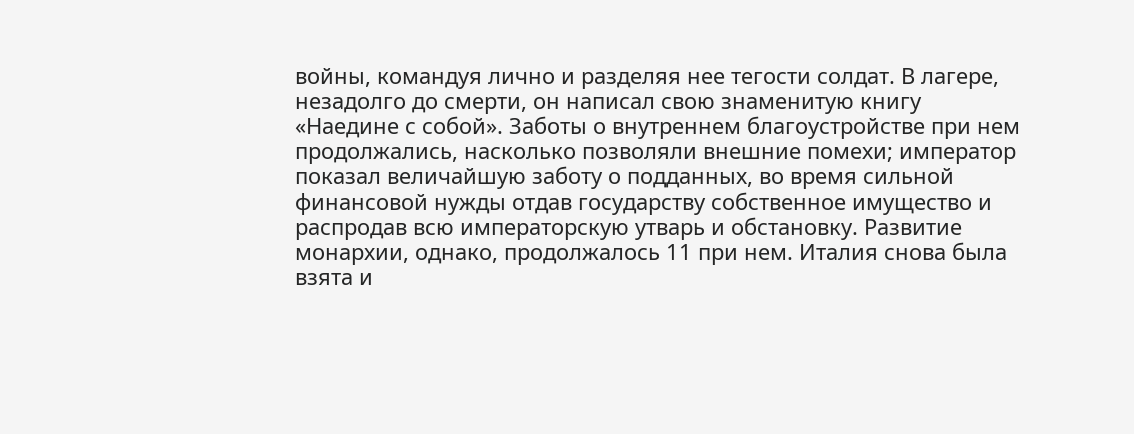войны, командуя лично и разделяя нее тегости солдат. В лагере, незадолго до смерти, он написал свою знаменитую книгу «Наедине с собой». Заботы о внутреннем благоустройстве при нем продолжались, насколько позволяли внешние помехи; император показал величайшую заботу о подданных, во время сильной финансовой нужды отдав государству собственное имущество и распродав всю императорскую утварь и обстановку. Развитие монархии, однако, продолжалось 11 при нем. Италия снова была взята и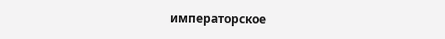императорское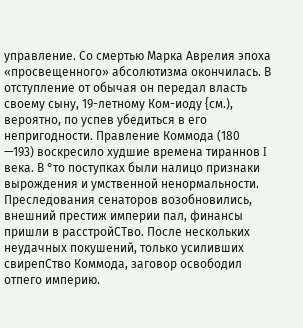управление. Со смертью Марка Аврелия эпоха «просвещенного» абсолютизма окончилась. В отступление от обычая он передал власть своему сыну, 19-летному Ком-иоду {см.), вероятно, по успев убедиться в его непригодности. Правление Коммода (180 —193) воскресило худшие времена тираннов I века. В °то поступках были налицо признаки вырождения и умственной ненормальности. Преследования сенаторов возобновились, внешний престиж империи пал, финансы пришли в расстройСТво. После нескольких неудачных покушений, только усиливших свирепСтво Коммода, заговор освободил отпего империю.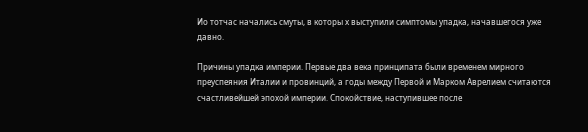Ио тотчас начались смуты, в которы х выступили симптомы упадка, начавшегося уже давно.

Причины упадка империи. Первые два века принципата были временем мирного преуспеяния Италии и провинций, а годы между Первой и Марком Аврелием считаются счастливейшей эпохой империи. Спокойствие, наступившее после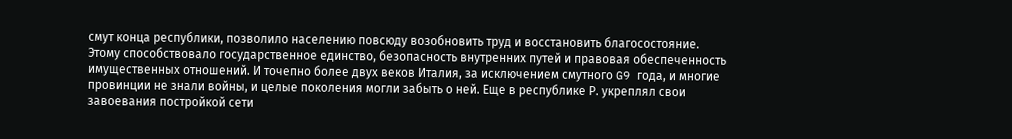смут конца республики, позволило населению повсюду возобновить труд и восстановить благосостояние. Этому способствовало государственное единство, безопасность внутренних путей и правовая обеспеченность имущественных отношений. И точепно более двух веков Италия, за исключением смутного G9 года, и многие провинции не знали войны, и целые поколения могли забыть о ней. Еще в республике Р. укреплял свои завоевания постройкой сети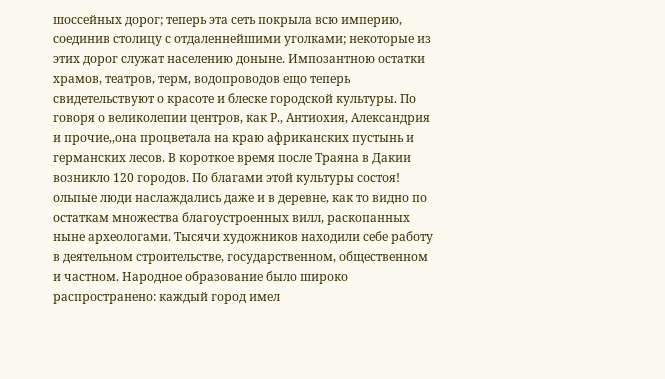шоссейных дорог; теперь эта сеть покрыла всю империю, соединив столицу с отдаленнейшими уголками; некоторые из этих дорог служат населению доныне. Импозантною остатки храмов, театров, терм, водопроводов ещо теперь свидетельствуют о красоте и блеске городской культуры. По говоря о великолепии центров, как Р., Антиохия, Александрия и прочие,,она процветала на краю африканских пустынь и германских лесов. В короткое время после Траяна в Дакии возникло 120 городов. По благами этой культуры состоя! ольпые люди наслаждались даже и в деревне, как то видно по остаткам множества благоустроенных вилл, раскопанных ныне археологами. Тысячи художников находили себе работу в деятельном строительстве, государственном, общественном и частном. Народное образование было широко распространено: каждый город имел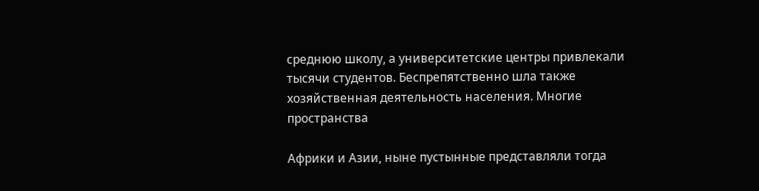среднюю школу, а университетские центры привлекали тысячи студентов. Беспрепятственно шла также хозяйственная деятельность населения. Многие пространства

Африки и Азии, ныне пустынные представляли тогда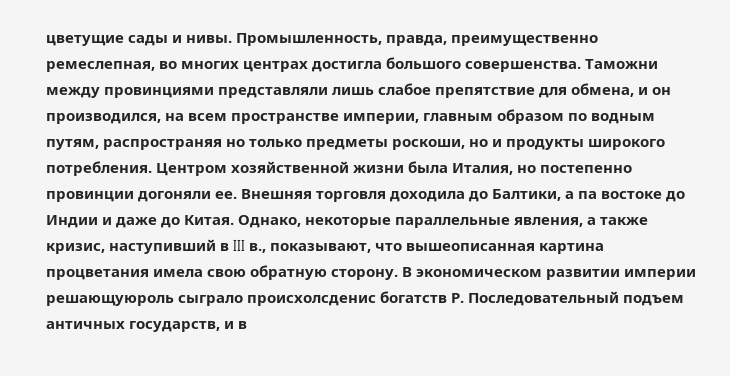цветущие сады и нивы. Промышленность, правда, преимущественно ремеслепная, во многих центрах достигла большого совершенства. Таможни между провинциями представляли лишь слабое препятствие для обмена, и он производился, на всем пространстве империи, главным образом по водным путям, распространяя но только предметы роскоши, но и продукты широкого потребления. Центром хозяйственной жизни была Италия, но постепенно провинции догоняли ее. Внешняя торговля доходила до Балтики, а па востоке до Индии и даже до Китая. Однако, некоторые параллельные явления, а также кризис, наступивший в III в., показывают, что вышеописанная картина процветания имела свою обратную сторону. В экономическом развитии империи решающуюроль сыграло происхолсденис богатств Р. Последовательный подъем античных государств, и в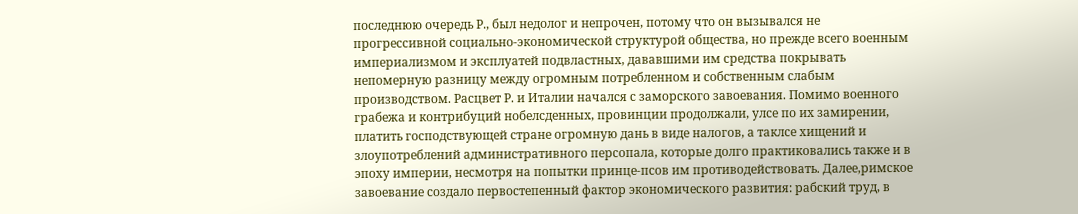последнюю очередь Р., был недолог и непрочен, потому что он вызывался не прогрессивной социально-экономической структурой общества, но прежде всего военным империализмом и эксплуатей подвластных, дававшими им средства покрывать непомерную разницу между огромным потребленном и собственным слабым производством. Расцвет Р. и Италии начался с заморского завоевания. Помимо военного грабежа и контрибуций нобелсденных, провинции продолжали, улсе по их замирении, платить господствующей стране огромную дань в виде налогов, а таклсе хищений и злоупотреблений административного персопала, которые долго практиковались также и в эпоху империи, несмотря на попытки принце-псов им противодействовать. Далее,римское завоевание создало первостепенный фактор экономического развития: рабский труд, в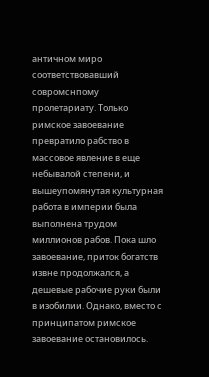античном миро соответствовавший совромснпому пролетариату. Только римское завоевание превратило рабство в массовое явление в еще небывалой степени, и вышеупомянутая культурная работа в империи была выполнена трудом миллионов рабов. Пока шло завоевание, приток богатств извне продолжался, а дешевые рабочие руки были в изобилии. Однако, вместо с принципатом римское завоевание остановилось.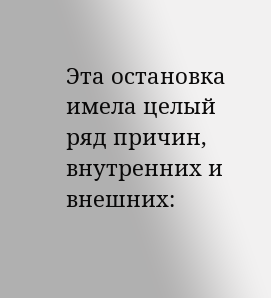Эта остановка имела целый ряд причин, внутренних и внешних: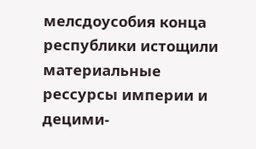мелсдоусобия конца республики истощили материальные рессурсы империи и децими-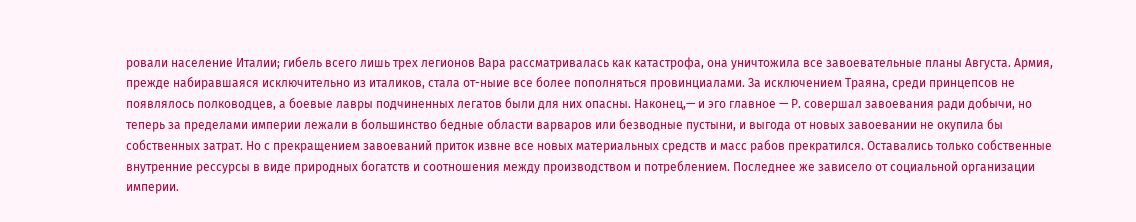ровали население Италии; гибель всего лишь трех легионов Вара рассматривалась как катастрофа, она уничтожила все завоевательные планы Августа. Армия, прежде набиравшаяся исключительно из италиков, стала от-ныие все более пополняться провинциалами. За исключением Траяна, среди принцепсов не появлялось полководцев, а боевые лавры подчиненных легатов были для них опасны. Наконец,— и эго главное — Р. совершал завоевания ради добычи, но теперь за пределами империи лежали в большинство бедные области варваров или безводные пустыни, и выгода от новых завоевании не окупила бы собственных затрат. Но с прекращением завоеваний приток извне все новых материальных средств и масс рабов прекратился. Оставались только собственные внутренние рессурсы в виде природных богатств и соотношения между производством и потреблением. Последнее же зависело от социальной организации империи.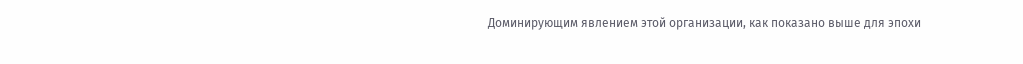Доминирующим явлением этой организации, как показано выше для эпохи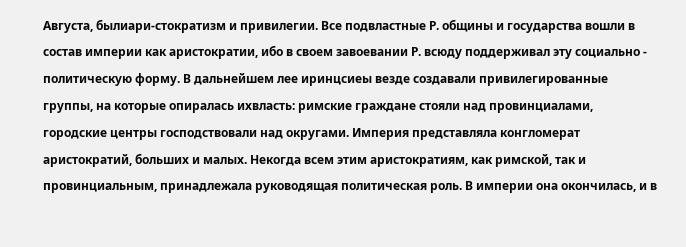Августа, былиари-стократизм и привилегии. Все подвластные Р. общины и государства вошли в состав империи как аристократии, ибо в своем завоевании Р. всюду поддерживал эту социально - политическую форму. В дальнейшем лее иринцсиеы везде создавали привилегированные группы, на которые опиралась ихвласть: римские граждане стояли над провинциалами, городские центры господствовали над округами. Империя представляла конгломерат аристократий, больших и малых. Некогда всем этим аристократиям, как римской, так и провинциальным, принадлежала руководящая политическая роль. В империи она окончилась, и в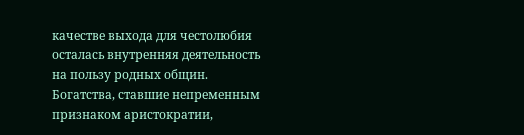качестве выхода для честолюбия осталась внутренняя деятельность на пользу родных общин. Богатства, ставшие непременным признаком аристократии,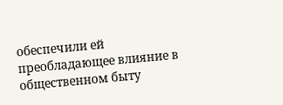обеспечили ей преобладающее влияние в общественном быту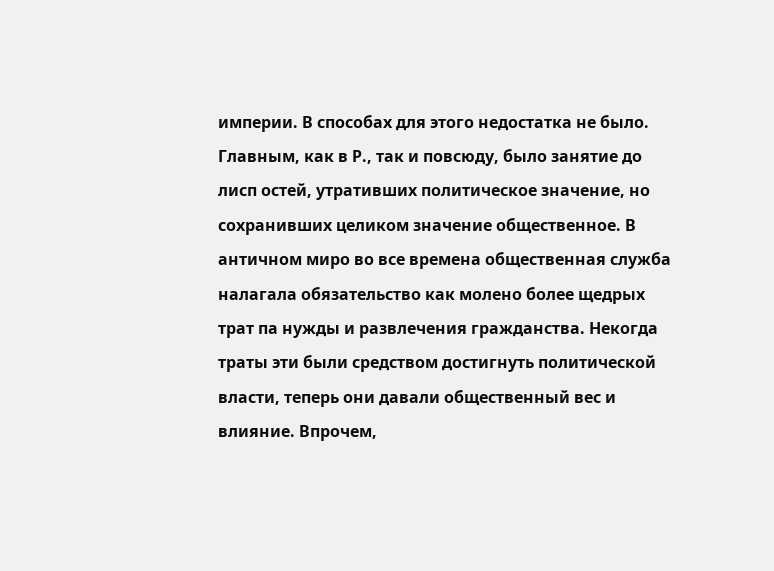империи. В способах для этого недостатка не было. Главным, как в Р., так и повсюду, было занятие до лисп остей, утративших политическое значение, но сохранивших целиком значение общественное. В античном миро во все времена общественная служба налагала обязательство как молено более щедрых трат па нужды и развлечения гражданства. Некогда траты эти были средством достигнуть политической власти, теперь они давали общественный вес и влияние. Впрочем,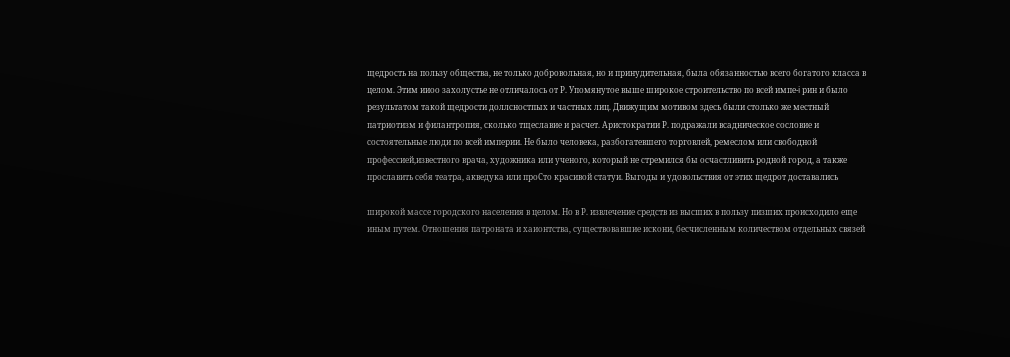щедрость на пользу общества, не только добровольная, но и принудительная, была обязанностью всего богатого класса в целом. Этим ииоо захолустье не отличалось от Р. Упомянутое выше широкое строительство по всей импе-i рин и было результатом такой щедрости доллсностпых и частных лиц. Движущим мотивом здесь были столько же местный патриотизм и филантропия, сколько тщеславие и расчет. Аристократии Р. подражали всадническое сословие и состоятельные люди по всей империи. Не было человека, разбогатевшего торговлей, ремеслом или свободной профессией,известного врача, художника или ученого, который не стремился бы осчастливить родной город, а также прославить себя театра, акведука или проСто красивой статуи. Выгоды и удовольствия от этих щедрот доставались

широкой массе городского населения в целом. Но в Р. извлечение средств из высших в пользу пизших происходило еще иным путем. Отношения патроната и хаионтства, существовавшие искони, бесчисленным количеством отдельных связей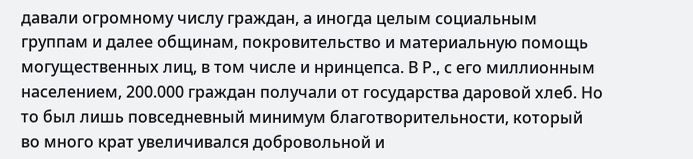давали огромному числу граждан, а иногда целым социальным группам и далее общинам, покровительство и материальную помощь могущественных лиц, в том числе и нринцепса. В Р., с его миллионным населением, 200.000 граждан получали от государства даровой хлеб. Но то был лишь повседневный минимум благотворительности, который во много крат увеличивался добровольной и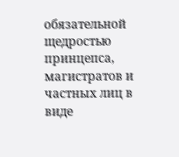обязательной щедростью принцепса, магистратов и частных лиц в виде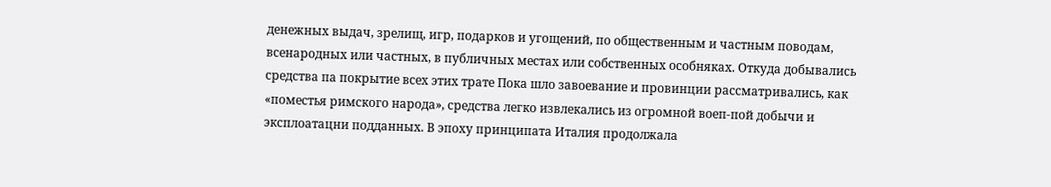денежных выдач, зрелищ, игр, подарков и угощений, по общественным и частным поводам, всенародных или частных, в публичных местах или собственных особняках. Откуда добывались средства па покрытие всех этих трате Пока шло завоевание и провинции рассматривались, как «поместья римского народа», средства легко извлекались из огромной воеп-пой добычи и эксплоатацни подданных. В эпоху принципата Италия продолжала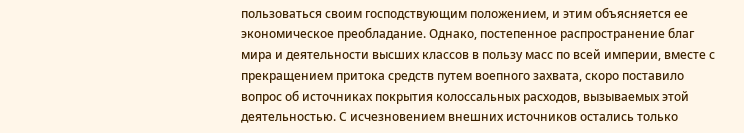пользоваться своим господствующим положением, и этим объясняется ее экономическое преобладание. Однако, постепенное распространение благ мира и деятельности высших классов в пользу масс по всей империи, вместе с прекращением притока средств путем воепного захвата, скоро поставило вопрос об источниках покрытия колоссальных расходов, вызываемых этой деятельностью. С исчезновением внешних источников остались только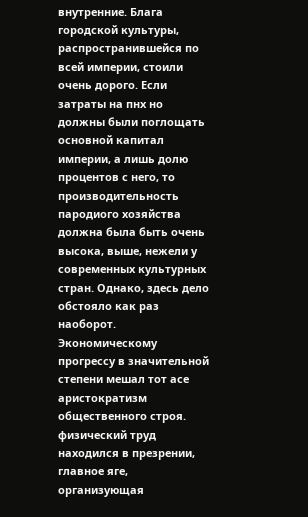внутренние. Блага городской культуры, распространившейся по всей империи, стоили очень дорого. Если затраты на пнх но должны были поглощать основной капитал империи, а лишь долю процентов с него, то производительность пародиого хозяйства должна была быть очень высока, выше, нежели у современных культурных стран. Однако, здесь дело обстояло как раз наоборот. Экономическому прогрессу в значительной степени мешал тот асе аристократизм общественного строя. физический труд находился в презрении, главное яге, организующая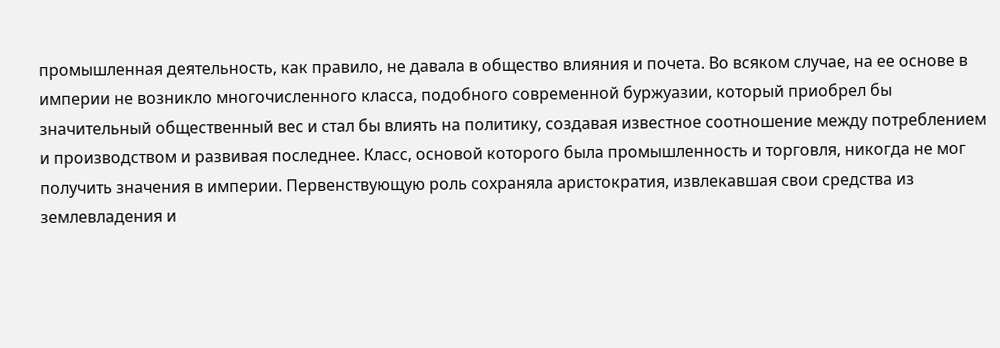промышленная деятельность, как правило, не давала в общество влияния и почета. Во всяком случае, на ее основе в империи не возникло многочисленного класса, подобного современной буржуазии, который приобрел бы значительный общественный вес и стал бы влиять на политику, создавая известное соотношение между потреблением и производством и развивая последнее. Класс, основой которого была промышленность и торговля, никогда не мог получить значения в империи. Первенствующую роль сохраняла аристократия, извлекавшая свои средства из землевладения и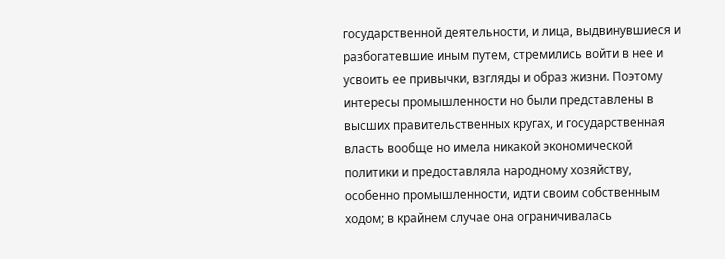государственной деятельности, и лица, выдвинувшиеся и разбогатевшие иным путем, стремились войти в нее и усвоить ее привычки, взгляды и образ жизни. Поэтому интересы промышленности но были представлены в высших правительственных кругах, и государственная власть вообще но имела никакой экономической политики и предоставляла народному хозяйству, особенно промышленности, идти своим собственным ходом; в крайнем случае она ограничивалась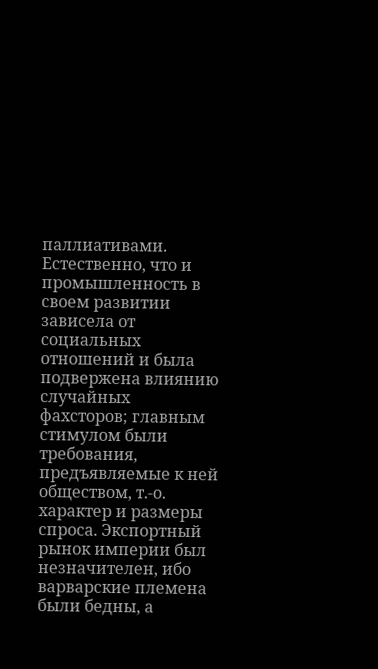паллиативами. Естественно, что и промышленность в своем развитии зависела от социальных отношений и была подвержена влиянию случайных фахсторов; главным стимулом были требования, предъявляемые к ней обществом, т.-о. характер и размеры спроса. Экспортный рынок империи был незначителен, ибо варварские племена были бедны, а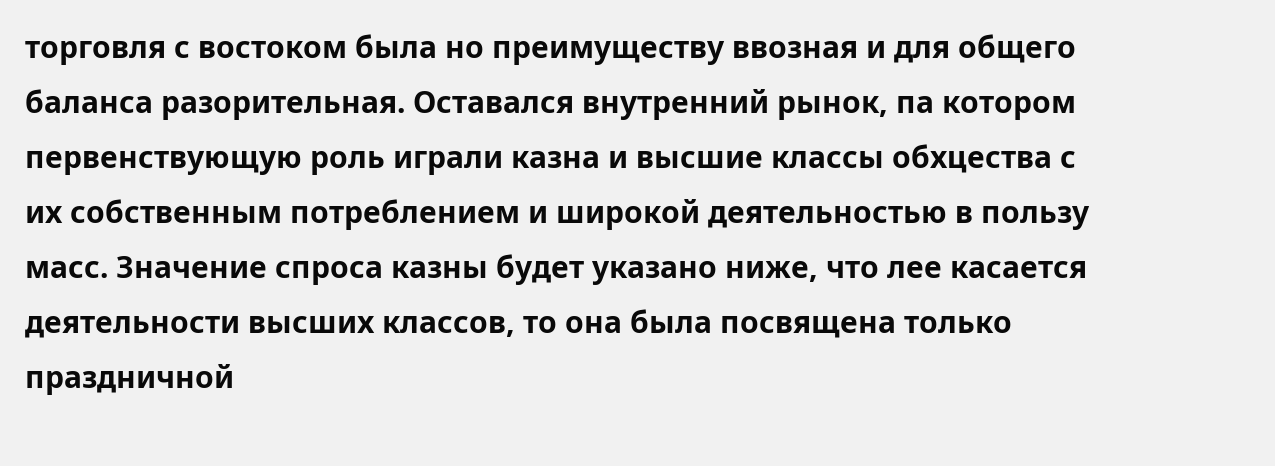торговля с востоком была но преимуществу ввозная и для общего баланса разорительная. Оставался внутренний рынок, па котором первенствующую роль играли казна и высшие классы обхцества с их собственным потреблением и широкой деятельностью в пользу масс. Значение спроса казны будет указано ниже, что лее касается деятельности высших классов, то она была посвящена только праздничной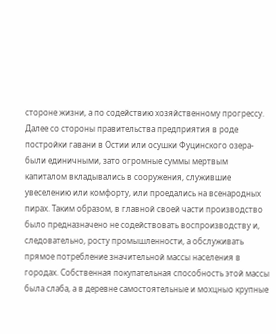стороне жизни, а по содействию хозяйственному прогрессу. Далее со стороны правительства предприятия в роде постройки гавани в Остии или осушки Фуцинского озера-были единичными, зато огромные суммы мертвым капиталом вкладывались в сооружения, служившие увеселению или комфорту, или проедались на всенародных пирах. Таким образом, в главной своей части производство было предназначено не содействовать воспроизводству и, следовательно, росту промышленности, а обслуживать прямое потребление значительной массы населения в городах. Собственная покупательная способность этой массы была слаба, а в деревне самостоятельные и мохцныо крупные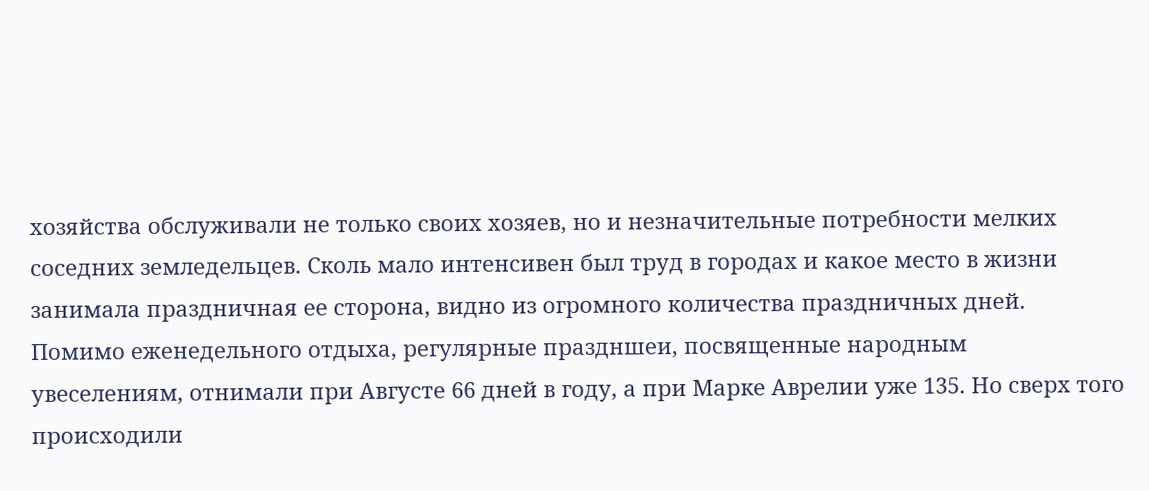хозяйства обслуживали не только своих хозяев, но и незначительные потребности мелких соседних земледельцев. Сколь мало интенсивен был труд в городах и какое место в жизни занимала праздничная ее сторона, видно из огромного количества праздничных дней. Помимо еженедельного отдыха, регулярные праздншеи, посвященные народным увеселениям, отнимали при Августе 66 дней в году, а при Марке Аврелии уже 135. Но сверх того происходили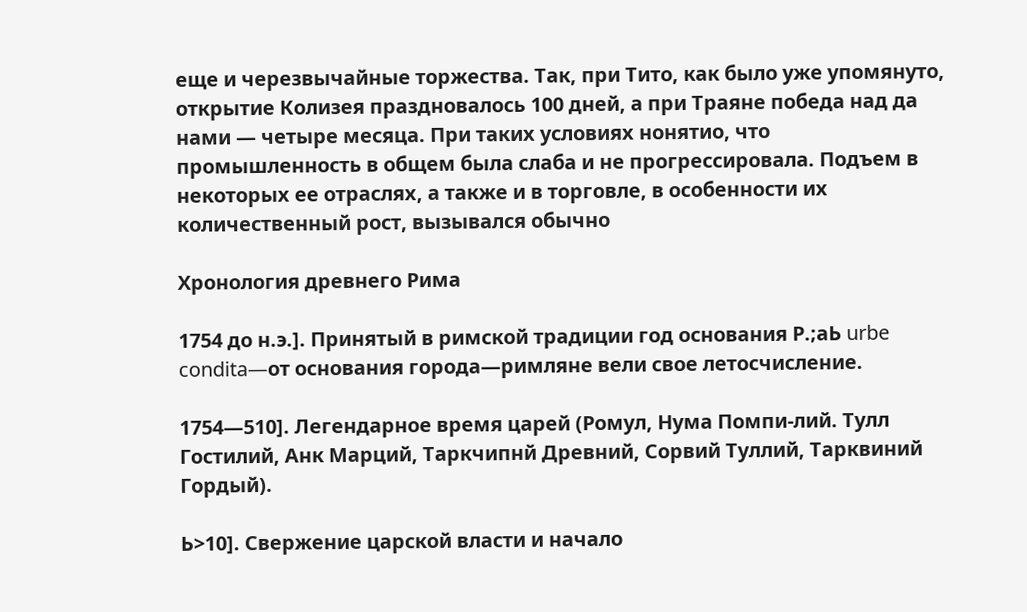еще и черезвычайные торжества. Так, при Тито, как было уже упомянуто, открытие Колизея праздновалось 100 дней, а при Траяне победа над да нами — четыре месяца. При таких условиях нонятио, что промышленность в общем была слаба и не прогрессировала. Подъем в некоторых ее отраслях, а также и в торговле, в особенности их количественный рост, вызывался обычно

Хронология древнего Рима

1754 до н.э.]. Принятый в римской традиции год основания Р.;аЬ urbe condita—от основания города—римляне вели свое летосчисление.

1754—510]. Легендарное время царей (Ромул, Нума Помпи-лий. Тулл Гостилий, Анк Марций, Таркчипнй Древний, Сорвий Туллий, Тарквиний Гордый).

Ь>10]. Свержение царской власти и начало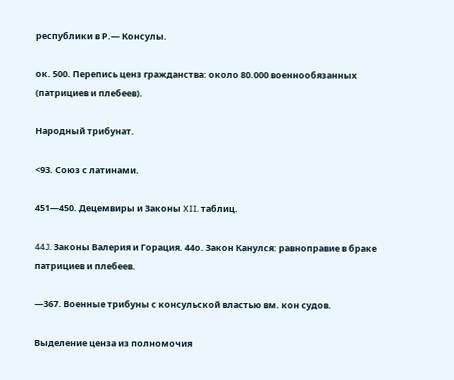республики в Р.— Консулы.

ок. 500. Перепись ценз гражданства: около 80.000 военнообязанных (патрициев и плебеев).

Народный трибунат.

<93. Союз с латинами.

451—450. Децемвиры и Законы XII. таблиц.

44J. Законы Валерия и Горация. 44о. Закон Канулся: равноправие в браке патрициев и плебеев.

—367. Военные трибуны с консульской властью вм. кон судов.

Выделение ценза из полномочия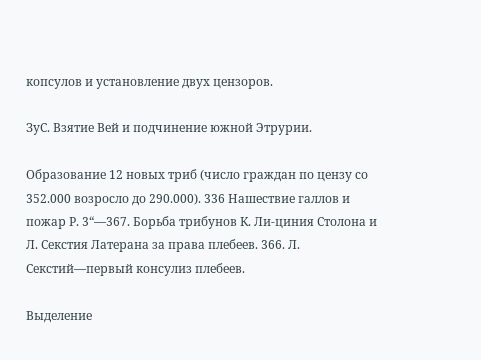копсулов и установление двух цензоров.

ЗуС. Взятие Вей и подчинение южной Этрурии.

Образование 12 новых триб (число граждан по цензу со 352.000 возросло до 290.000). 336 Нашествие галлов и пожар Р. 3“—367. Борьба трибунов К. Ли-циния Столона и Л. Секстия Латерана за права плебеев. 366. Л. Секстий—первый консулиз плебеев.

Выделение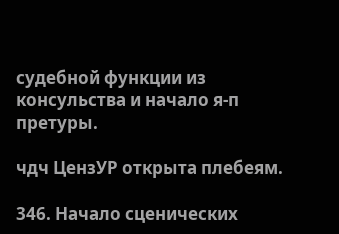судебной функции из консульства и начало я-п претуры.

чдч ЦензУР открыта плебеям.

346. Начало сценических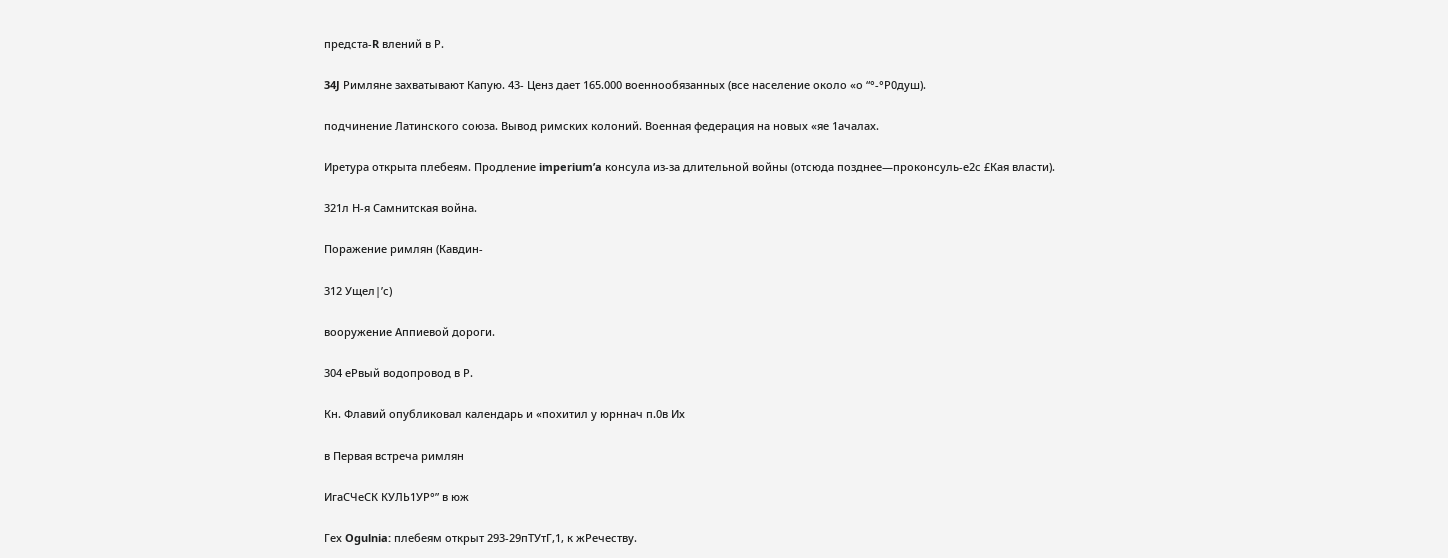предста-R влений в Р.

34J Римляне захватывают Капую. 43- Ценз дает 165.000 военнообязанных (все население около «о “°-°Р0душ).

подчинение Латинского союза. Вывод римских колоний. Военная федерация на новых «яе 1ачалах.

Иретура открыта плебеям. Продление imperium’a консула из-за длительной войны (отсюда позднее—проконсуль-е2с £Кая власти).

321л Н-я Самнитская война.

Поражение римлян (Кавдин-

312 Ущел|’с)

вооружение Аппиевой дороги.

304 еРвый водопровод в Р.

Кн. Флавий опубликовал календарь и «похитил у юрннач п.0в Их

в Первая встреча римлян

ИгаСЧеСК КУЛЬ1УР°” в юж

Гех Ogulnia: плебеям открыт 293-29пТУтГ,1, к жРечеству.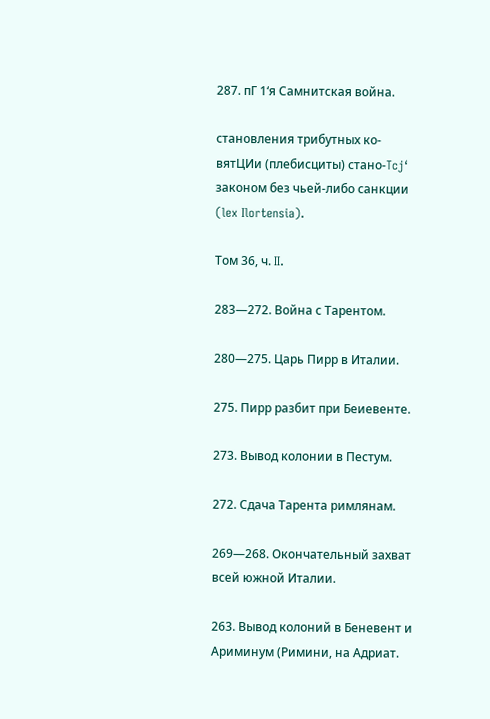287. пГ 1‘я Самнитская война.

становления трибутных ко-вятЦИи (плебисциты) стано-Tcj‘ законом без чьей-либо санкции (lex Ilortensia).

Том 36, ч. II.

283—272. Война с Тарентом.

280—275. Царь Пирр в Италии.

275. Пирр разбит при Беиевенте.

273. Вывод колонии в Пестум.

272. Сдача Тарента римлянам.

269—268. Окончательный захват всей южной Италии.

263. Вывод колоний в Беневент и Ариминум (Римини, на Адриат.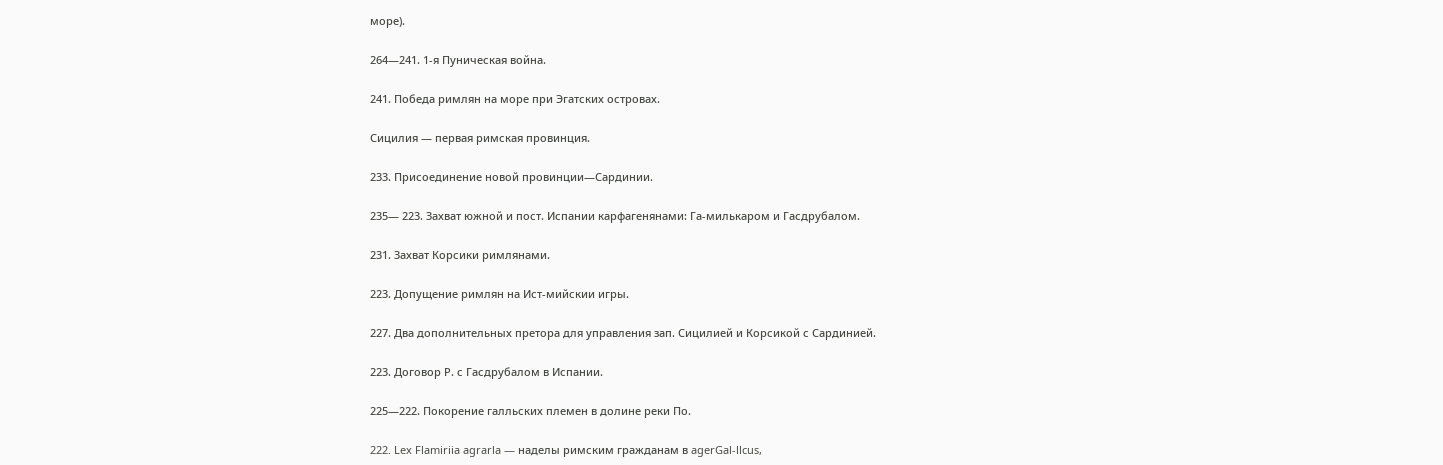море).

264—241. 1-я Пуническая война.

241. Победа римлян на море при Эгатских островах.

Сицилия — первая римская провинция.

233. Присоединение новой провинции—Сардинии.

235— 223. Захват южной и пост. Испании карфагенянами: Га-милькаром и Гасдрубалом.

231. Захват Корсики римлянами.

223. Допущение римлян на Ист-мийскии игры.

227. Два дополнительных претора для управления зап. Сицилией и Корсикой с Сардинией.

223. Договор Р. с Гасдрубалом в Испании.

225—222. Покорение галльских племен в долине реки По.

222. Lex Flamiriia agrarla — наделы римским гражданам в agerGal-llcus,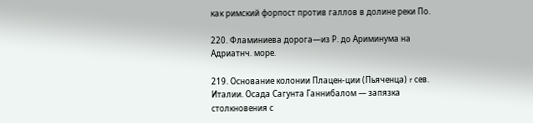как римский форпост против галлов в долине реки По.

220. Фламиниева дорога—из Р. до Ариминума на Адриатнч. море.

219. Основание колонии Плацен-ции (Пьяченца) r сев. Италии. Осада Сагунта Ганнибалом — запязка столкновения с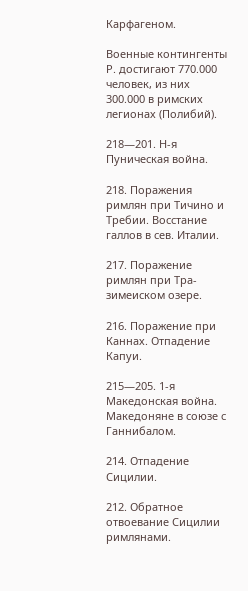Карфагеном.

Военные контингенты Р. достигают 770.000 человек, из них 300.000 в римских легионах (Полибий).

218—201. Н-я Пуническая война.

218. Поражения римлян при Тичино и Требии. Восстание галлов в сев. Италии.

217. Поражение римлян при Тра-зимеиском озере.

216. Поражение при Каннах. Отпадение Капуи.

215—205. 1-я Македонская война. Македоняне в союзе с Ганнибалом.

214. Отпадение Сицилии.

212. Обратное отвоевание Сицилии римлянами.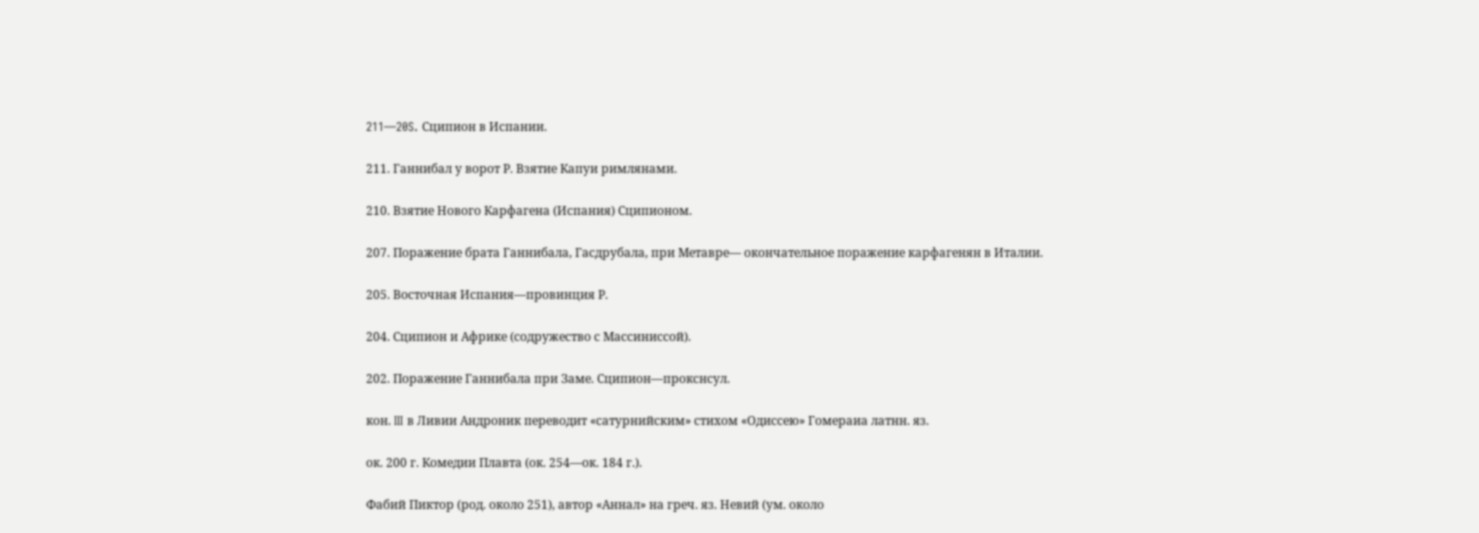211—20S. Сципион в Испании.

211. Ганнибал у ворот Р. Взятие Капуи римлянами.

210. Взятие Нового Карфагена (Испания) Сципионом.

207. Поражение брата Ганнибала, Гасдрубала, при Метавре— окончательное поражение карфагенян в Италии.

205. Восточная Испания—провинция Р.

204. Сципион и Африке (содружество с Массиниссой).

202. Поражение Ганнибала при Заме. Сципион—прокснсул.

кон. III в Ливии Андроник переводит «сатурнийским» стихом «Одиссею» Гомераиа латнн. яз.

ок. 200 г. Комедии Плавта (ок. 254—ок. 184 г.).

Фабий Пиктор (род. около 251), автор «Аннал» на греч. яз. Невий (ум. около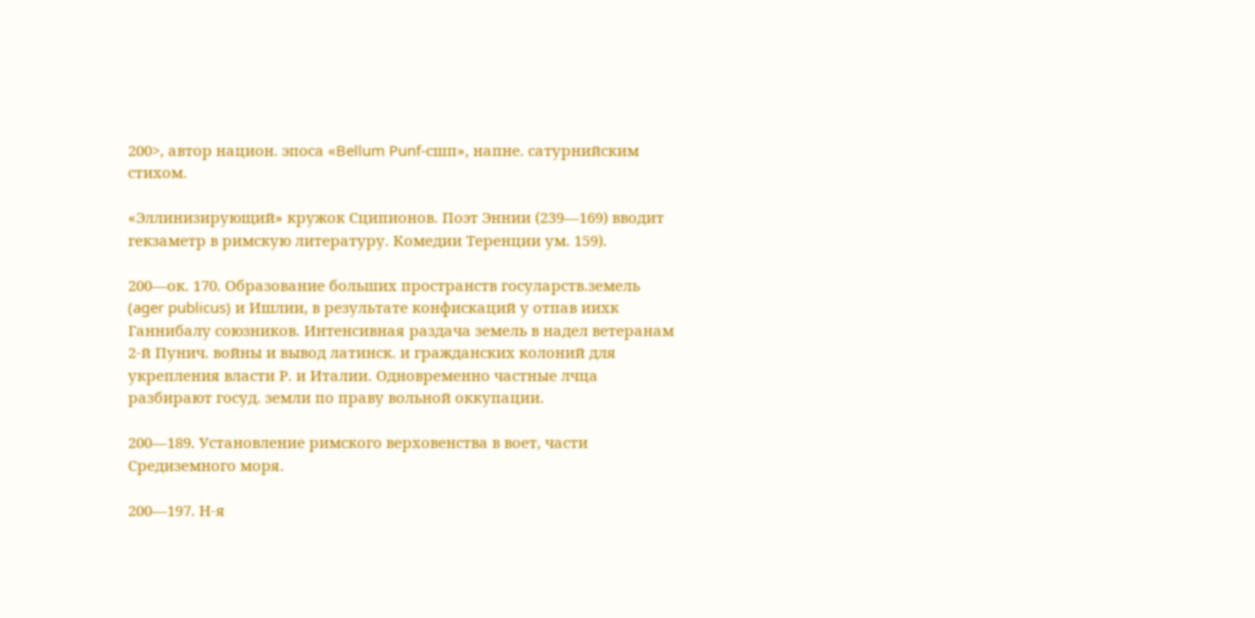200>, автор национ. эпоса «Bellum Punf-сшп», напне. сатурнийским стихом.

«Эллинизирующий» кружок Сципионов. Поэт Эннии (239—169) вводит гекзаметр в римскую литературу. Комедии Теренции ум. 159).

200—ок. 170. Образование больших пространств госуларств.земель (ager publicus) и Ишлии, в результате конфискаций у отпав иихк Ганнибалу союзников. Интенсивная раздача земель в надел ветеранам 2-й Пунич. войны и вывод латинск. и гражданских колоний для укрепления власти Р. и Италии. Одновременно частные лчца разбирают госуд. земли по праву вольной оккупации.

200—189. Установление римского верховенства в воет, части Средиземного моря.

200—197. Н-я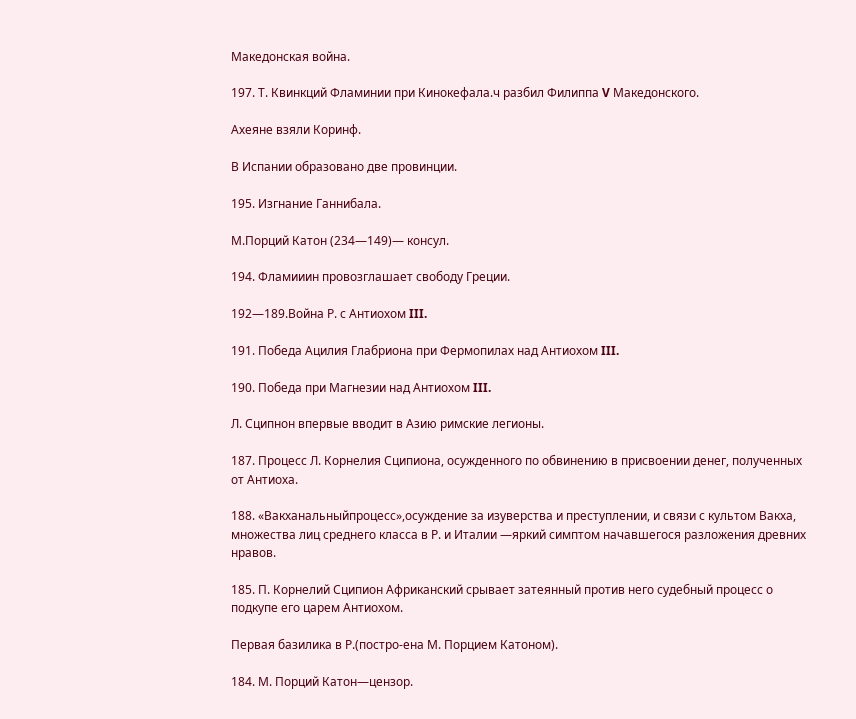Македонская война.

197. Т. Квинкций Фламинии при Кинокефала.ч разбил Филиппа V Македонского.

Ахеяне взяли Коринф.

В Испании образовано две провинции.

195. Изгнание Ганнибала.

М.Порций Катон (234—149)— консул.

194. Фламииин провозглашает свободу Греции.

192—189.Война Р. с Антиохом III.

191. Победа Ацилия Глабриона при Фермопилах над Антиохом III.

190. Победа при Магнезии над Антиохом III.

Л. Сципнон впервые вводит в Азию римские легионы.

187. Процесс Л. Корнелия Сципиона, осужденного по обвинению в присвоении денег, полученных от Антиоха.

188. «Вакханальныйпроцесс»,осуждение за изуверства и преступлении, и связи с культом Вакха, множества лиц среднего класса в Р. и Италии —яркий симптом начавшегося разложения древних нравов.

185. П. Корнелий Сципион Африканский срывает затеянный против него судебный процесс о подкупе его царем Антиохом.

Первая базилика в Р.(постро-ена М. Порцием Катоном).

184. М. Порций Катон—цензор.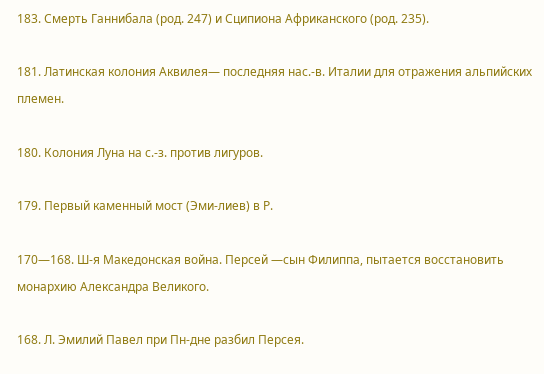183. Смерть Ганнибала (род. 247) и Сципиона Африканского (род. 235).

181. Латинская колония Аквилея— последняя нас.-в. Италии для отражения альпийских племен.

180. Колония Луна на с.-з. против лигуров.

179. Первый каменный мост (Эми-лиев) в Р.

170—168. Ш-я Македонская война. Персей —сын Филиппа, пытается восстановить монархию Александра Великого.

168. Л. Эмилий Павел при Пн-дне разбил Персея.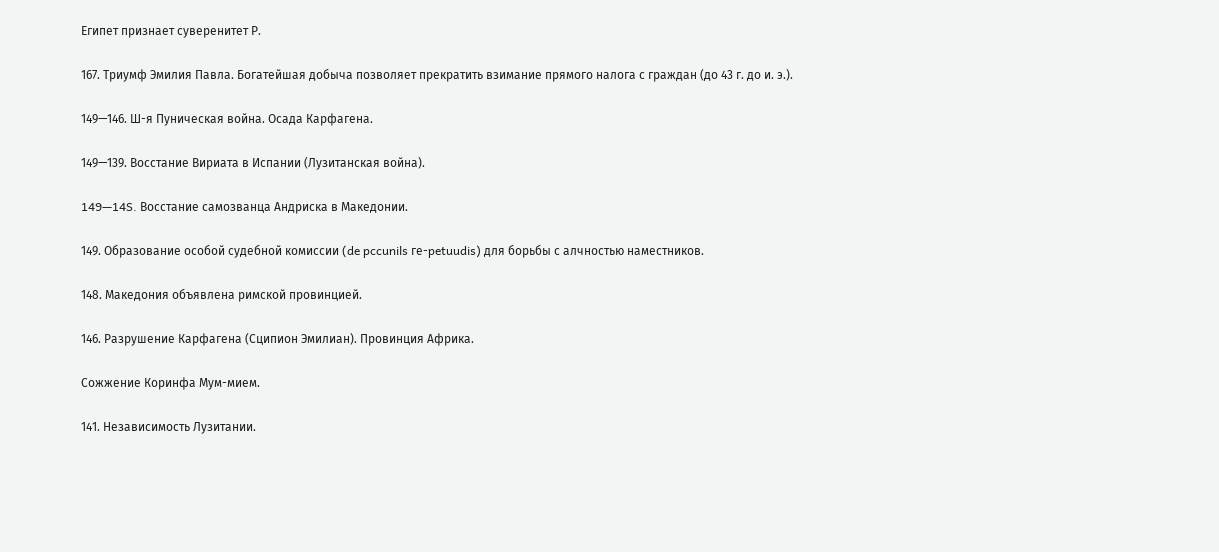Египет признает суверенитет Р.

167. Триумф Эмилия Павла. Богатейшая добыча позволяет прекратить взимание прямого налога с граждан (до 43 г. до и. э.).

149—146. Ш-я Пуническая война. Осада Карфагена.

149—139. Восстание Вириата в Испании (Лузитанская война).

149—14S. Восстание самозванца Андриска в Македонии.

149. Образование особой судебной комиссии (de pccunils ге-petuudis) для борьбы с алчностью наместников.

148. Македония объявлена римской провинцией.

146. Разрушение Карфагена (Сципион Эмилиан). Провинция Африка.

Сожжение Коринфа Мум-мием.

141. Независимость Лузитании.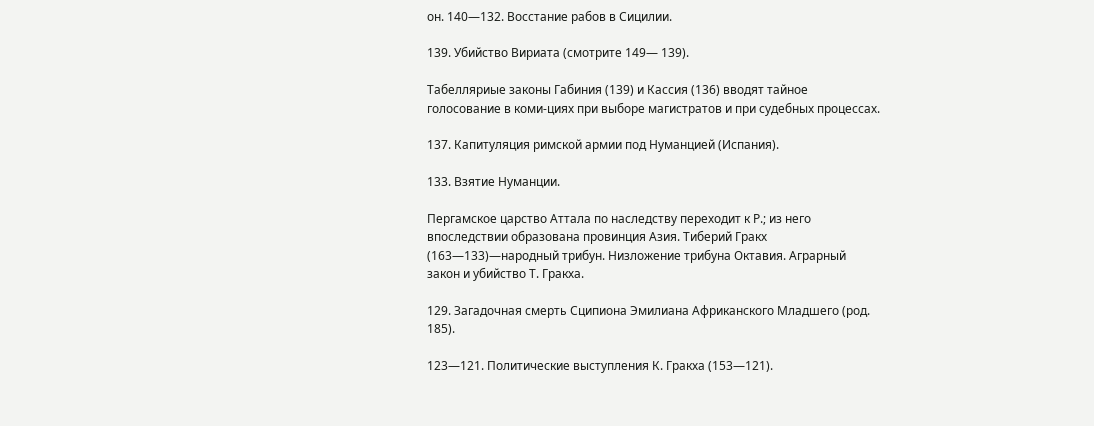он. 140—132. Восстание рабов в Сицилии.

139. Убийство Вириата (смотрите 149— 139).

Табелляриые законы Габиния (139) и Кассия (136) вводят тайное голосование в коми-циях при выборе магистратов и при судебных процессах.

137. Капитуляция римской армии под Нуманцией (Испания).

133. Взятие Нуманции.

Пергамское царство Аттала по наследству переходит к Р.; из него впоследствии образована провинция Азия. Тиберий Гракх (163—133)—народный трибун. Низложение трибуна Октавия. Аграрный закон и убийство Т. Гракха.

129. Загадочная смерть Сципиона Эмилиана Африканского Младшего (род. 185).

123—121. Политические выступления К. Гракха (153—121).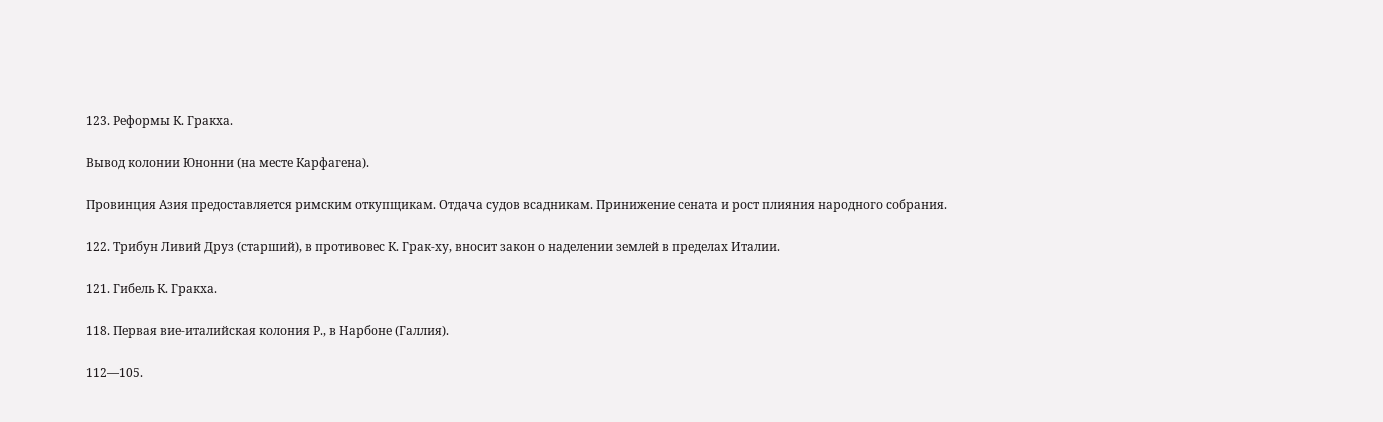123. Реформы К. Гракха.

Вывод колонии Юнонни (на месте Карфагена).

Провинция Азия предоставляется римским откупщикам. Отдача судов всадникам. Принижение сената и рост плияния народного собрания.

122. Трибун Ливий Друз (старший), в противовес К. Грак-ху, вносит закон о наделении землей в пределах Италии.

121. Гибель К. Гракха.

118. Первая вие-италийская колония Р., в Нарбоне (Галлия).

112—105.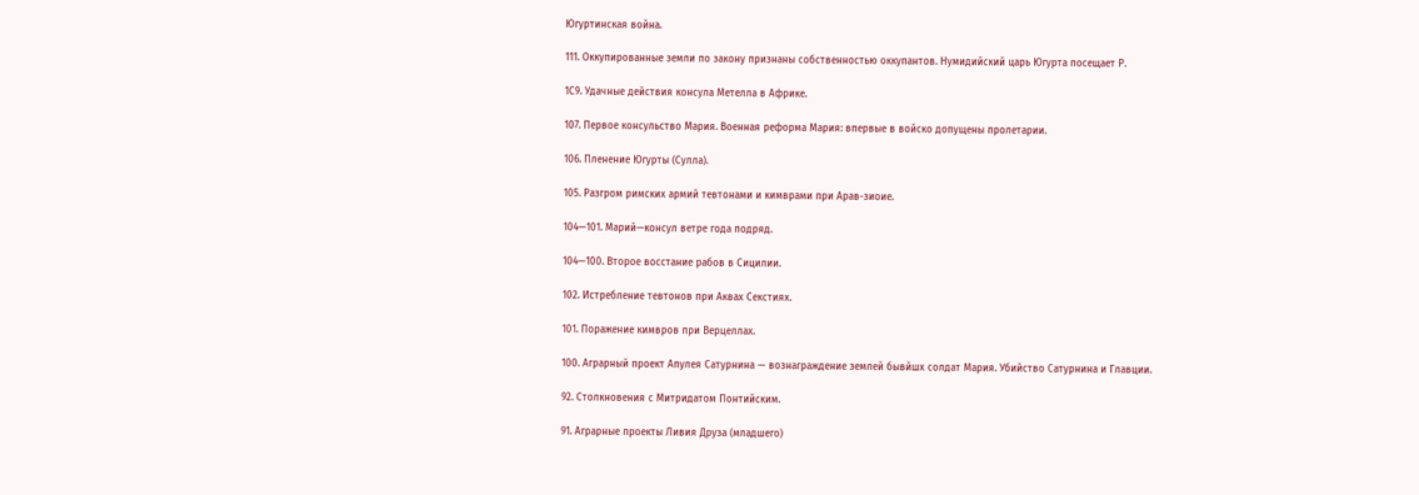Югуртинская война.

111. Оккупированные земли по закону признаны собственностью оккупантов. Нумидийский царь Югурта посещает Р.

1С9. Удачные действия консула Метелла в Африке.

107. Первое консульство Мария. Военная реформа Мария: впервые в войско допущены пролетарии.

106. Пленение Югурты (Сулла).

105. Разгром римских армий тевтонами и кимврами при Арав-зиоие.

104—101. Марий—консул ветре года подряд.

104—100. Второе восстание рабов в Сицилии.

102. Истребление тевтонов при Аквах Секстиях.

101. Поражение кимвров при Верцеллах.

100. Аграрный проект Апулея Сатурнина — вознаграждение землей бывйшх солдат Мария. Убийство Сатурнина и Главции.

92. Столкновения с Митридатом Понтийским.

91. Аграрные проекты Ливия Друза (младшего)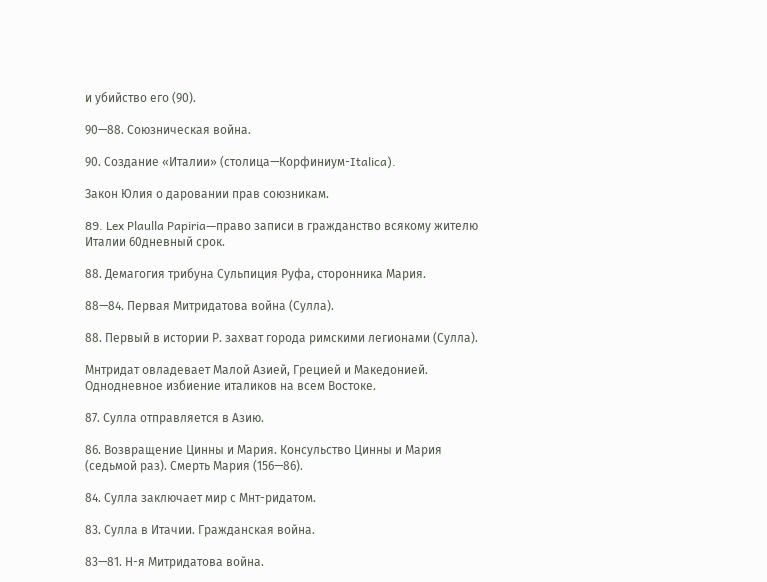и убийство его (90).

90—88. Союзническая война.

90. Создание «Италии» (столица—Корфиниум-Italica).

Закон Юлия о даровании прав союзникам.

89. Lex Plaulla Papiria—право записи в гражданство всякому жителю Италии 60дневный срок.

88. Демагогия трибуна Сульпиция Руфа, сторонника Мария.

88—84. Первая Митридатова война (Сулла).

88. Первый в истории Р. захват города римскими легионами (Сулла).

Мнтридат овладевает Малой Азией, Грецией и Македонией. Однодневное избиение италиков на всем Востоке.

87. Сулла отправляется в Азию.

86. Возвращение Цинны и Мария. Консульство Цинны и Мария (седьмой раз). Смерть Мария (156—86).

84. Сулла заключает мир с Мнт-ридатом.

83. Сулла в Итачии. Гражданская война.

83—81. Н-я Митридатова война.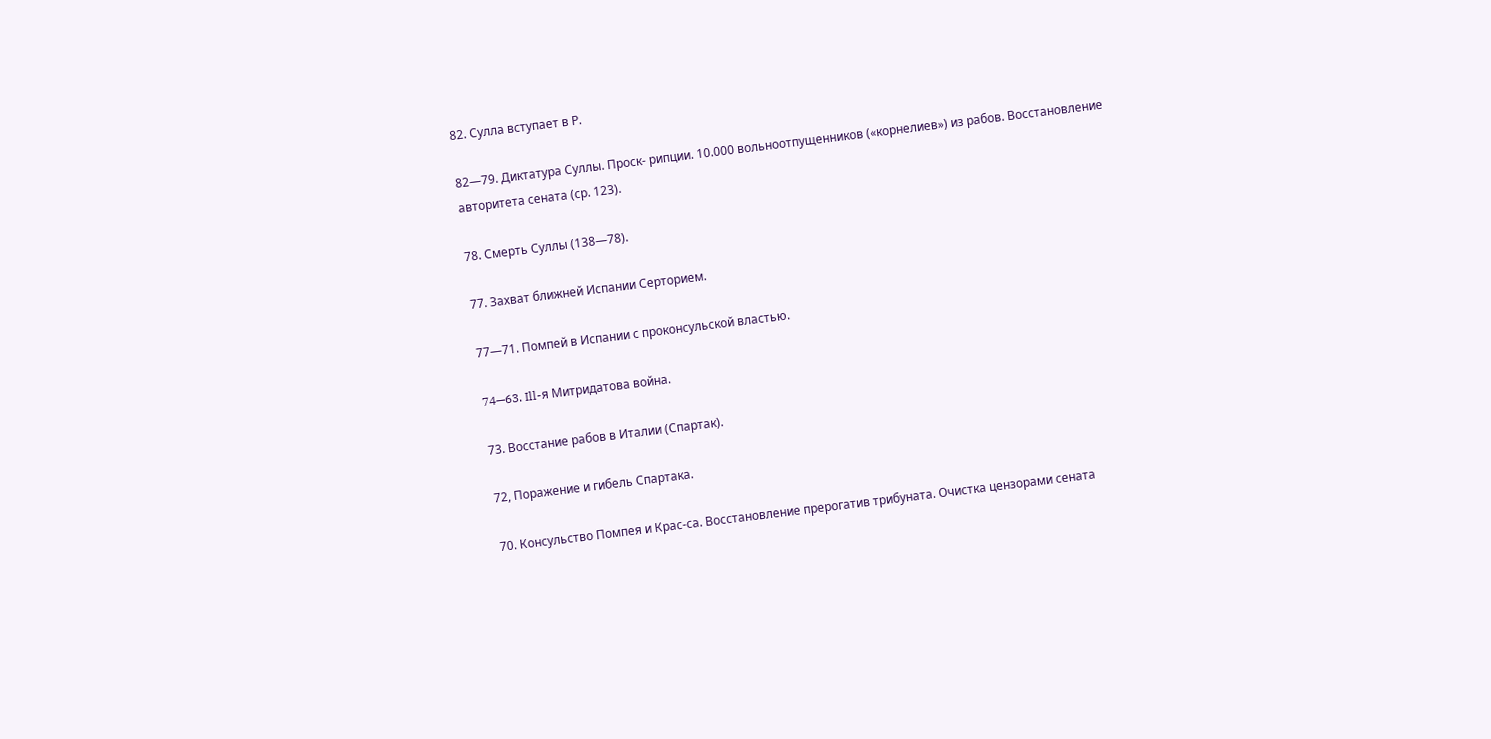82. Сулла вступает в Р.

82—79. Диктатура Суллы. Проск- рипции. 10.000 вольноотпущенников («корнелиев») из рабов. Восстановление авторитета сената (ср. 123).

78. Смерть Суллы (138—78).

77. Захват ближней Испании Серторием.

77—71. Помпей в Испании с проконсульской властью.

74—63. Ill-я Митридатова война.

73. Восстание рабов в Италии (Спартак).

72, Поражение и гибель Спартака.

70. Консульство Помпея и Крас-са. Восстановление прерогатив трибуната. Очистка цензорами сената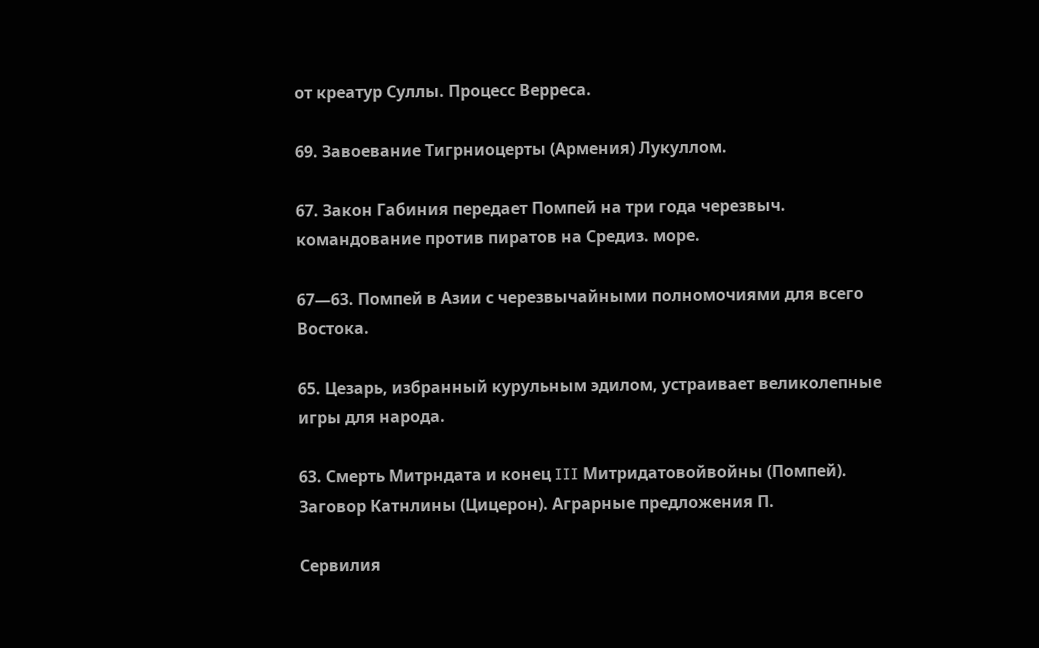от креатур Суллы. Процесс Верреса.

69. Завоевание Тигрниоцерты (Армения) Лукуллом.

67. Закон Габиния передает Помпей на три года черезвыч. командование против пиратов на Средиз. море.

67—63. Помпей в Азии с черезвычайными полномочиями для всего Востока.

65. Цезарь, избранный курульным эдилом, устраивает великолепные игры для народа.

63. Смерть Митрндата и конец III Митридатовойвойны (Помпей). Заговор Катнлины (Цицерон). Аграрные предложения П.

Сервилия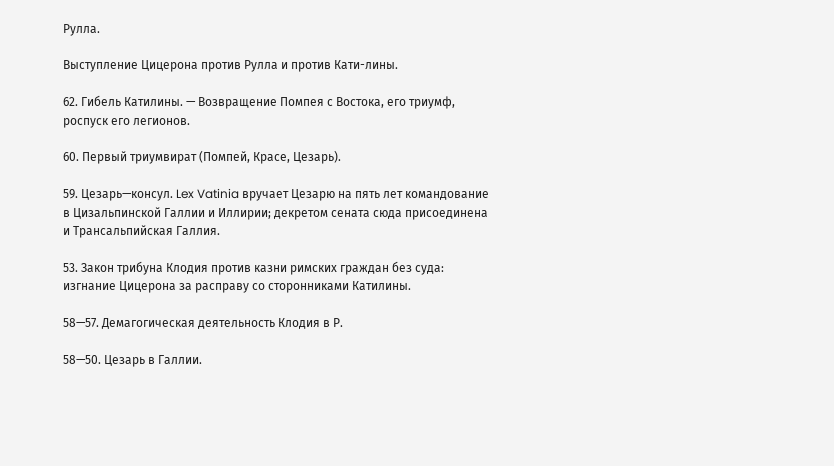Рулла.

Выступление Цицерона против Рулла и против Кати-лины.

62. Гибель Катилины. — Возвращение Помпея с Востока, его триумф, роспуск его легионов.

60. Первый триумвират (Помпей, Красе, Цезарь).

59. Цезарь—консул. Lex Vatinia вручает Цезарю на пять лет командование в Цизальпинской Галлии и Иллирии; декретом сената сюда присоединена и Трансальпийская Галлия.

53. Закон трибуна Клодия против казни римских граждан без суда: изгнание Цицерона за расправу со сторонниками Катилины.

58—57. Демагогическая деятельность Клодия в Р.

58—50. Цезарь в Галлии.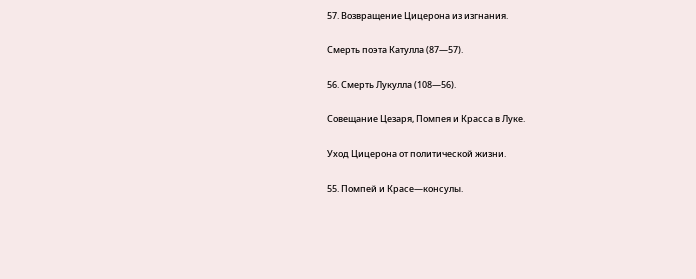57. Возвращение Цицерона из изгнания.

Смерть поэта Катулла (87—57).

56. Смерть Лукулла (108—56).

Совещание Цезаря, Помпея и Красса в Луке.

Уход Цицерона от политической жизни.

55. Помпей и Красе—консулы.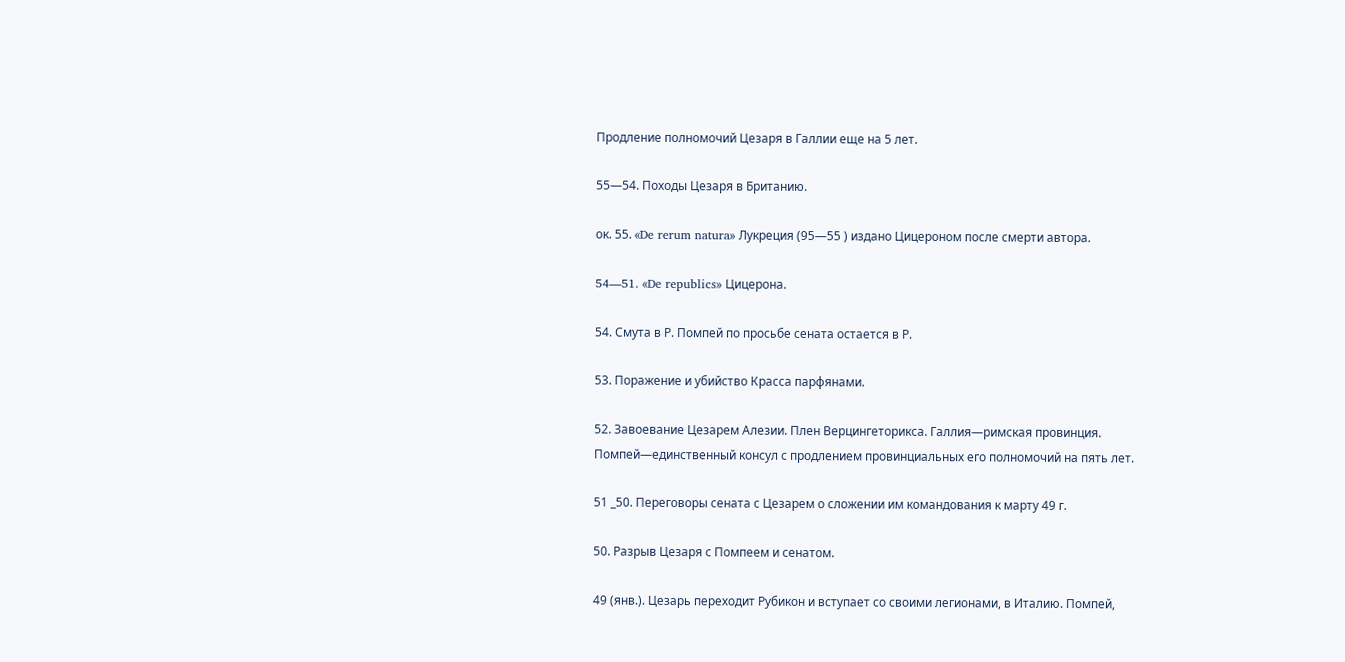Продление полномочий Цезаря в Галлии еще на 5 лет.

55—54. Походы Цезаря в Британию.

ок. 55. «De rerum natura» Лукреция (95—55 ) издано Цицероном после смерти автора.

54—51. «De republics» Цицерона.

54. Смута в Р. Помпей по просьбе сената остается в Р.

53. Поражение и убийство Красса парфянами.

52. Завоевание Цезарем Алезии. Плен Верцингеторикса. Галлия—римская провинция. Помпей—единственный консул с продлением провинциальных его полномочий на пять лет.

51 _50. Переговоры сената с Цезарем о сложении им командования к марту 49 г.

50. Разрыв Цезаря с Помпеем и сенатом.

49 (янв.). Цезарь переходит Рубикон и вступает со своими легионами, в Италию. Помпей,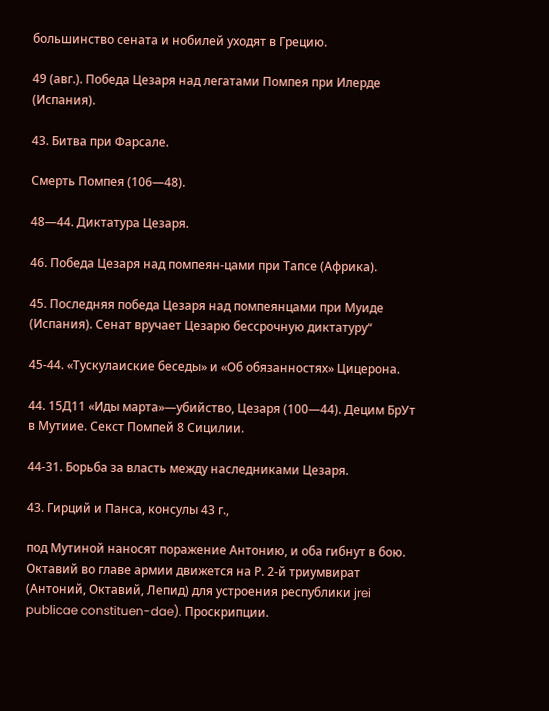большинство сената и нобилей уходят в Грецию.

49 (авг.). Победа Цезаря над легатами Помпея при Илерде (Испания).

43. Битва при Фарсале.

Смерть Помпея (106—48).

48—44. Диктатура Цезаря.

46. Победа Цезаря над помпеян-цами при Тапсе (Африка).

45. Последняя победа Цезаря над помпеянцами при Муиде (Испания). Сенат вручает Цезарю бессрочную диктатуру“

45-44. «Тускулаиские беседы» и «Об обязанностях» Цицерона.

44. 15Д11 «Иды марта»—убийство, Цезаря (100—44). Децим БрУт в Мутиие. Секст Помпей 8 Сицилии.

44-31. Борьба за власть между наследниками Цезаря.

43. Гирций и Панса, консулы 43 г.,

под Мутиной наносят поражение Антонию, и оба гибнут в бою. Октавий во главе армии движется на Р. 2-й триумвират (Антоний, Октавий, Лепид) для устроения республики jrei publicae constituen-dae). Проскрипции.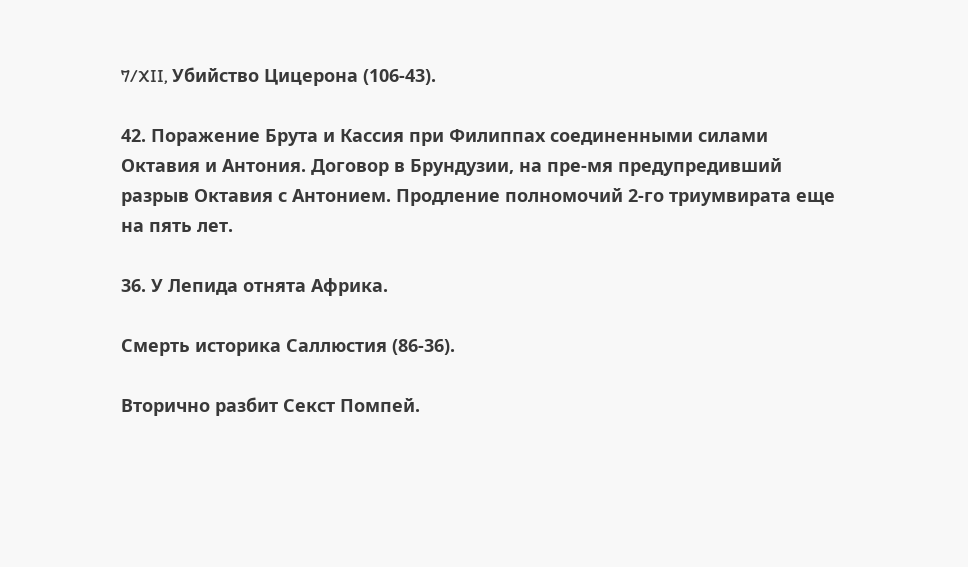7/XII, Убийство Цицерона (106-43).

42. Поражение Брута и Кассия при Филиппах соединенными силами Октавия и Антония. Договор в Брундузии, на пре-мя предупредивший разрыв Октавия с Антонием. Продление полномочий 2-го триумвирата еще на пять лет.

36. У Лепида отнята Африка.

Смерть историка Саллюстия (86-36).

Вторично разбит Секст Помпей.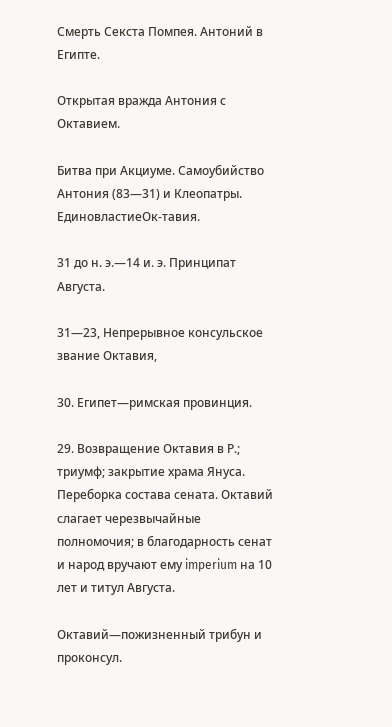Смерть Секста Помпея. Антоний в Египте.

Открытая вражда Антония с Октавием.

Битва при Акциуме. Самоубийство Антония (83—31) и Клеопатры. ЕдиновластиеОк-тавия.

31 до н. э.—14 и. э. Принципат Августа.

31—23, Непрерывное консульское звание Октавия,

30. Египет—римская провинция.

29. Возвращение Октавия в Р.; триумф; закрытие храма Януса. Переборка состава сената. Октавий слагает черезвычайные полномочия; в благодарность сенат и народ вручают ему imperium на 10 лет и титул Августа.

Октавий—пожизненный трибун и проконсул.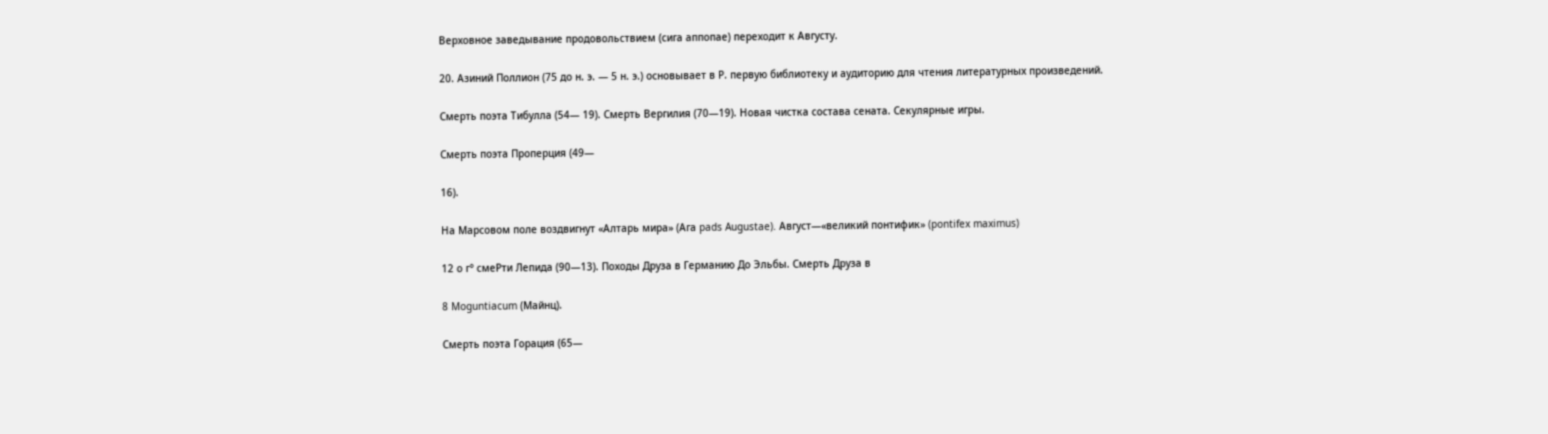Верховное заведывание продовольствием (сига аппопае) переходит к Августу.

20. Азиний Поллион (75 до н. э. — 5 н. э.) основывает в Р. первую библиотеку и аудиторию для чтения литературных произведений.

Смерть поэта Тибулла (54— 19). Смерть Вергилия (70—19). Новая чистка состава сената. Секулярные игры.

Смерть поэта Проперция (49—

16).

На Марсовом поле воздвигнут «Алтарь мира» (Ага pads Augustae). Август—«великий понтифик» (pontifex maximus)

12 о г° смеРти Лепида (90—13). Походы Друза в Германию До Эльбы. Смерть Друза в

8 Moguntiacum (Майнц).

Смерть поэта Горация (65—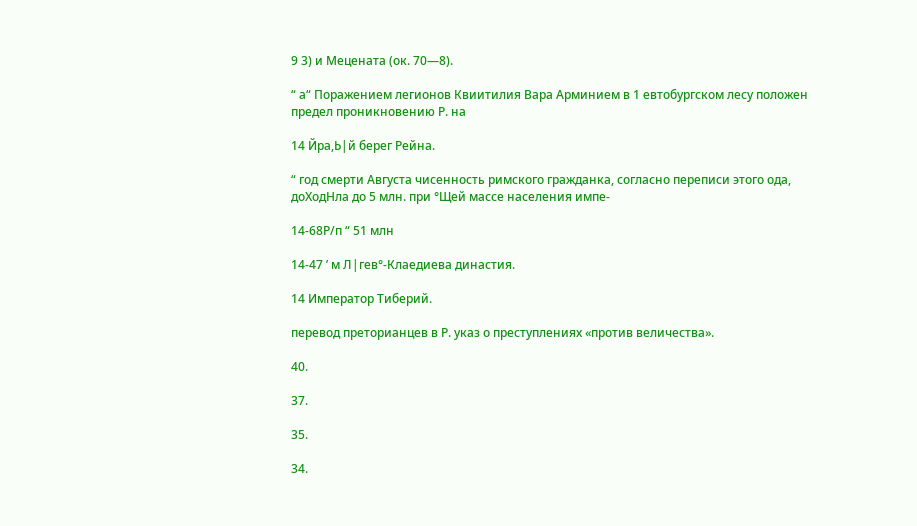9 3) и Мецената (ок. 70—8).

“ а“ Поражением легионов Квиитилия Вара Арминием в 1 евтобургском лесу положен предел проникновению Р. на

14 Йра,Ь|й берег Рейна.

“ год смерти Августа чисенность римского гражданка, согласно переписи этого ода, доХодНла до 5 млн. при °Щей массе населения импе-

14-68Р/п “ 51 млн

14-47 ’ м Л|гев°-Клаедиева династия.

14 Император Тиберий.

перевод преторианцев в Р. указ о преступлениях «против величества».

40.

37.

35.

34.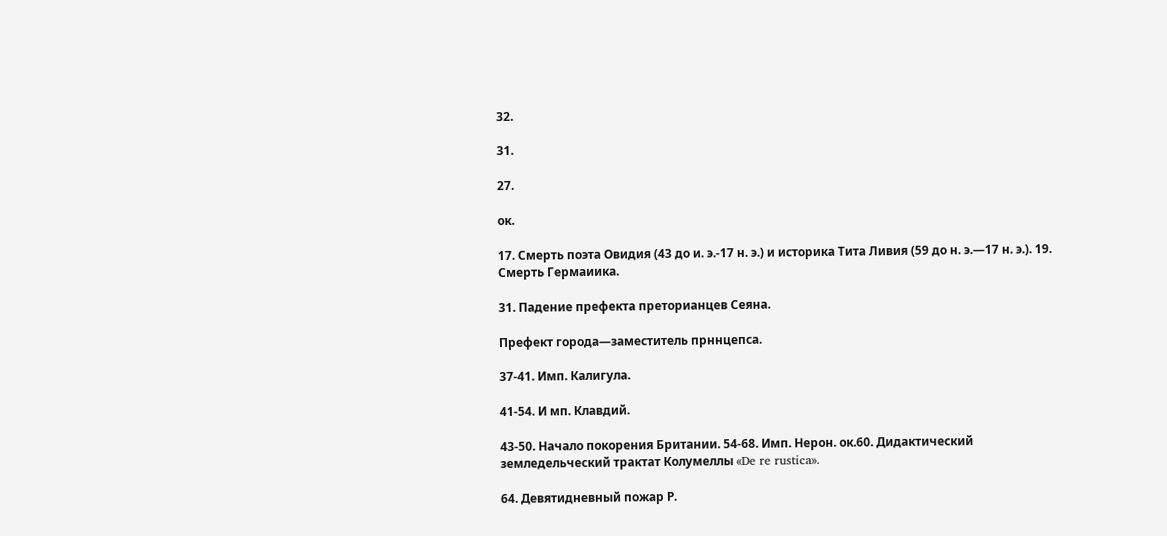32.

31.

27.

ок.

17. Смерть поэта Овидия (43 до и. э.-17 н. э.) и историка Тита Ливия (59 до н. э.—17 н. э.). 19. Смерть Гермаиика.

31. Падение префекта преторианцев Сеяна.

Префект города—заместитель прннцепса.

37-41. Имп. Калигула.

41-54. И мп. Клавдий.

43-50. Начало покорения Британии. 54-68. Имп. Нерон. ок.60. Дидактический земледельческий трактат Колумеллы «De re rustica».

64. Девятидневный пожар Р.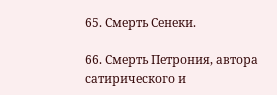65. Смерть Сенеки.

66. Смерть Петрония, автора сатирического и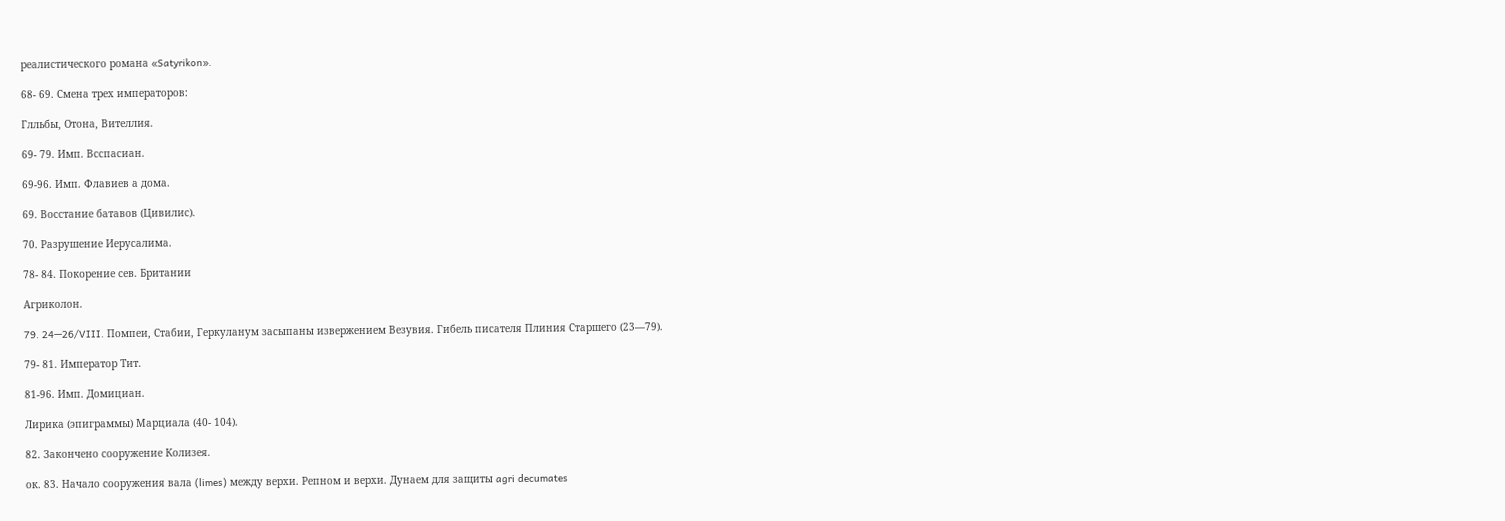реалистического романа «Satyrikon».

68- 69. Смена трех императоров:

Глльбы, Отона, Вителлия.

69- 79. Имп. Всспасиан.

69-96. Имп. Флавиев а дома.

69. Восстание батавов (Цивилис).

70. Разрушение Иерусалима.

78- 84. Покорение сев. Британии

Агриколон.

79. 24—26/VIII. Помпеи, Стабии, Геркуланум засыпаны извержением Везувия. Гибель писателя Плиния Старшего (23—79).

79- 81. Император Тит.

81-96. Имп. Домициан.

Лирика (эпиграммы) Марциала (40- 104).

82. Закончено сооружение Колизея.

ок. 83. Начало сооружения вала (limes) между верхи. Репном и верхи. Дунаем для защиты agri decumates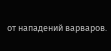от нападений варваров.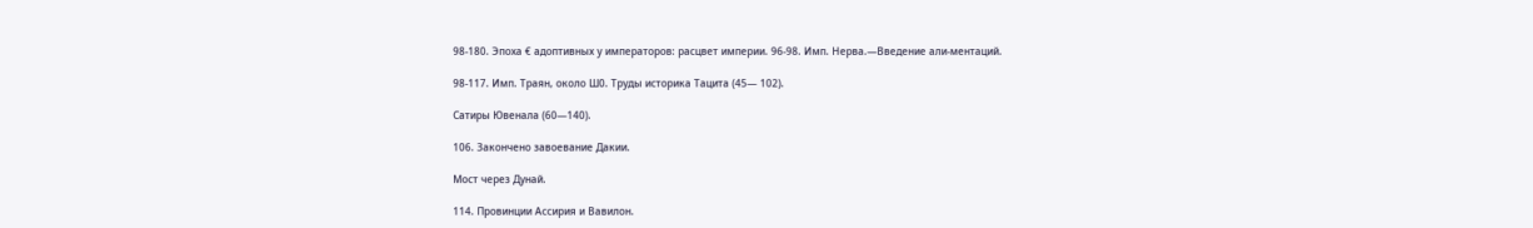98-180. Эпоха € адоптивных у императоров: расцвет империи. 96-98. Имп. Нерва.—Введение али-ментаций.

98-117. Имп. Траян, около Ш0. Труды историка Тацита (45— 102).

Сатиры Ювенала (60—140).

106. Закончено завоевание Дакии.

Мост через Дунай.

114. Провинции Ассирия и Вавилон.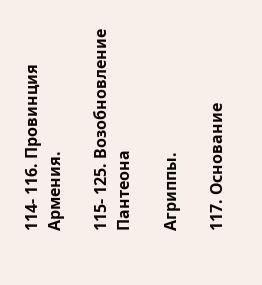114- 116. Провинция Армения.

115- 125. Возобновление Пантеона

Агриппы.

117. Основание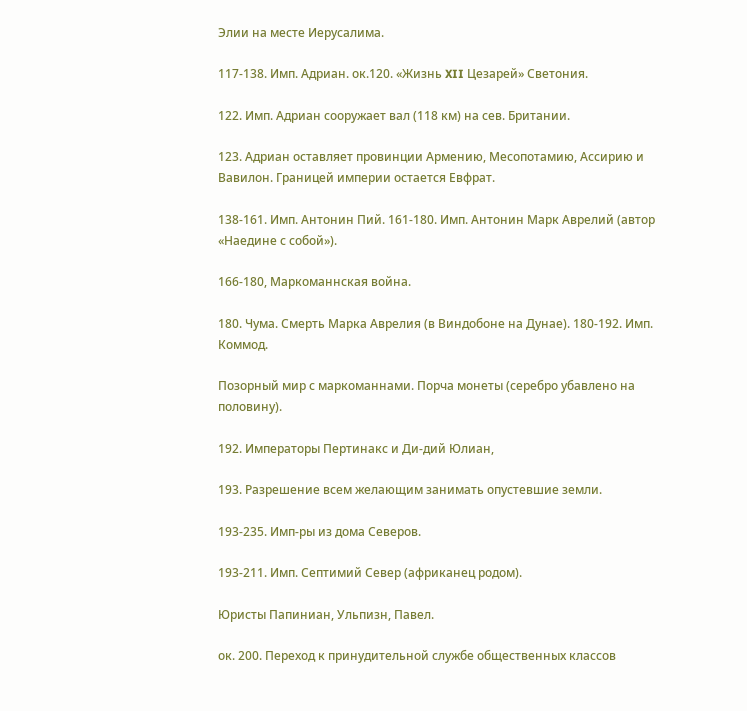Элии на месте Иерусалима.

117-138. Имп. Адриан. ок.120. «Жизнь XII Цезарей» Светония.

122. Имп. Адриан сооружает вал (118 км) на сев. Британии.

123. Адриан оставляет провинции Армению, Месопотамию, Ассирию и Вавилон. Границей империи остается Евфрат.

138-161. Имп. Антонин Пий. 161-180. Имп. Антонин Марк Аврелий (автор «Наедине с собой»).

166-180, Маркоманнская война.

180. Чума. Смерть Марка Аврелия (в Виндобоне на Дунае). 180-192. Имп. Коммод.

Позорный мир с маркоманнами. Порча монеты (серебро убавлено на половину).

192. Императоры Пертинакс и Ди-дий Юлиан,

193. Разрешение всем желающим занимать опустевшие земли.

193-235. Имп-ры из дома Северов.

193-211. Имп. Септимий Север (африканец родом).

Юристы Папиниан, Ульпизн, Павел.

ок. 200. Переход к принудительной службе общественных классов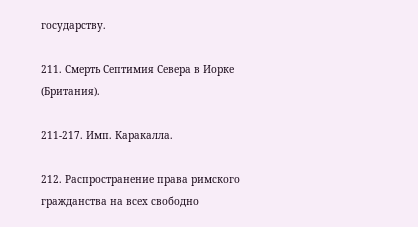государству.

211. Смерть Септимия Севера в Иорке (Британия).

211-217. Имп. Каракалла.

212. Распространение права римского гражданства на всех свободно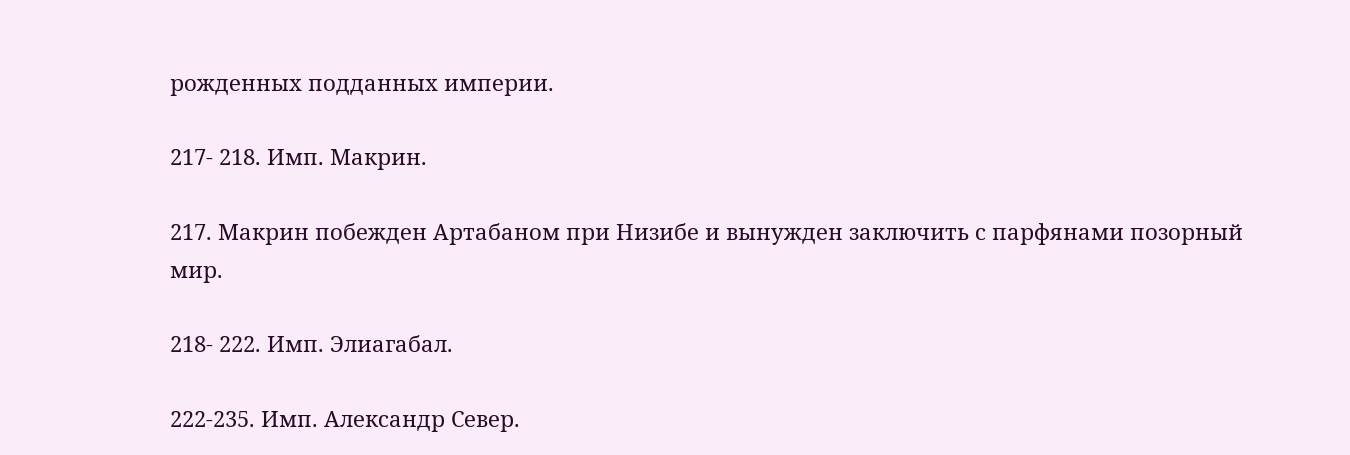рожденных подданных империи.

217- 218. Имп. Макрин.

217. Макрин побежден Артабаном при Низибе и вынужден заключить с парфянами позорный мир.

218- 222. Имп. Элиагабал.

222-235. Имп. Александр Север.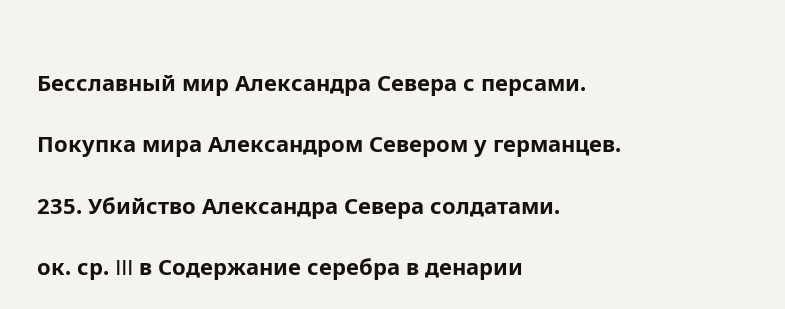Бесславный мир Александра Севера с персами.

Покупка мира Александром Севером у германцев.

235. Убийство Александра Севера солдатами.

ок. ср. III в Содержание серебра в денарии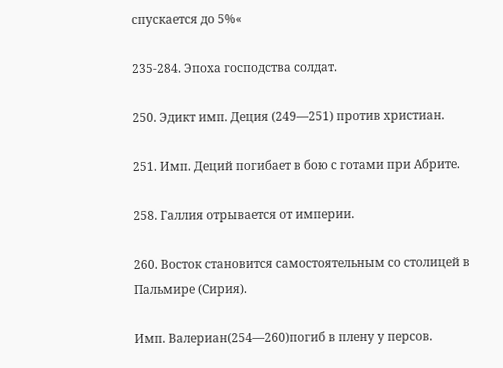спускается до 5%«

235-284. Эпоха господства солдат.

250. Эдикт имп. Деция (249—251) против христиан.

251. Имп. Деций погибает в бою с готами при Абрите.

258. Галлия отрывается от империи.

260. Восток становится самостоятельным со столицей в Пальмире (Сирия).

Имп. Валериан(254—260)погиб в плену у персов.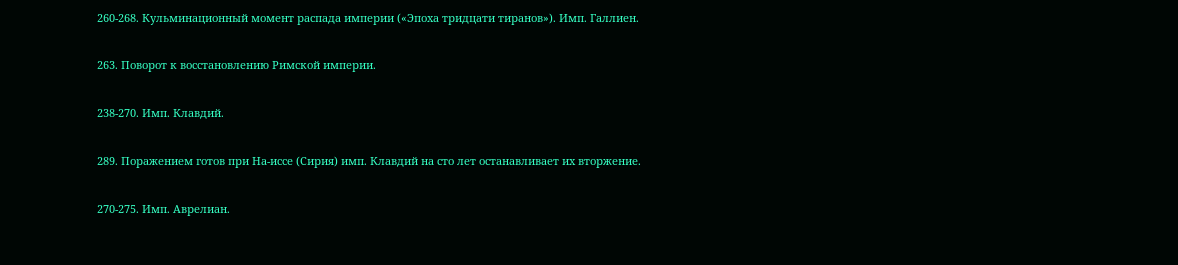260-268. Кульминационный момент распада империи («Эпоха тридцати тиранов»). Имп. Галлиен.

263. Поворот к восстановлению Римской империи.

238-270. Имп. Клавдий.

289. Поражением готов при На-иссе (Сирия) имп. Клавдий на сто лет останавливает их вторжение.

270-275. Имп. Аврелиан.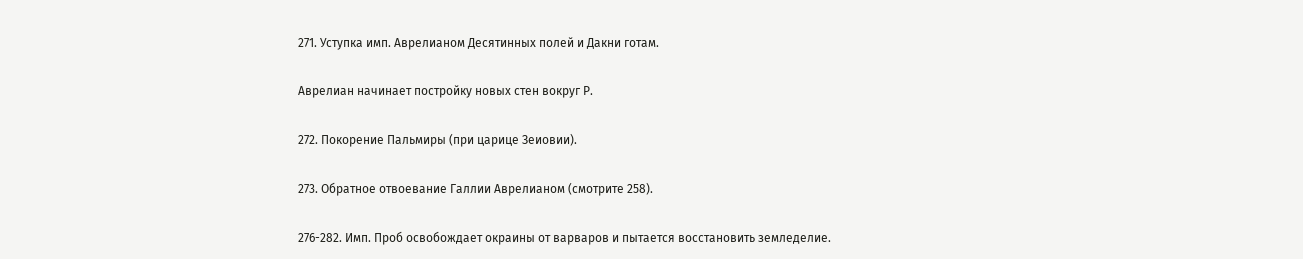271. Уступка имп. Аврелианом Десятинных полей и Дакни готам.

Аврелиан начинает постройку новых стен вокруг Р.

272. Покорение Пальмиры (при царице Зеиовии).

273. Обратное отвоевание Галлии Аврелианом (смотрите 258).

276-282. Имп. Проб освобождает окраины от варваров и пытается восстановить земледелие.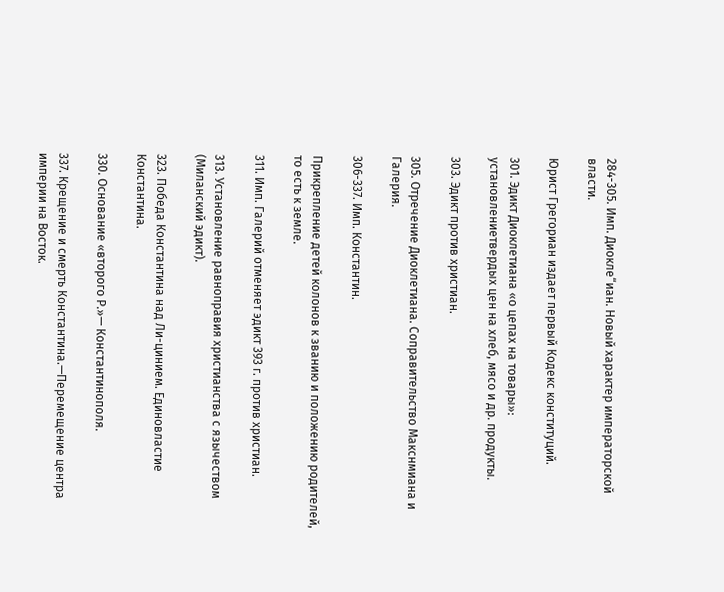284-305. Имп. Диокле“иан. Новый характер императорской власти.

Юрист Грегориан издает первый Кодекс конституций.

301. Эдикт Диоклетиана «о цепах на товары»: установлениетвердых цен на хлеб, мясо и др. продукты.

303. Эдикт против христиан.

305. Отречение Диоклетиана. Соправительство Макснмиана и Галерия.

306-337. Имп. Константин.

Прикрепление детей колонов к званию и положению родителей, то есть к земле.

311. Имп. Галерий отменяет эдикт 393 г. против христиан.

313. Установление равноправия христианства с язычеством (Миланский эдикт).

323. Победа Константина над Ли-цинием. Единовластие Константина.

330. Основание «второго Р.»— Константинополя.

337. Крещение и смерть Константина.—Перемещение центра империи на Восток.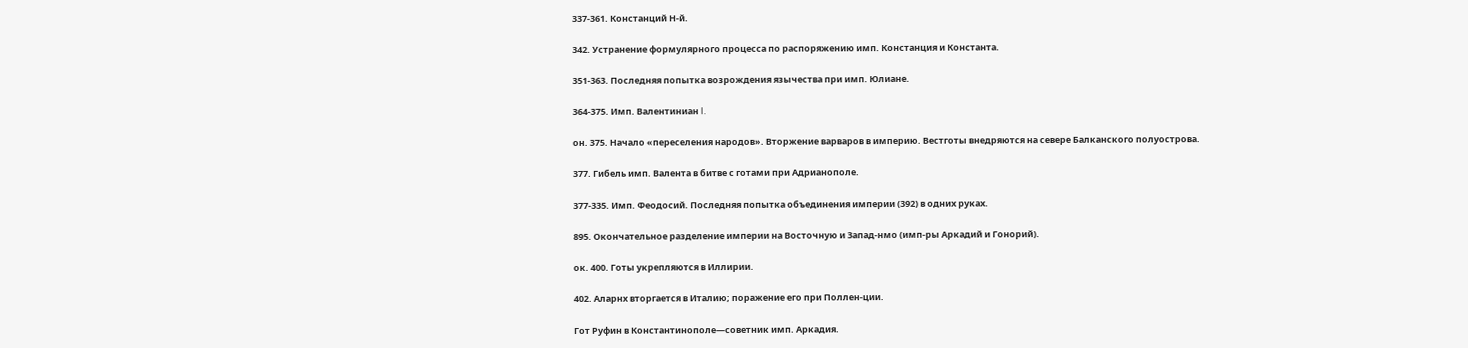337-361. Констанций Н-й.

342. Устранение формулярного процесса по распоряжению имп. Констанция и Константа.

351-363. Последняя попытка возрождения язычества при имп. Юлиане.

364-375. Имп. Валентиниан I.

он. 375. Начало «переселения народов». Вторжение варваров в империю. Вестготы внедряются на севере Балканского полуострова.

377. Гибель имп. Валента в битве с готами при Адрианополе.

377-335. Имп. Феодосий. Последняя попытка объединения империи (392) в одних руках.

895. Окончательное разделение империи на Восточную и Запад-нмо (имп-ры Аркадий и Гонорий).

ок. 400. Готы укрепляются в Иллирии.

402. Аларнх вторгается в Италию; поражение его при Поллен-ции.

Гот Руфин в Константинополе—советник имп. Аркадия.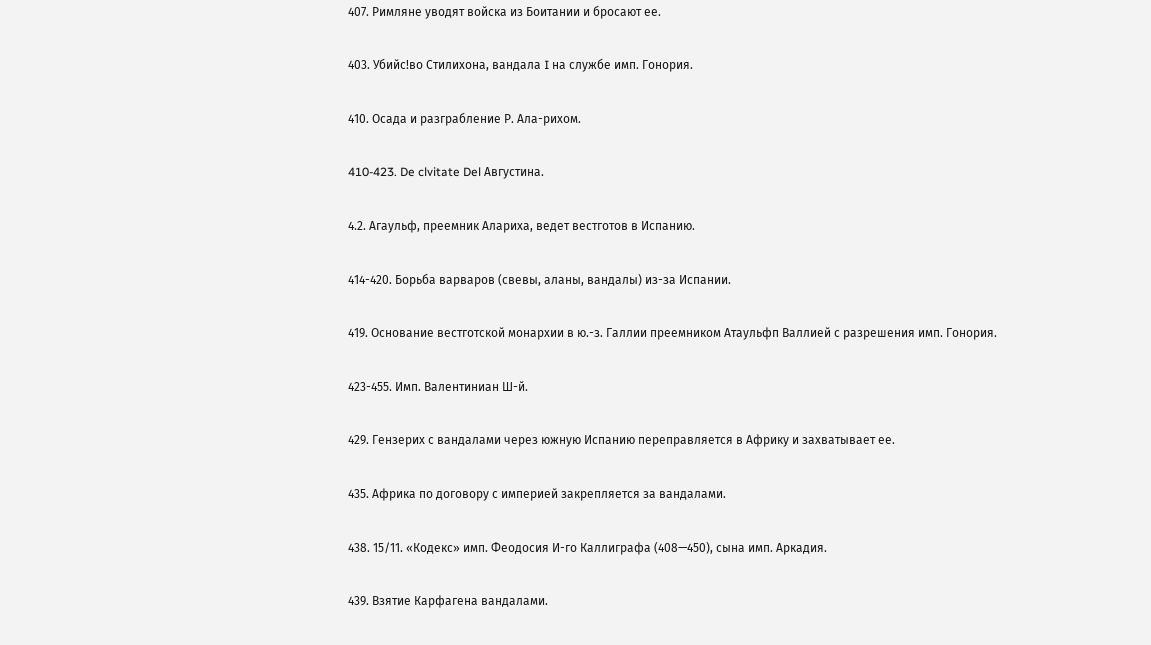407. Римляне уводят войска из Боитании и бросают ее.

403. Убийс!во Стилихона, вандала I на службе имп. Гонория.

410. Осада и разграбление Р. Ала-рихом.

410-423. De clvitate Del Августина.

4.2. Агаульф, преемник Алариха, ведет вестготов в Испанию.

414-420. Борьба варваров (свевы, аланы, вандалы) из-за Испании.

419. Основание вестготской монархии в ю.-з. Галлии преемником Атаульфп Валлией с разрешения имп. Гонория.

423-455. Имп. Валентиниан Ш-й.

429. Гензерих с вандалами через южную Испанию переправляется в Африку и захватывает ее.

435. Африка по договору с империей закрепляется за вандалами.

438. 15/11. «Кодекс» имп. Феодосия И-го Каллиграфа (408—450), сына имп. Аркадия.

439. Взятие Карфагена вандалами.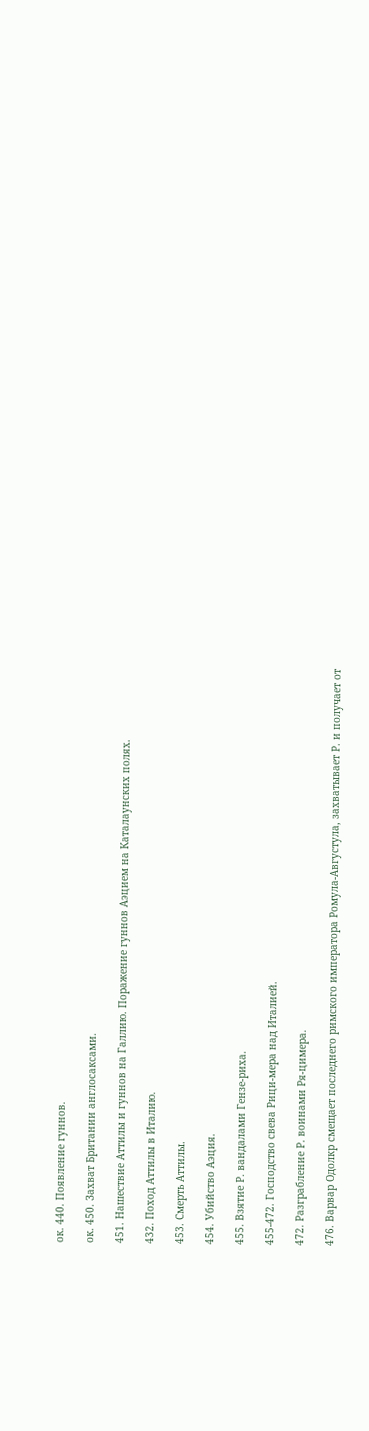ок. 440. Появление гуннов.

ок. 450. Захват Британии англосаксами.

451. Нашествие Аттилы и гуннов на Галлию. Поражение гуннов Аэцием на Каталаунских полях.

432. Поход Аттилы в Италию.

453. Смерть Аттилы.

454. Убийство Аэция.

455. Взятие Р. вандалами Гензе-риха.

455-472. Господство свева Рици-мера над Италией.

472. Разграбление Р. воинами Ря-цимера.

476. Варвар Одолкр смещает последнего римского императора Ромула-Августула, захватывает Р. и получает от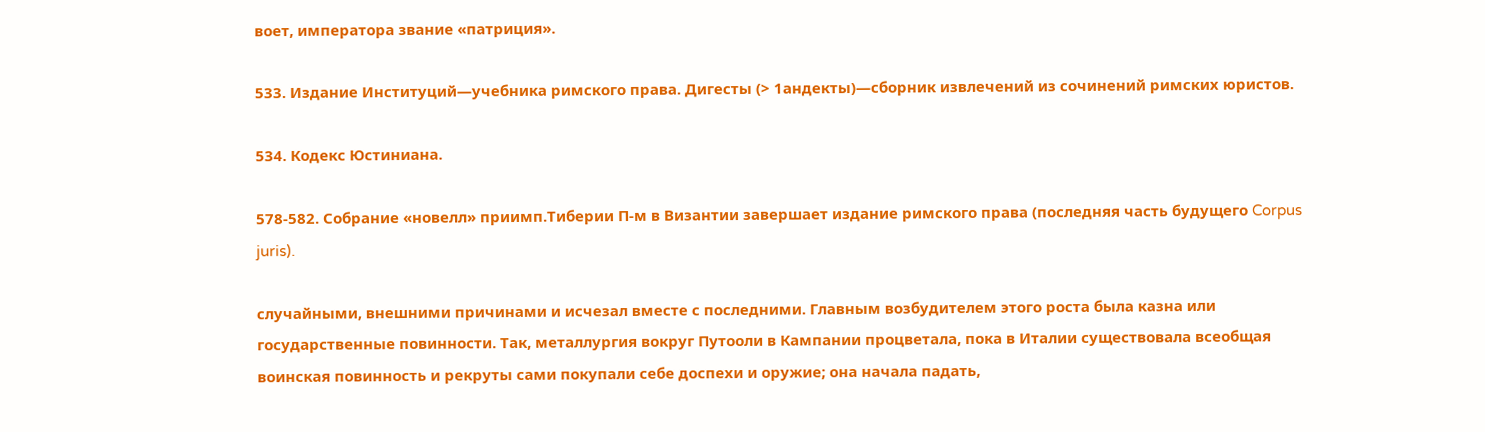воет, императора звание «патриция».

533. Издание Институций—учебника римского права. Дигесты (> 1андекты)—сборник извлечений из сочинений римских юристов.

534. Кодекс Юстиниана.

578-582. Собрание «новелл» приимп.Тиберии П-м в Византии завершает издание римского права (последняя часть будущего Corpus juris).

случайными, внешними причинами и исчезал вместе с последними. Главным возбудителем этого роста была казна или государственные повинности. Так, металлургия вокруг Путооли в Кампании процветала, пока в Италии существовала всеобщая воинская повинность и рекруты сами покупали себе доспехи и оружие; она начала падать,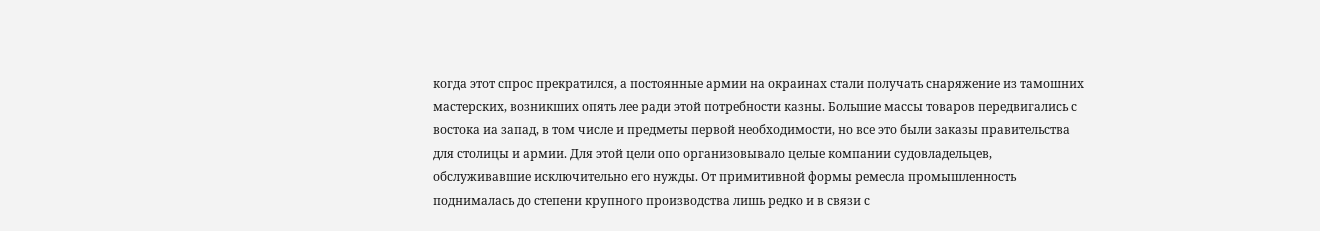когда этот спрос прекратился, а постоянные армии на окраинах стали получать снаряжение из тамошних мастерских, возникших опять лее ради этой потребности казны. Большие массы товаров передвигались с востока иа запад, в том числе и предметы первой необходимости, но все это были заказы правительства для столицы и армии. Для этой цели опо организовывало целые компании судовладельцев, обслуживавшие исключительно его нужды. От примитивной формы ремесла промышленность поднималась до степени крупного производства лишь редко и в связи с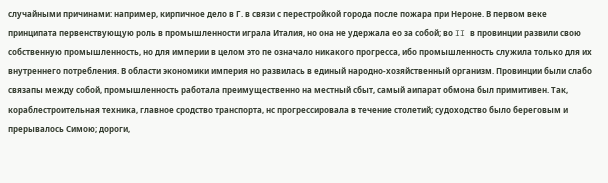случайными причинами: например, кирпичное дело в Г. в связи с перестройкой города после пожара при Нероне. В первом веке принципата первенствующую роль в промышленности играла Италия, но она не удержала ео за собой; во II в провинции развили свою собственную промышленность, но для империи в целом это пе означало никакого прогресса, ибо промышленность служила только для их внутреннего потребления. В области экономики империя но развилась в единый народно-хозяйственный организм. Провинции были слабо связапы между собой, промышленность работала преимущественно на местный сбыт, самый аипарат обмона был примитивен. Так, кораблестроительная техника, главное сродство транспорта, нс прогрессировала в течение столетий; судоходство было береговым и прерывалось Симою; дороги,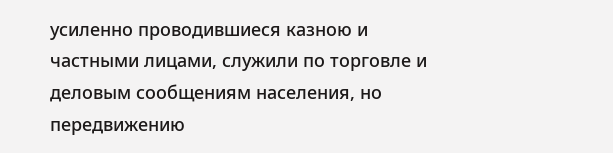усиленно проводившиеся казною и частными лицами, служили по торговле и деловым сообщениям населения, но передвижению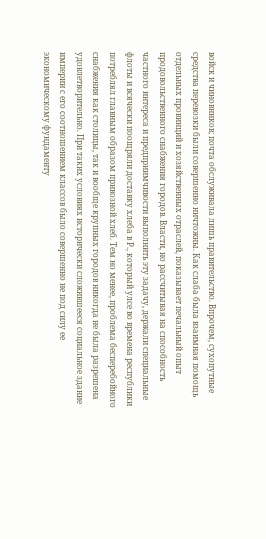войск и чиновников; почта обслуживала лишь правительство. Впрочем, сухопутные средства перевозки были совершенно ничтожны. Как слаба была взаимная помощь отдельных провинций и хозяйственных отраслей, показывает печальный опыт продовольственного снабжения городов. Власти, но рассчитывая на способность частного интереса и предприимчивости выполнить эту задачу, держали специальные флоты и всячески поощряли доставку хлеба в Р., который улсе во времена республики потреблял главным образом привозной хлеб. Тем но менее, проблема бесперебойного снабжения как столицы, так и вообще крупных городов никогда не была разрешена удовлетворительно. При таких условиях исторически сложившееся социальное здание империи с его соотношением классов было совершенно не под силу ее экономическому фундаменту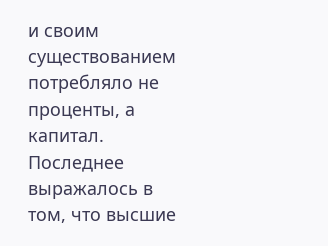и своим существованием потребляло не проценты, а капитал. Последнее выражалось в том, что высшие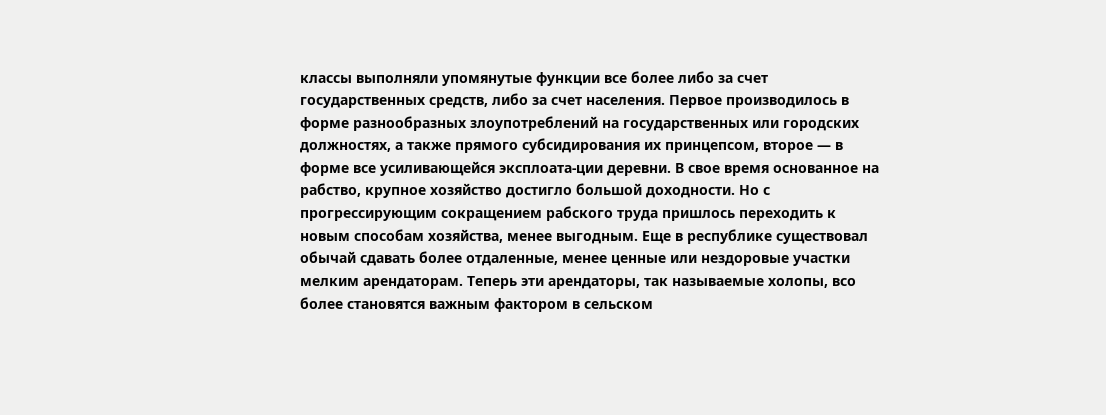классы выполняли упомянутые функции все более либо за счет государственных средств, либо за счет населения. Первое производилось в форме разнообразных злоупотреблений на государственных или городских должностях, а также прямого субсидирования их принцепсом, второе — в форме все усиливающейся эксплоата-ции деревни. В свое время основанное на рабство, крупное хозяйство достигло большой доходности. Но с прогрессирующим сокращением рабского труда пришлось переходить к новым способам хозяйства, менее выгодным. Еще в республике существовал обычай сдавать более отдаленные, менее ценные или нездоровые участки мелким арендаторам. Теперь эти арендаторы, так называемые холопы, всо более становятся важным фактором в сельском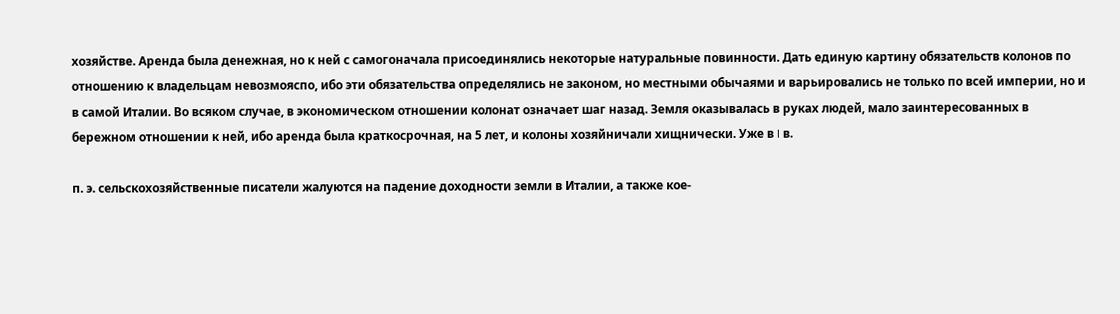хозяйстве. Аренда была денежная, но к ней с самогоначала присоединялись некоторые натуральные повинности. Дать единую картину обязательств колонов по отношению к владельцам невозмояспо, ибо эти обязательства определялись не законом, но местными обычаями и варьировались не только по всей империи, но и в самой Италии. Во всяком случае, в экономическом отношении колонат означает шаг назад. Земля оказывалась в руках людей, мало заинтересованных в бережном отношении к ней, ибо аренда была краткосрочная, на 5 лет, и колоны хозяйничали хищнически. Уже в I в.

п. э. сельскохозяйственные писатели жалуются на падение доходности земли в Италии, а также кое-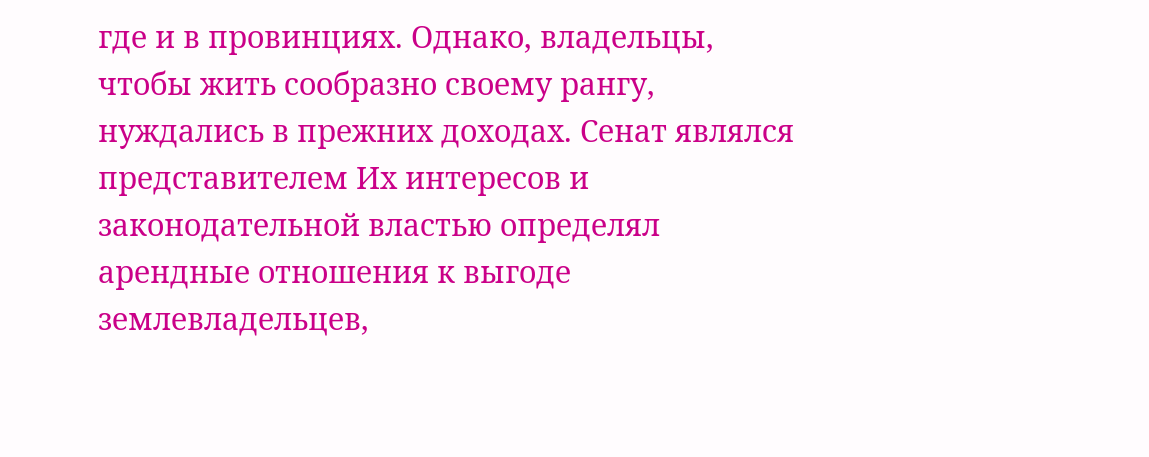где и в провинциях. Однако, владельцы, чтобы жить сообразно своему рангу, нуждались в прежних доходах. Сенат являлся представителем Их интересов и законодательной властью определял арендные отношения к выгоде землевладельцев,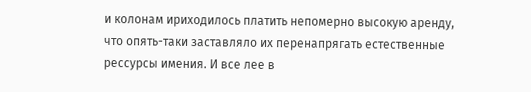и колонам ириходилось платить непомерно высокую аренду, что опять-таки заставляло их перенапрягать естественные рессурсы имения. И все лее в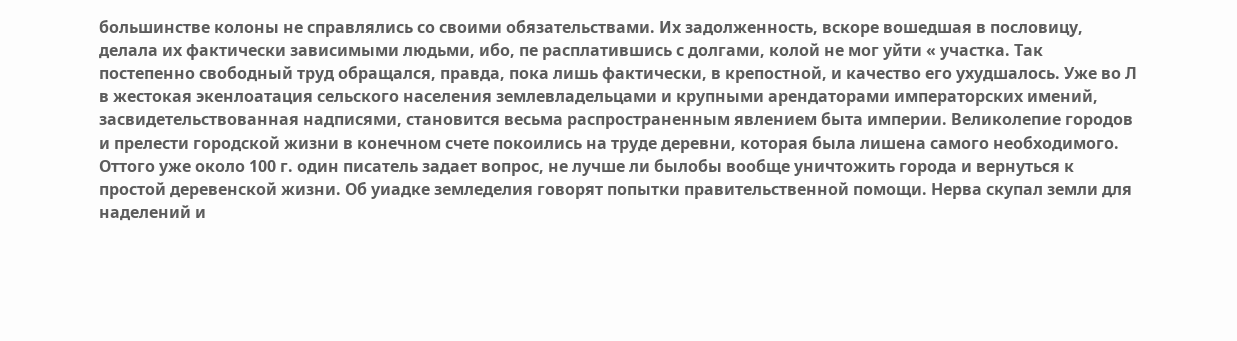большинстве колоны не справлялись со своими обязательствами. Их задолженность, вскоре вошедшая в пословицу, делала их фактически зависимыми людьми, ибо, пе расплатившись с долгами, колой не мог уйти « участка. Так постепенно свободный труд обращался, правда, пока лишь фактически, в крепостной, и качество его ухудшалось. Уже во Л в жестокая экенлоатация сельского населения землевладельцами и крупными арендаторами императорских имений, засвидетельствованная надписями, становится весьма распространенным явлением быта империи. Великолепие городов и прелести городской жизни в конечном счете покоились на труде деревни, которая была лишена самого необходимого. Оттого уже около 100 г. один писатель задает вопрос, не лучше ли былобы вообще уничтожить города и вернуться к простой деревенской жизни. Об уиадке земледелия говорят попытки правительственной помощи. Нерва скупал земли для наделений и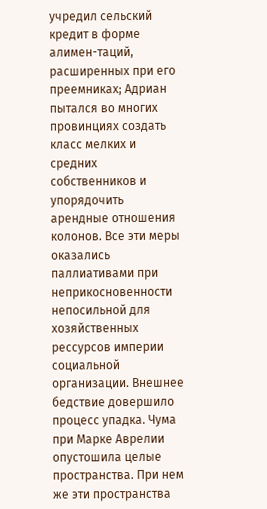учредил сельский кредит в форме алимен-таций, расширенных при его преемниках; Адриан пытался во многих провинциях создать класс мелких и средних собственников и упорядочить арендные отношения колонов. Все эти меры оказались паллиативами при неприкосновенности непосильной для хозяйственных рессурсов империи социальной организации. Внешнее бедствие довершило процесс упадка. Чума при Марке Аврелии опустошила целые пространства. При нем же эти пространства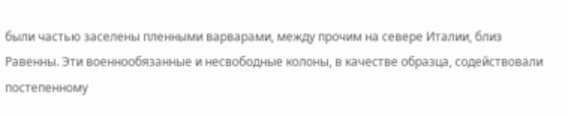были частью заселены пленными варварами, между прочим на севере Италии, близ Равенны. Эти военнообязанные и несвободные колоны, в качестве образца, содействовали постепенному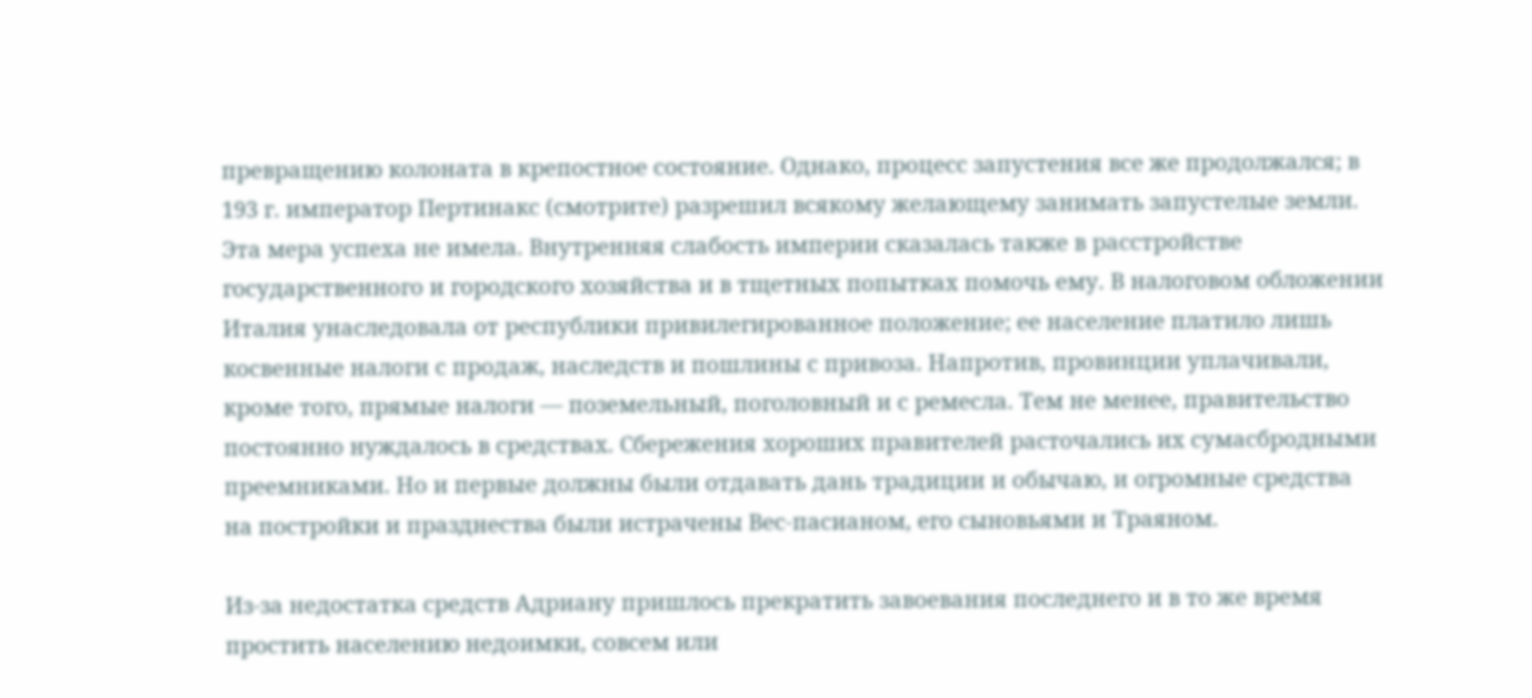превращению колоната в крепостное состояние. Однако, процесс запустения все же продолжался; в 193 г. император Пертинакс (смотрите) разрешил всякому желающему занимать запустелые земли. Эта мера успеха не имела. Внутренняя слабость империи сказалась также в расстройстве государственного и городского хозяйства и в тщетных попытках помочь ему. В налоговом обложении Италия унаследовала от республики привилегированное положение; ее население платило лишь косвенные налоги с продаж, наследств и пошлины с привоза. Напротив, провинции уплачивали, кроме того, прямые налоги — поземельный, поголовный и с ремесла. Тем не менее, правительство постоянно нуждалось в средствах. Сбережения хороших правителей расточались их сумасбродными преемниками. Но и первые должны были отдавать дань традиции и обычаю, и огромные средства на постройки и празднества были истрачены Вес-пасианом, его сыновьями и Траяном.

Из-за недостатка средств Адриану пришлось прекратить завоевания последнего и в то же время простить населению недоимки, совсем или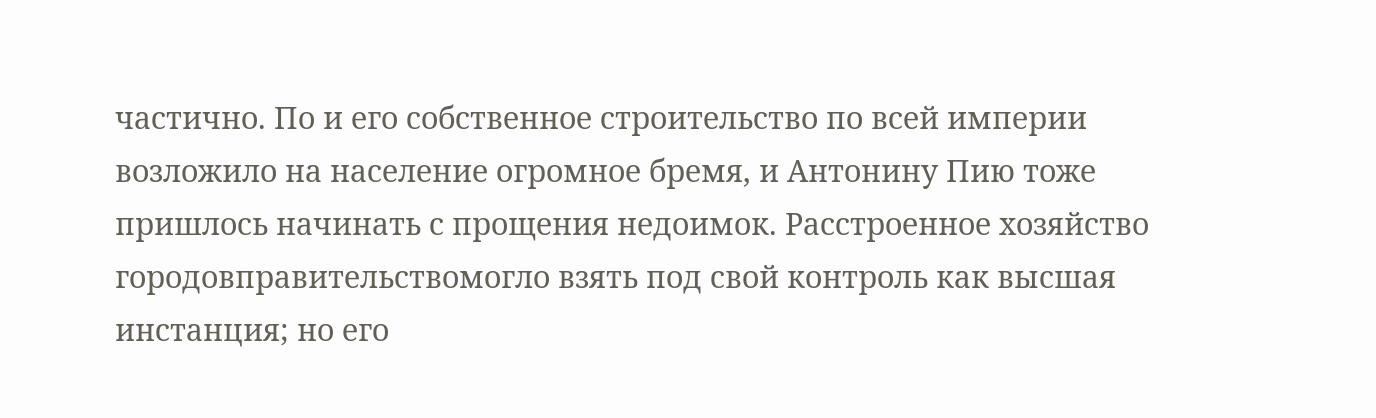частично. По и его собственное строительство по всей империи возложило на население огромное бремя, и Антонину Пию тоже пришлось начинать с прощения недоимок. Расстроенное хозяйство городовправительствомогло взять под свой контроль как высшая инстанция; но его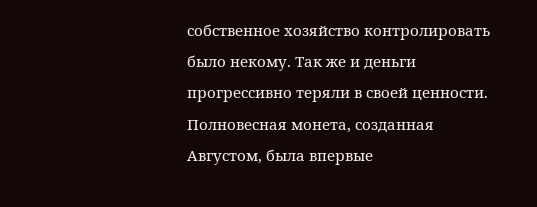собственное хозяйство контролировать было некому. Так же и деньги прогрессивно теряли в своей ценности. Полновесная монета, созданная Августом, была впервые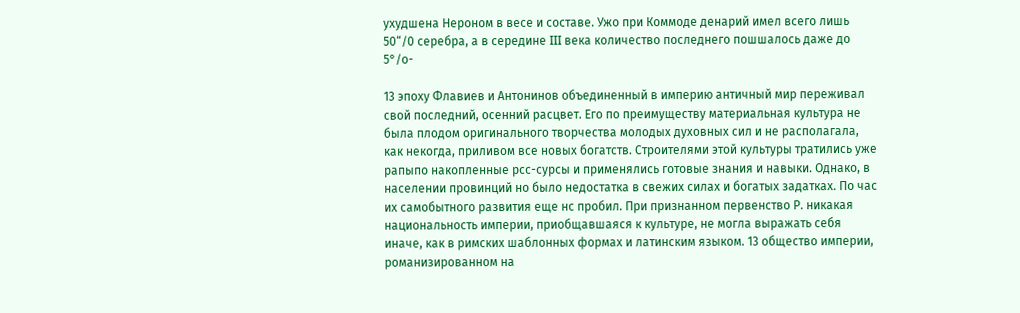ухудшена Нероном в весе и составе. Ужо при Коммоде денарий имел всего лишь 50“/0 серебра, а в середине III века количество последнего пошшалось даже до 5°/о-

13 эпоху Флавиев и Антонинов объединенный в империю античный мир переживал свой последний, осенний расцвет. Его по преимуществу материальная культура не была плодом оригинального творчества молодых духовных сил и не располагала, как некогда, приливом все новых богатств. Строителями этой культуры тратились уже рапыпо накопленные рсс-сурсы и применялись готовые знания и навыки. Однако, в населении провинций но было недостатка в свежих силах и богатых задатках. По час их самобытного развития еще нс пробил. При признанном первенство Р. никакая национальность империи, приобщавшаяся к культуре, не могла выражать себя иначе, как в римских шаблонных формах и латинским языком. 13 общество империи, романизированном на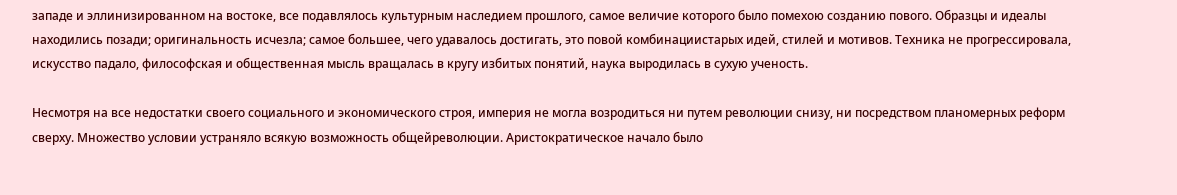западе и эллинизированном на востоке, все подавлялось культурным наследием прошлого, самое величие которого было помехою созданию пового. Образцы и идеалы находились позади; оригинальность исчезла; самое большее, чего удавалось достигать, это повой комбинациистарых идей, стилей и мотивов. Техника не прогрессировала, искусство падало, философская и общественная мысль вращалась в кругу избитых понятий, наука выродилась в сухую ученость.

Несмотря на все недостатки своего социального и экономического строя, империя не могла возродиться ни путем революции снизу, ни посредством планомерных реформ сверху. Множество условии устраняло всякую возможность общейреволюции. Аристократическое начало было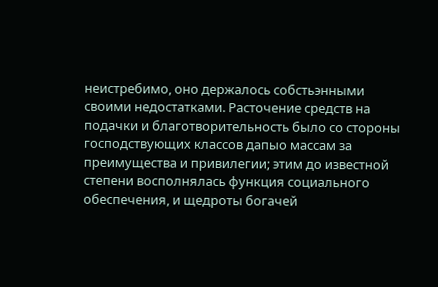неистребимо, оно держалось собстьэнными своими недостатками. Расточение средств на подачки и благотворительность было со стороны господствующих классов дапыо массам за преимущества и привилегии; этим до известной степени восполнялась функция социального обеспечения, и щедроты богачей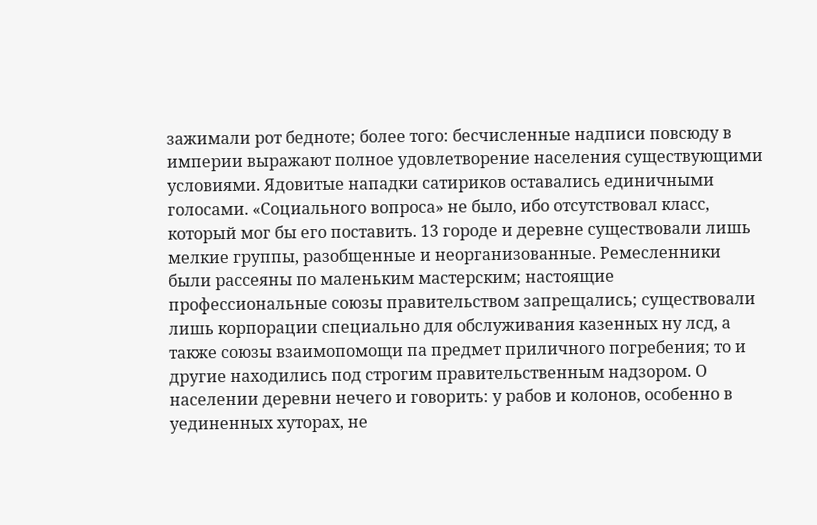зажимали рот бедноте; более того: бесчисленные надписи повсюду в империи выражают полное удовлетворение населения существующими условиями. Ядовитые нападки сатириков оставались единичными голосами. «Социального вопроса» не было, ибо отсутствовал класс, который мог бы его поставить. 13 городе и деревне существовали лишь мелкие группы, разобщенные и неорганизованные. Ремесленники были рассеяны по маленьким мастерским; настоящие профессиональные союзы правительством запрещались; существовали лишь корпорации специально для обслуживания казенных ну лсд, а также союзы взаимопомощи па предмет приличного погребения; то и другие находились под строгим правительственным надзором. О населении деревни нечего и говорить: у рабов и колонов, особенно в уединенных хуторах, не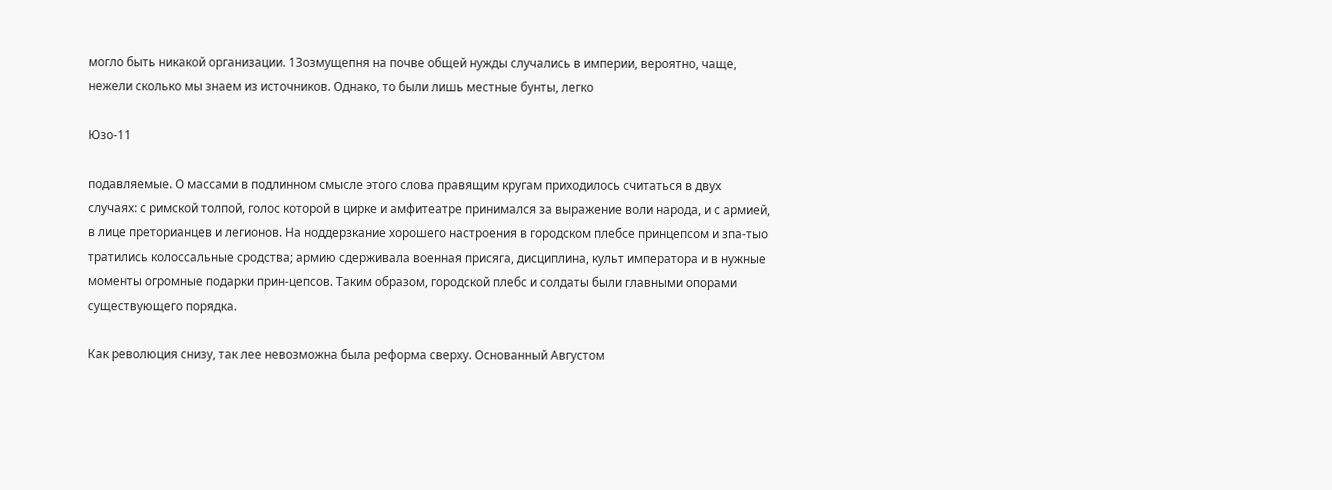могло быть никакой организации. 13озмущепня на почве общей нужды случались в империи, вероятно, чаще, нежели сколько мы знаем из источников. Однако, то были лишь местные бунты, легко

Юзо-11

подавляемые. О массами в подлинном смысле этого слова правящим кругам приходилось считаться в двух случаях: с римской толпой, голос которой в цирке и амфитеатре принимался за выражение воли народа, и с армией, в лице преторианцев и легионов. На ноддерзкание хорошего настроения в городском плебсе принцепсом и зпа-тыо тратились колоссальные сродства; армию сдерживала военная присяга, дисциплина, культ императора и в нужные моменты огромные подарки прин-цепсов. Таким образом, городской плебс и солдаты были главными опорами существующего порядка.

Как революция снизу, так лее невозможна была реформа сверху. Основанный Августом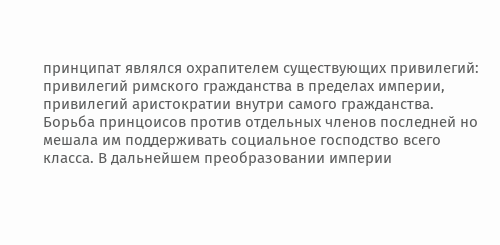принципат являлся охрапителем существующих привилегий: привилегий римского гражданства в пределах империи, привилегий аристократии внутри самого гражданства. Борьба принцоисов против отдельных членов последней но мешала им поддерживать социальное господство всего класса. В дальнейшем преобразовании империи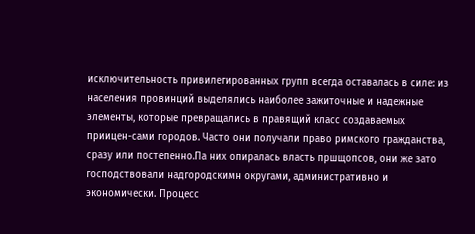исключительность привилегированных групп всегда оставалась в силе: из населения провинций выделялись наиболее зажиточные и надежные элементы, которые превращались в правящий класс создаваемых приицен-сами городов. Часто они получали право римского гражданства, сразу или постепенно.Па них опиралась власть пршщопсов, они же зато господствовали надгородскимн округами, административно и экономически. Процесс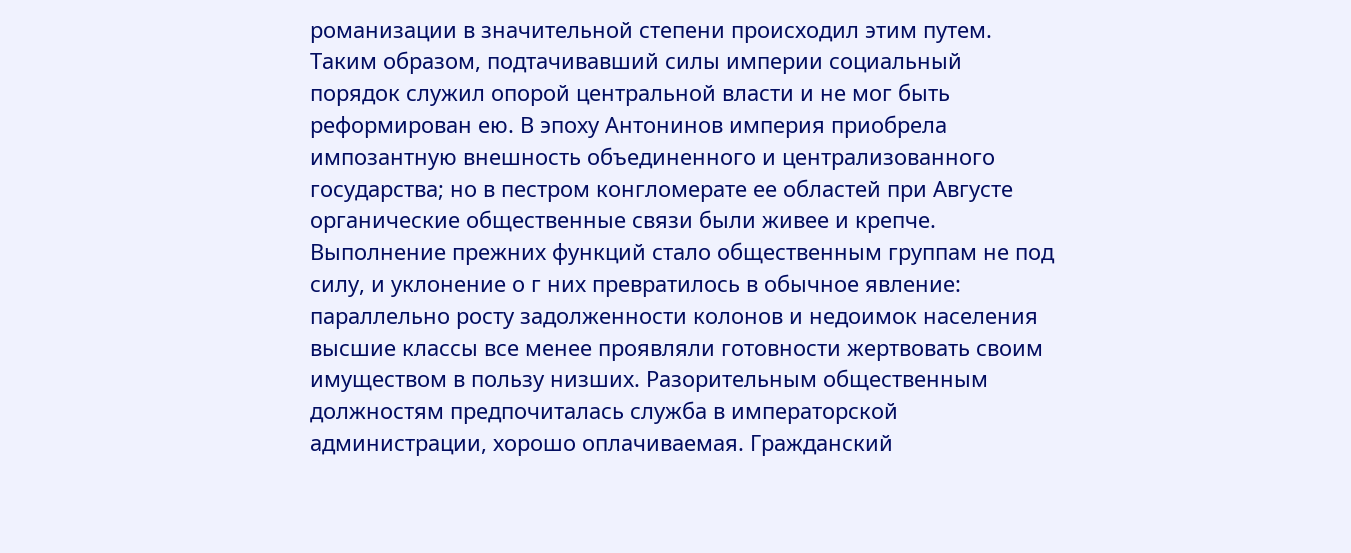романизации в значительной степени происходил этим путем. Таким образом, подтачивавший силы империи социальный порядок служил опорой центральной власти и не мог быть реформирован ею. В эпоху Антонинов империя приобрела импозантную внешность объединенного и централизованного государства; но в пестром конгломерате ее областей при Августе органические общественные связи были живее и крепче. Выполнение прежних функций стало общественным группам не под силу, и уклонение о г них превратилось в обычное явление: параллельно росту задолженности колонов и недоимок населения высшие классы все менее проявляли готовности жертвовать своим имуществом в пользу низших. Разорительным общественным должностям предпочиталась служба в императорской администрации, хорошо оплачиваемая. Гражданский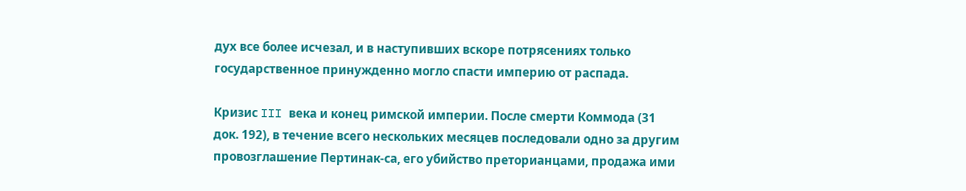дух все более исчезал, и в наступивших вскоре потрясениях только государственное принужденно могло спасти империю от распада.

Кризис III века и конец римской империи. После смерти Коммода (31 док. 192), в течение всего нескольких месяцев последовали одно за другим провозглашение Пертинак-са, его убийство преторианцами, продажа ими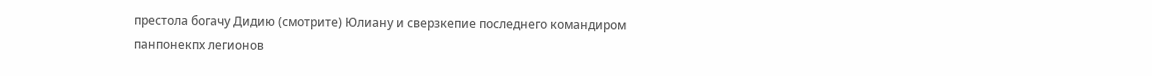престола богачу Дидию (смотрите) Юлиану и сверзкепие последнего командиром панпонекпх легионов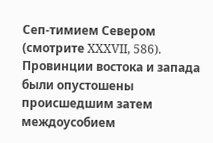Сеп-тимием Севером (смотрите XXXVII, 586). Провинции востока и запада были опустошены происшедшим затем междоусобием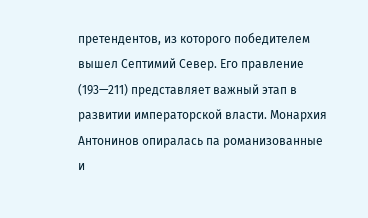претендентов, из которого победителем вышел Септимий Север. Его правление (193—211) представляет важный этап в развитии императорской власти. Монархия Антонинов опиралась па романизованные и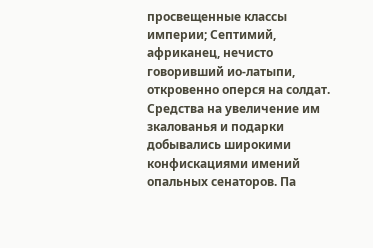просвещенные классы империи; Септимий, африканец, нечисто говоривший ио-латыпи, откровенно оперся на солдат. Средства на увеличение им зкалованья и подарки добывались широкими конфискациями имений опальных сенаторов. Па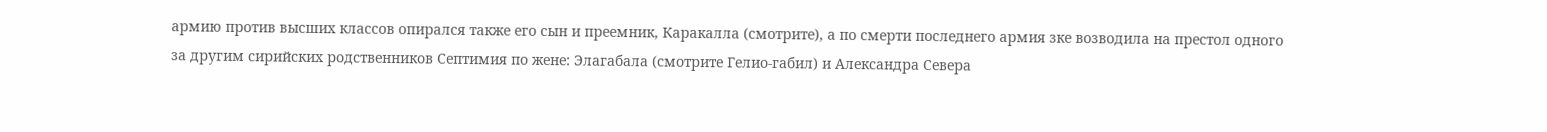армию против высших классов опирался также его сын и преемник, Каракалла (смотрите), а по смерти последнего армия зке возводила на престол одного за другим сирийских родственников Септимия по жене: Элагабала (смотрите Гелио-габил) и Александра Севера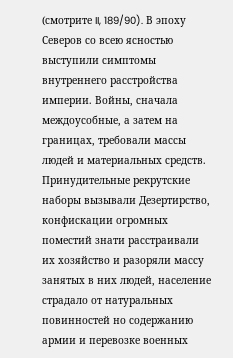(смотрите II, 189/90). В эпоху Северов со всею ясностью выступили симптомы внутреннего расстройства империи. Войны, сначала междоусобные, а затем на границах, требовали массы людей и материальных средств. Принудительные рекрутские наборы вызывали Дезертирство, конфискации огромных поместий знати расстраивали их хозяйство и разоряли массу занятых в них людей, население страдало от натуральных повинностей но содержанию армии и перевозке военных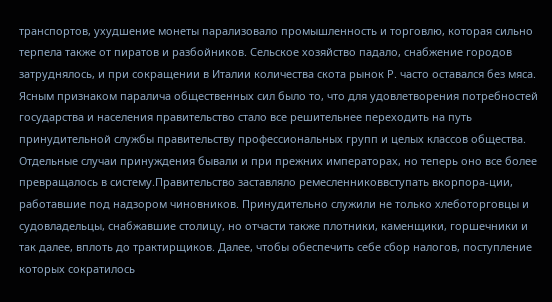транспортов, ухудшение монеты парализовало промышленность и торговлю, которая сильно терпела также от пиратов и разбойников. Сельское хозяйство падало, снабжение городов затруднялось, и при сокращении в Италии количества скота рынок Р. часто оставался без мяса. Ясным признаком паралича общественных сил было то, что для удовлетворения потребностей государства и населения правительство стало все решительнее переходить на путь принудительной службы правительству профессиональных групп и целых классов общества. Отдельные случаи принуждения бывали и при прежних императорах, но теперь оно все более превращалось в систему.Правительство заставляло ремесленниковвступать вкорпора-ции, работавшие под надзором чиновников. Принудительно служили не только хлеботорговцы и судовладельцы, снабжавшие столицу, но отчасти также плотники, каменщики, горшечники и так далее, вплоть до трактирщиков. Далее, чтобы обеспечить себе сбор налогов, поступление которых сократилось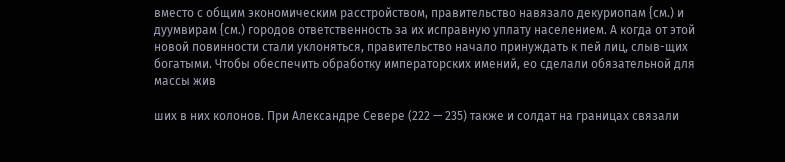вместо с общим экономическим расстройством, правительство навязало декуриопам {см.) и дуумвирам {см.) городов ответственность за их исправную уплату населением. А когда от этой новой повинности стали уклоняться, правительство начало принуждать к пей лиц, слыв-щих богатыми. Чтобы обеспечить обработку императорских имений, ео сделали обязательной для массы жив

ших в них колонов. При Александре Севере (222 — 235) также и солдат на границах связали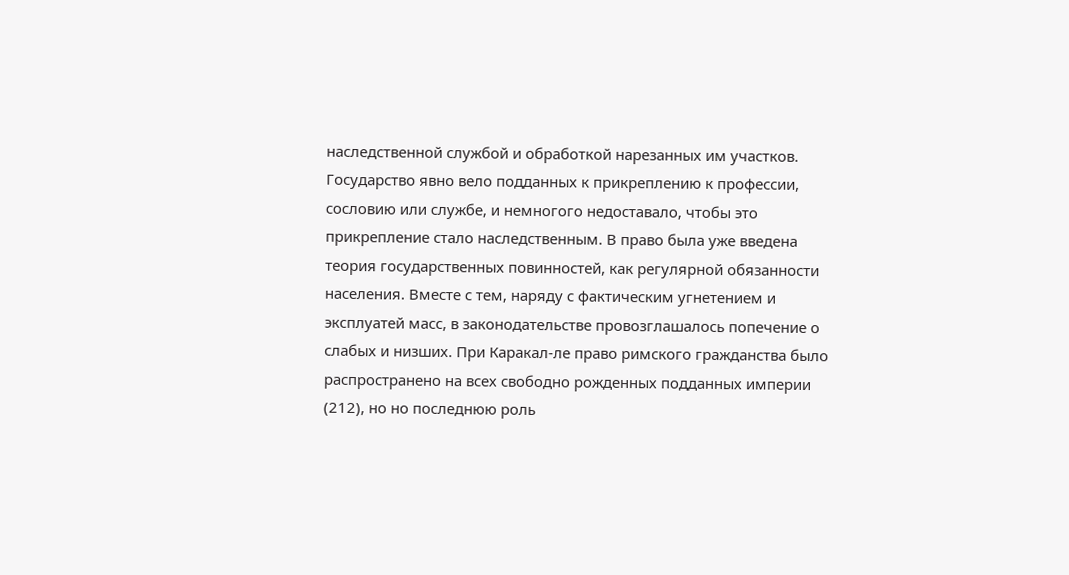наследственной службой и обработкой нарезанных им участков. Государство явно вело подданных к прикреплению к профессии, сословию или службе, и немногого недоставало, чтобы это прикрепление стало наследственным. В право была уже введена теория государственных повинностей, как регулярной обязанности населения. Вместе с тем, наряду с фактическим угнетением и эксплуатей масс, в законодательстве провозглашалось попечение о слабых и низших. При Каракал-ле право римского гражданства было распространено на всех свободно рожденных подданных империи (212), но но последнюю роль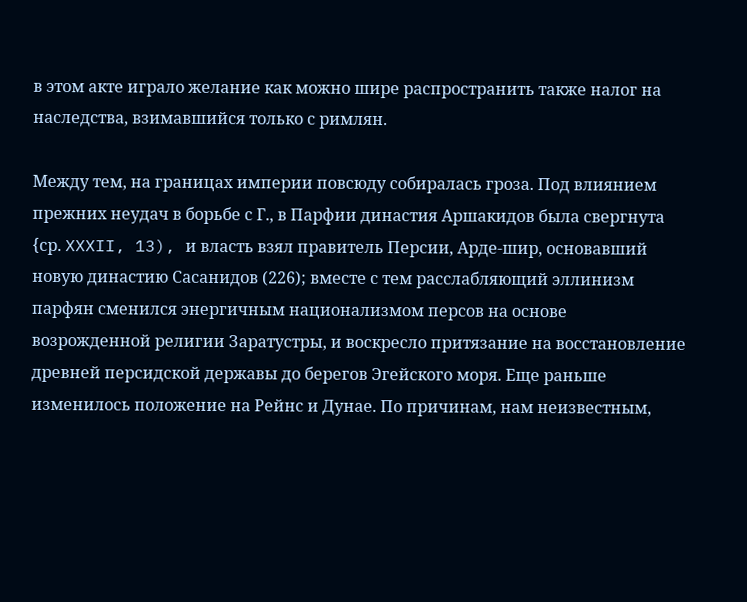в этом акте играло желание как можно шире распространить также налог на наследства, взимавшийся только с римлян.

Между тем, на границах империи повсюду собиралась гроза. Под влиянием прежних неудач в борьбе с Г., в Парфии династия Аршакидов была свергнута {ср. XXXII, 13), и власть взял правитель Персии, Арде-шир, основавший новую династию Сасанидов (226); вместе с тем расслабляющий эллинизм парфян сменился энергичным национализмом персов на основе возрожденной религии Заратустры, и воскресло притязание на восстановление древней персидской державы до берегов Эгейского моря. Еще раньше изменилось положение на Рейнс и Дунае. По причинам, нам неизвестным,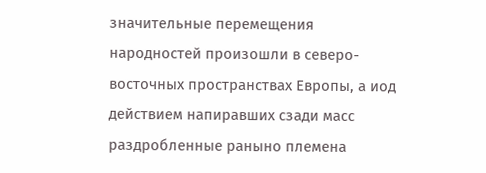значительные перемещения народностей произошли в северо-восточных пространствах Европы, а иод действием напиравших сзади масс раздробленные раныно племена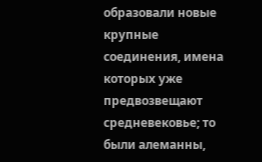образовали новые крупные соединения, имена которых уже предвозвещают средневековье; то были алеманны,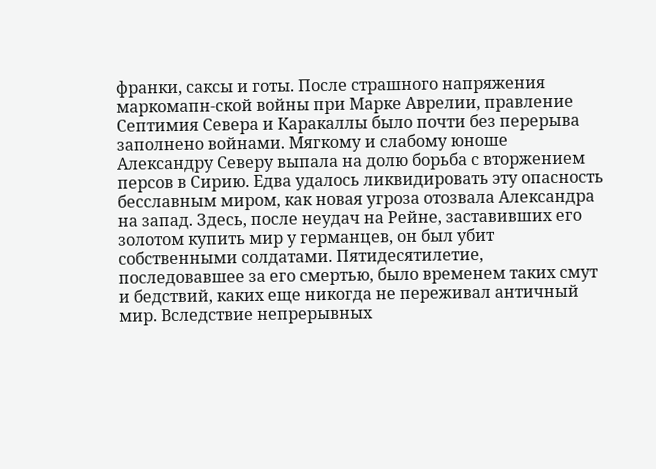франки, саксы и готы. После страшного напряжения маркомапн-ской войны при Марке Аврелии, правление Септимия Севера и Каракаллы было почти без перерыва заполнено войнами. Мягкому и слабому юноше Александру Северу выпала на долю борьба с вторжением персов в Сирию. Едва удалось ликвидировать эту опасность бесславным миром, как новая угроза отозвала Александра на запад. Здесь, после неудач на Рейне, заставивших его золотом купить мир у германцев, он был убит собственными солдатами. Пятидесятилетие, последовавшее за его смертью, было временем таких смут и бедствий, каких еще никогда не переживал античный мир. Вследствие непрерывных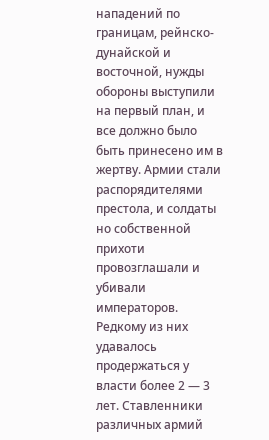нападений по границам, рейнско-дунайской и восточной, нужды обороны выступили на первый план, и все должно было быть принесено им в жертву. Армии стали распорядителями престола, и солдаты но собственной прихоти провозглашали и убивали императоров. Редкому из них удавалось продержаться у власти более 2 — 3 лет. Ставленники различных армий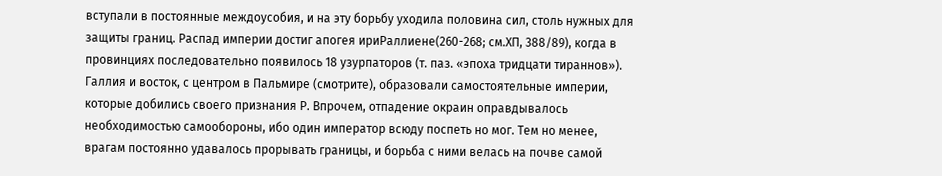вступали в постоянные междоусобия, и на эту борьбу уходила половина сил, столь нужных для защиты границ. Распад империи достиг апогея ириРаллиене(260-268; см.ХП, 388/89), когда в провинциях последовательно появилось 18 узурпаторов (т. паз. «эпоха тридцати тираннов»). Галлия и восток, с центром в Пальмире (смотрите), образовали самостоятельные империи, которые добились своего признания Р. Впрочем, отпадение окраин оправдывалось необходимостью самообороны, ибо один император всюду поспеть но мог. Тем но менее, врагам постоянно удавалось прорывать границы, и борьба с ними велась на почве самой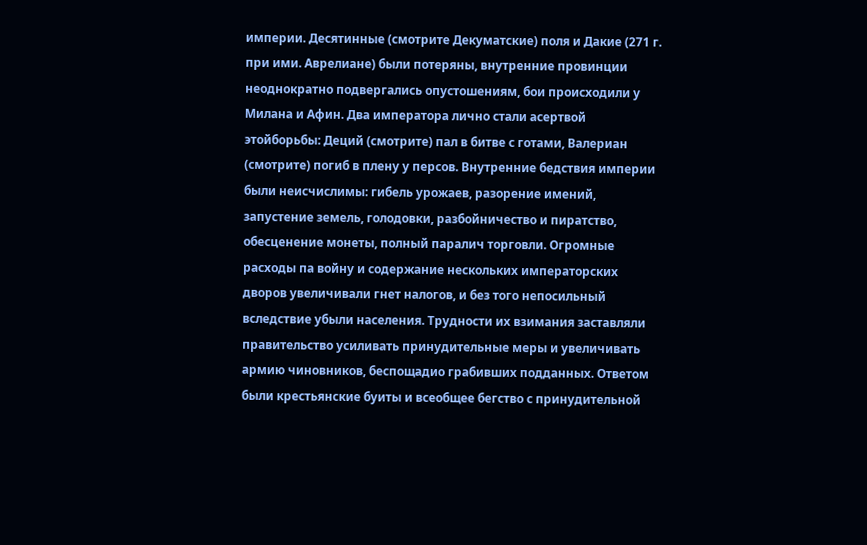империи. Десятинные (смотрите Декуматские) поля и Дакие (271 г. при ими. Аврелиане) были потеряны, внутренние провинции неоднократно подвергались опустошениям, бои происходили у Милана и Афин. Два императора лично стали асертвой этойборьбы: Деций (смотрите) пал в битве с готами, Валериан (смотрите) погиб в плену у персов. Внутренние бедствия империи были неисчислимы: гибель урожаев, разорение имений, запустение земель, голодовки, разбойничество и пиратство, обесценение монеты, полный паралич торговли. Огромные расходы па войну и содержание нескольких императорских дворов увеличивали гнет налогов, и без того непосильный вследствие убыли населения. Трудности их взимания заставляли правительство усиливать принудительные меры и увеличивать армию чиновников, беспощадио грабивших подданных. Ответом были крестьянские буиты и всеобщее бегство с принудительной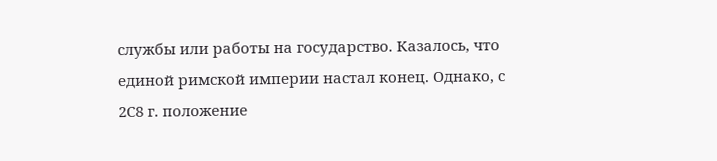службы или работы на государство. Казалось, что единой римской империи настал конец. Однако, с 2С8 г. положение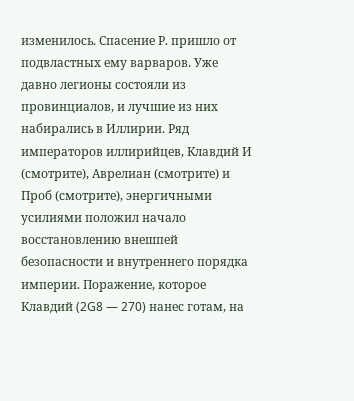изменилось. Спасение Р. пришло от подвластных ему варваров. Уже давно легионы состояли из провинциалов, и лучшие из них набирались в Иллирии. Ряд императоров иллирийцев, Клавдий И (смотрите), Аврелиан (смотрите) и Проб (смотрите), энергичными усилиями положил начало восстановлению внешпей безопасности и внутреннего порядка империи. Поражение, которое Клавдий (2G8 — 270) нанес готам, на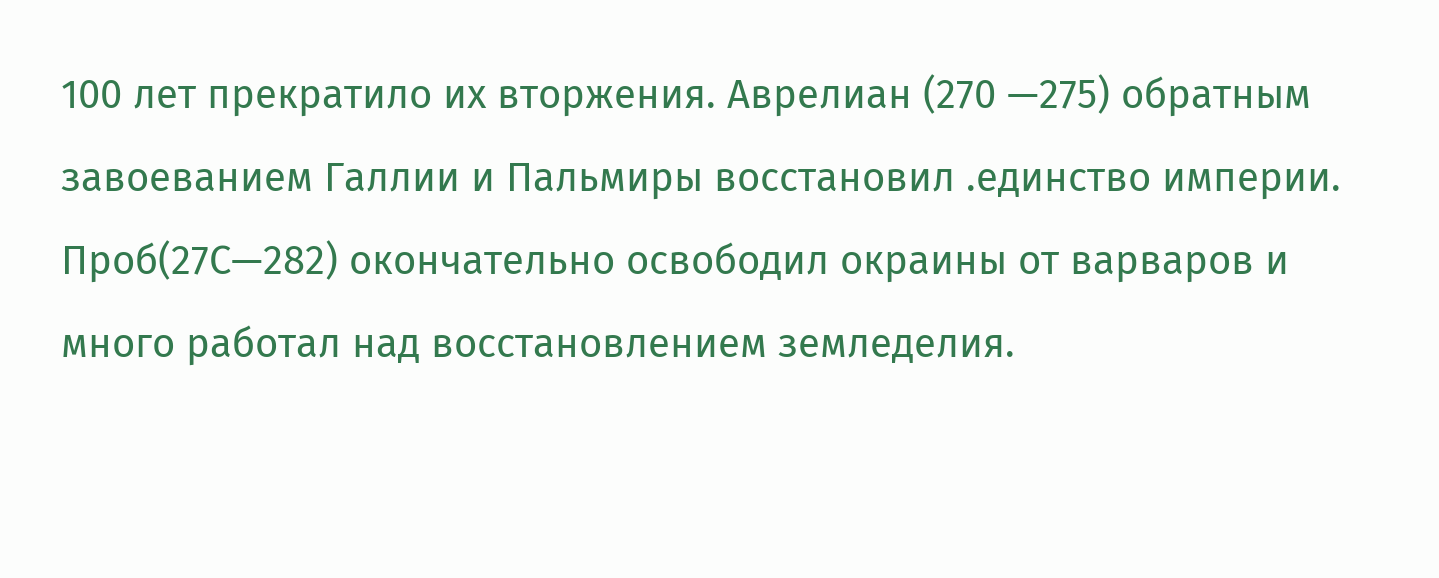100 лет прекратило их вторжения. Аврелиан (270 —275) обратным завоеванием Галлии и Пальмиры восстановил .единство империи. Проб(27С—282) окончательно освободил окраины от варваров и много работал над восстановлением земледелия.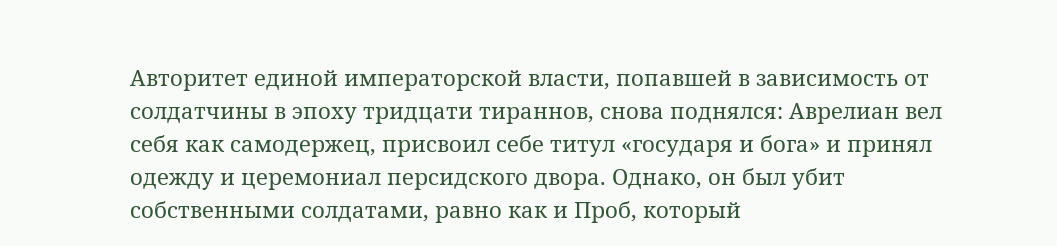Авторитет единой императорской власти, попавшей в зависимость от солдатчины в эпоху тридцати тираннов, снова поднялся: Аврелиан вел себя как самодержец, присвоил себе титул «государя и бога» и принял одежду и церемониал персидского двора. Однако, он был убит собственными солдатами, равно как и Проб, который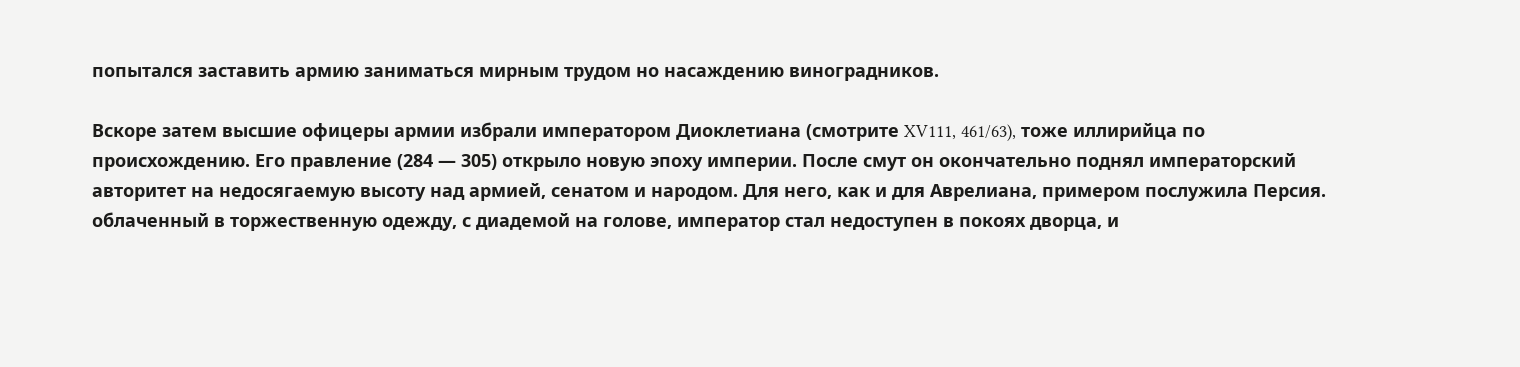попытался заставить армию заниматься мирным трудом но насаждению виноградников.

Вскоре затем высшие офицеры армии избрали императором Диоклетиана (смотрите XV111, 461/63), тоже иллирийца по происхождению. Его правление (284 — 305) открыло новую эпоху империи. После смут он окончательно поднял императорский авторитет на недосягаемую высоту над армией, сенатом и народом. Для него, как и для Аврелиана, примером послужила Персия. облаченный в торжественную одежду, с диадемой на голове, император стал недоступен в покоях дворца, и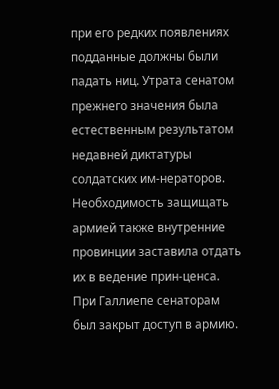при его редких появлениях подданные должны были падать ниц. Утрата сенатом прежнего значения была естественным результатом недавней диктатуры солдатских им-нераторов. Необходимость защищать армией также внутренние провинции заставила отдать их в ведение прин-ценса. При Галлиепе сенаторам был закрыт доступ в армию.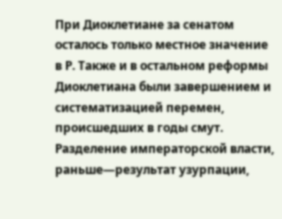При Диоклетиане за сенатом осталось только местное значение в Р. Также и в остальном реформы Диоклетиана были завершением и систематизацией перемен, происшедших в годы смут. Разделение императорской власти, раньше—результат узурпации,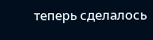теперь сделалось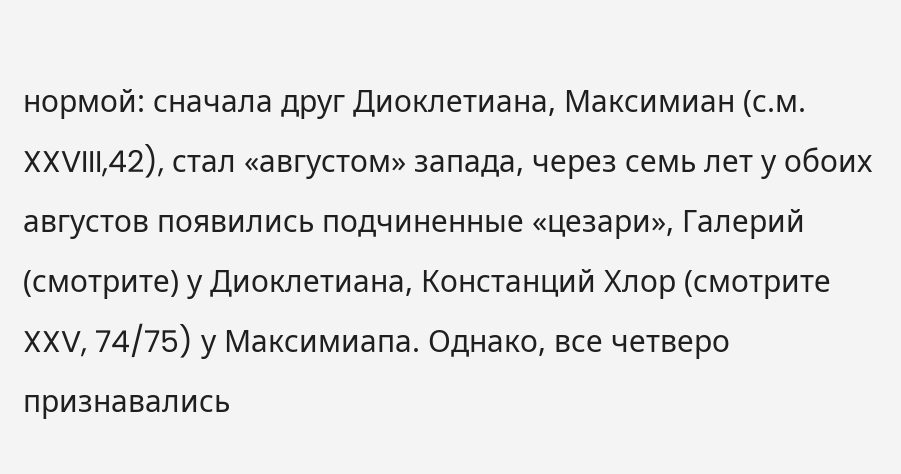нормой: сначала друг Диоклетиана, Максимиан (с.м. XXVIII,42), стал «августом» запада, через семь лет у обоих августов появились подчиненные «цезари», Галерий (смотрите) у Диоклетиана, Констанций Хлор (смотрите XXV, 74/75) у Максимиапа. Однако, все четверо признавались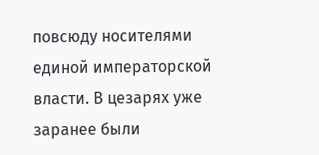повсюду носителями единой императорской власти. В цезарях уже заранее были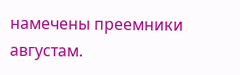намечены преемники августам.